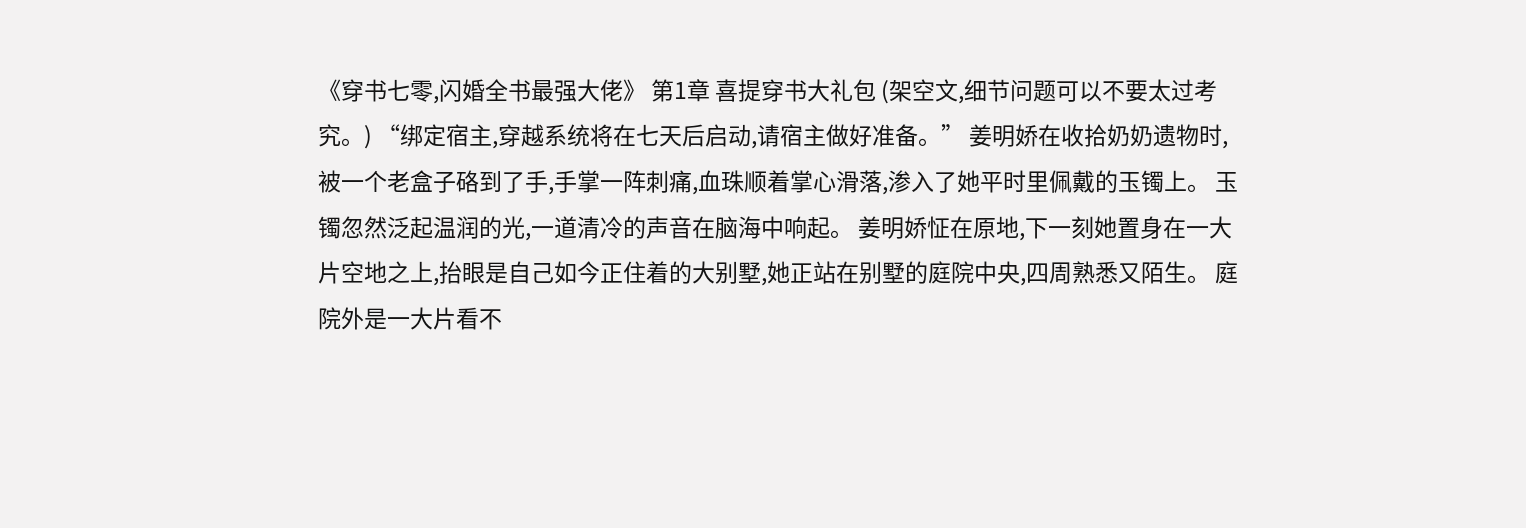《穿书七零,闪婚全书最强大佬》 第1章 喜提穿书大礼包 (架空文,细节问题可以不要太过考究。) “绑定宿主,穿越系统将在七天后启动,请宿主做好准备。” 姜明娇在收拾奶奶遗物时,被一个老盒子硌到了手,手掌一阵刺痛,血珠顺着掌心滑落,渗入了她平时里佩戴的玉镯上。 玉镯忽然泛起温润的光,一道清冷的声音在脑海中响起。 姜明娇怔在原地,下一刻她置身在一大片空地之上,抬眼是自己如今正住着的大别墅,她正站在别墅的庭院中央,四周熟悉又陌生。 庭院外是一大片看不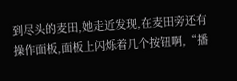到尽头的麦田,她走近发现,在麦田旁还有操作面板,面板上闪烁着几个按钮啊,“播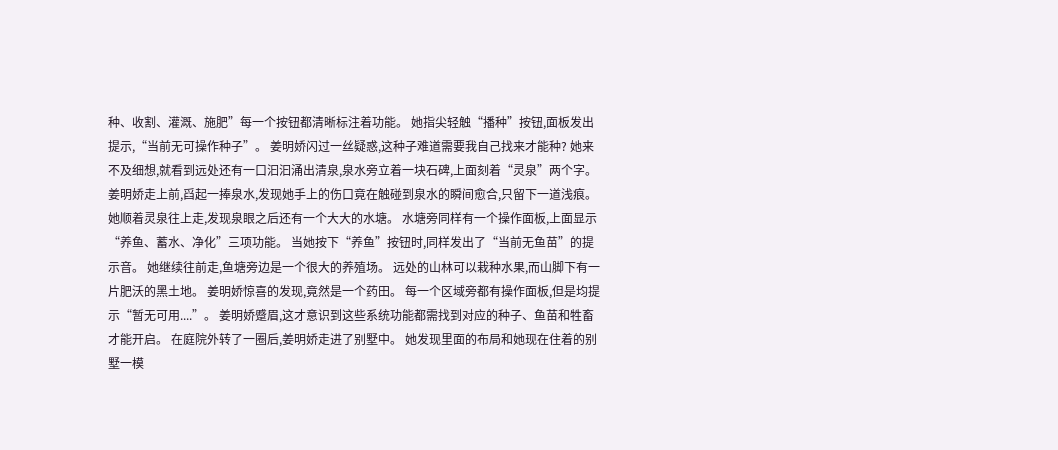种、收割、灌溉、施肥”每一个按钮都清晰标注着功能。 她指尖轻触“播种”按钮,面板发出提示,“当前无可操作种子”。 姜明娇闪过一丝疑惑,这种子难道需要我自己找来才能种? 她来不及细想,就看到远处还有一口汩汩涌出清泉,泉水旁立着一块石碑,上面刻着“灵泉”两个字。 姜明娇走上前,舀起一捧泉水,发现她手上的伤口竟在触碰到泉水的瞬间愈合,只留下一道浅痕。 她顺着灵泉往上走,发现泉眼之后还有一个大大的水塘。 水塘旁同样有一个操作面板,上面显示“养鱼、蓄水、净化”三项功能。 当她按下“养鱼”按钮时,同样发出了“当前无鱼苗”的提示音。 她继续往前走,鱼塘旁边是一个很大的养殖场。 远处的山林可以栽种水果,而山脚下有一片肥沃的黑土地。 姜明娇惊喜的发现,竟然是一个药田。 每一个区域旁都有操作面板,但是均提示“暂无可用....”。 姜明娇蹙眉,这才意识到这些系统功能都需找到对应的种子、鱼苗和牲畜才能开启。 在庭院外转了一圈后,姜明娇走进了别墅中。 她发现里面的布局和她现在住着的别墅一模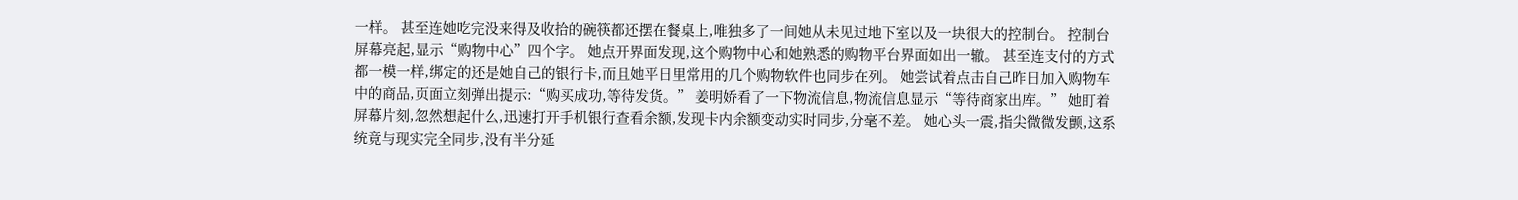一样。 甚至连她吃完没来得及收拾的碗筷都还摆在餐桌上,唯独多了一间她从未见过地下室以及一块很大的控制台。 控制台屏幕亮起,显示“购物中心”四个字。 她点开界面发现,这个购物中心和她熟悉的购物平台界面如出一辙。 甚至连支付的方式都一模一样,绑定的还是她自己的银行卡,而且她平日里常用的几个购物软件也同步在列。 她尝试着点击自己昨日加入购物车中的商品,页面立刻弹出提示:“购买成功,等待发货。” 姜明娇看了一下物流信息,物流信息显示“等待商家出库。” 她盯着屏幕片刻,忽然想起什么,迅速打开手机银行查看余额,发现卡内余额变动实时同步,分毫不差。 她心头一震,指尖微微发颤,这系统竟与现实完全同步,没有半分延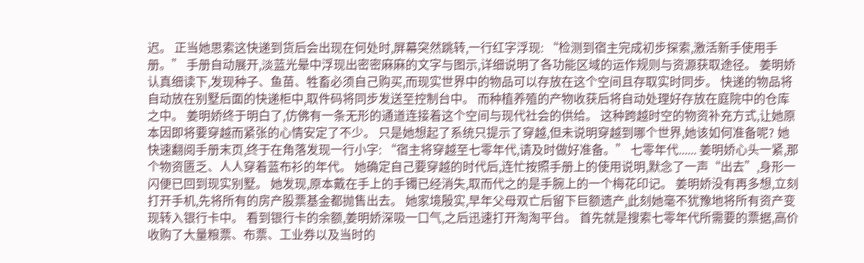迟。 正当她思索这快递到货后会出现在何处时,屏幕突然跳转,一行红字浮现: “检测到宿主完成初步探索,激活新手使用手册。” 手册自动展开,淡蓝光晕中浮现出密密麻麻的文字与图示,详细说明了各功能区域的运作规则与资源获取途径。 姜明娇认真细读下,发现种子、鱼苗、牲畜必须自己购买,而现实世界中的物品可以存放在这个空间且存取实时同步。 快递的物品将自动放在别墅后面的快递柜中,取件码将同步发送至控制台中。 而种植养殖的产物收获后将自动处理好存放在庭院中的仓库之中。 姜明娇终于明白了,仿佛有一条无形的通道连接着这个空间与现代社会的供给。 这种跨越时空的物资补充方式,让她原本因即将要穿越而紧张的心情安定了不少。 只是她想起了系统只提示了穿越,但未说明穿越到哪个世界,她该如何准备呢? 她快速翻阅手册末页,终于在角落发现一行小字: “宿主将穿越至七零年代,请及时做好准备。” 七零年代...... 姜明娇心头一紧,那个物资匮乏、人人穿着蓝布衫的年代。 她确定自己要穿越的时代后,连忙按照手册上的使用说明,默念了一声“出去”,身形一闪便已回到现实别墅。 她发现,原本戴在手上的手镯已经消失,取而代之的是手腕上的一个梅花印记。 姜明娇没有再多想,立刻打开手机,先将所有的房产股票基金都抛售出去。 她家境殷实,早年父母双亡后留下巨额遗产,此刻她毫不犹豫地将所有资产变现转入银行卡中。 看到银行卡的余额,姜明娇深吸一口气,之后迅速打开淘淘平台。 首先就是搜索七零年代所需要的票据,高价收购了大量粮票、布票、工业券以及当时的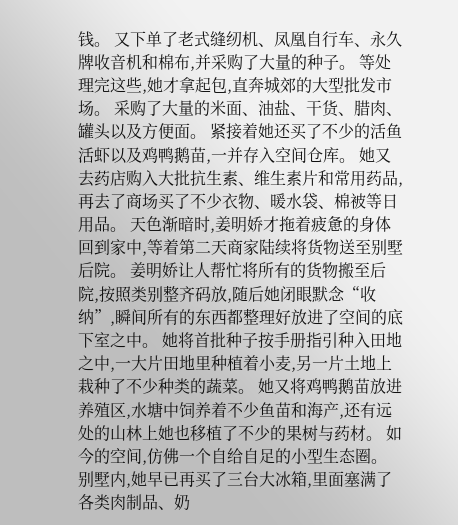钱。 又下单了老式缝纫机、凤凰自行车、永久牌收音机和棉布,并采购了大量的种子。 等处理完这些,她才拿起包,直奔城郊的大型批发市场。 采购了大量的米面、油盐、干货、腊肉、罐头以及方便面。 紧接着她还买了不少的活鱼活虾以及鸡鸭鹅苗,一并存入空间仓库。 她又去药店购入大批抗生素、维生素片和常用药品,再去了商场买了不少衣物、暖水袋、棉被等日用品。 天色渐暗时,姜明娇才拖着疲惫的身体回到家中,等着第二天商家陆续将货物送至别墅后院。 姜明娇让人帮忙将所有的货物搬至后院,按照类别整齐码放,随后她闭眼默念“收纳”,瞬间所有的东西都整理好放进了空间的底下室之中。 她将首批种子按手册指引种入田地之中,一大片田地里种植着小麦,另一片土地上栽种了不少种类的蔬菜。 她又将鸡鸭鹅苗放进养殖区,水塘中饲养着不少鱼苗和海产,还有远处的山林上她也移植了不少的果树与药材。 如今的空间,仿佛一个自给自足的小型生态圈。 别墅内,她早已再买了三台大冰箱,里面塞满了各类肉制品、奶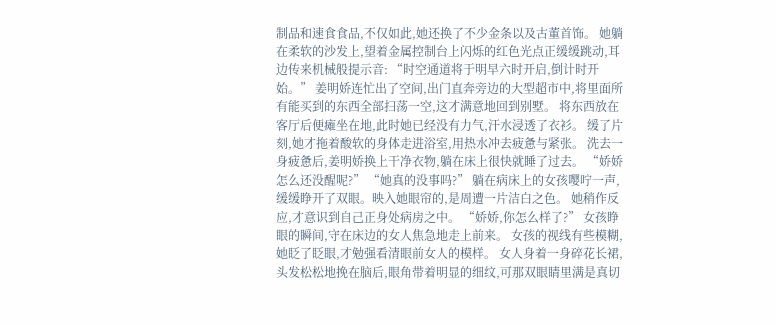制品和速食食品,不仅如此,她还换了不少金条以及古董首饰。 她躺在柔软的沙发上,望着金属控制台上闪烁的红色光点正缓缓跳动,耳边传来机械般提示音: “时空通道将于明早六时开启,倒计时开始。” 姜明娇连忙出了空间,出门直奔旁边的大型超市中,将里面所有能买到的东西全部扫荡一空,这才满意地回到别墅。 将东西放在客厅后便瘫坐在地,此时她已经没有力气,汗水浸透了衣衫。 缓了片刻,她才拖着酸软的身体走进浴室,用热水冲去疲惫与紧张。 洗去一身疲惫后,姜明娇换上干净衣物,躺在床上很快就睡了过去。 “娇娇怎么还没醒呢?” “她真的没事吗?” 躺在病床上的女孩嘤咛一声,缓缓睁开了双眼。映入她眼帘的,是周遭一片洁白之色。 她稍作反应,才意识到自己正身处病房之中。 “娇娇,你怎么样了?” 女孩睁眼的瞬间,守在床边的女人焦急地走上前来。 女孩的视线有些模糊,她眨了眨眼,才勉强看清眼前女人的模样。 女人身着一身碎花长裙,头发松松地挽在脑后,眼角带着明显的细纹,可那双眼睛里满是真切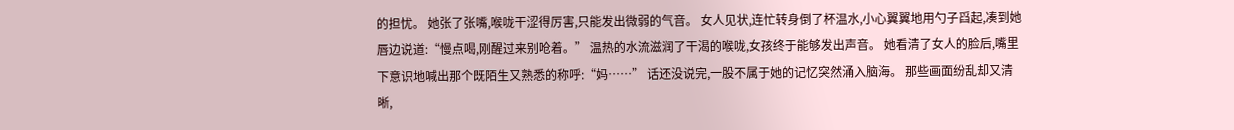的担忧。 她张了张嘴,喉咙干涩得厉害,只能发出微弱的气音。 女人见状,连忙转身倒了杯温水,小心翼翼地用勺子舀起,凑到她唇边说道:“慢点喝,刚醒过来别呛着。” 温热的水流滋润了干渴的喉咙,女孩终于能够发出声音。 她看清了女人的脸后,嘴里下意识地喊出那个既陌生又熟悉的称呼:“妈……” 话还没说完,一股不属于她的记忆突然涌入脑海。 那些画面纷乱却又清晰,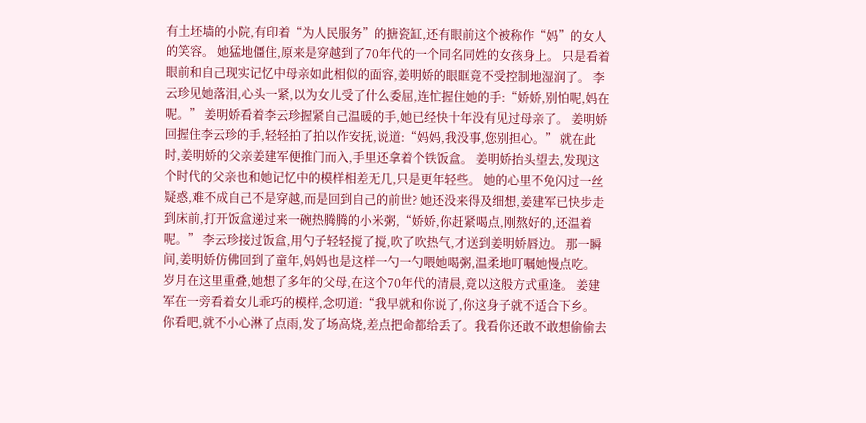有土坯墙的小院,有印着“为人民服务”的搪瓷缸,还有眼前这个被称作“妈”的女人的笑容。 她猛地僵住,原来是穿越到了70年代的一个同名同姓的女孩身上。 只是看着眼前和自己现实记忆中母亲如此相似的面容,姜明娇的眼眶竟不受控制地湿润了。 李云珍见她落泪,心头一紧,以为女儿受了什么委屈,连忙握住她的手:“娇娇,别怕呢,妈在呢。” 姜明娇看着李云珍握紧自己温暖的手,她已经快十年没有见过母亲了。 姜明娇回握住李云珍的手,轻轻拍了拍以作安抚,说道:“妈妈,我没事,您别担心。” 就在此时,姜明娇的父亲姜建军便推门而入,手里还拿着个铁饭盒。 姜明娇抬头望去,发现这个时代的父亲也和她记忆中的模样相差无几,只是更年轻些。 她的心里不免闪过一丝疑惑,难不成自己不是穿越,而是回到自己的前世? 她还没来得及细想,姜建军已快步走到床前,打开饭盒递过来一碗热腾腾的小米粥,“娇娇,你赶紧喝点,刚熬好的,还温着呢。” 李云珍接过饭盒,用勺子轻轻搅了搅,吹了吹热气,才送到姜明娇唇边。 那一瞬间,姜明娇仿佛回到了童年,妈妈也是这样一勺一勺喂她喝粥,温柔地叮嘱她慢点吃。 岁月在这里重叠,她想了多年的父母,在这个70年代的清晨,竟以这般方式重逢。 姜建军在一旁看着女儿乖巧的模样,念叨道:“我早就和你说了,你这身子就不适合下乡。 你看吧,就不小心淋了点雨,发了场高烧,差点把命都给丢了。我看你还敢不敢想偷偷去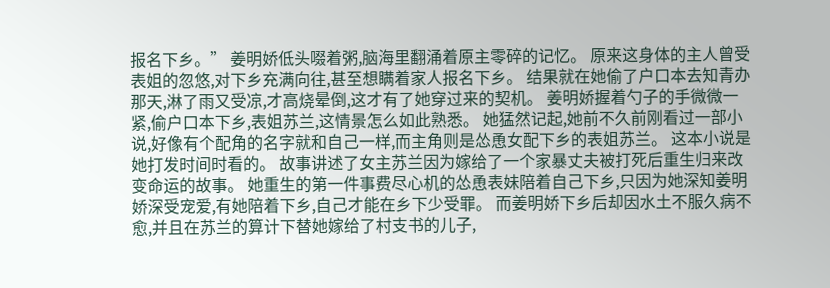报名下乡。” 姜明娇低头啜着粥,脑海里翻涌着原主零碎的记忆。 原来这身体的主人曾受表姐的忽悠,对下乡充满向往,甚至想瞒着家人报名下乡。 结果就在她偷了户口本去知青办那天,淋了雨又受凉,才高烧晕倒,这才有了她穿过来的契机。 姜明娇握着勺子的手微微一紧,偷户口本下乡,表姐苏兰,这情景怎么如此熟悉。 她猛然记起,她前不久前刚看过一部小说,好像有个配角的名字就和自己一样,而主角则是怂恿女配下乡的表姐苏兰。 这本小说是她打发时间时看的。 故事讲述了女主苏兰因为嫁给了一个家暴丈夫被打死后重生归来改变命运的故事。 她重生的第一件事费尽心机的怂恿表妹陪着自己下乡,只因为她深知姜明娇深受宠爱,有她陪着下乡,自己才能在乡下少受罪。 而姜明娇下乡后却因水土不服久病不愈,并且在苏兰的算计下替她嫁给了村支书的儿子,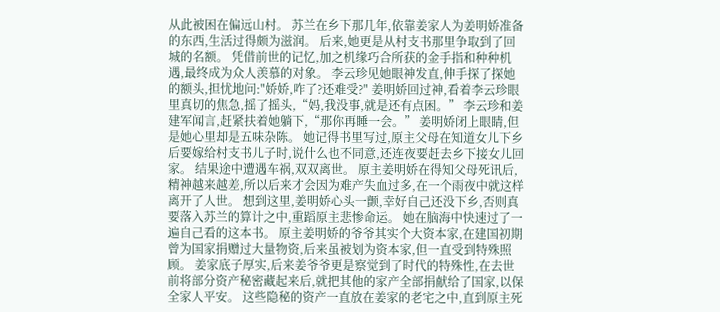从此被困在偏远山村。 苏兰在乡下那几年,依靠姜家人为姜明娇准备的东西,生活过得颇为滋润。 后来,她更是从村支书那里争取到了回城的名额。 凭借前世的记忆,加之机缘巧合所获的金手指和种种机遇,最终成为众人羡慕的对象。 李云珍见她眼神发直,伸手探了探她的额头,担忧地问:"娇娇,咋了?还难受?" 姜明娇回过神,看着李云珍眼里真切的焦急,摇了摇头,“妈,我没事,就是还有点困。” 李云珍和姜建军闻言,赶紧扶着她躺下,“那你再睡一会。” 姜明娇闭上眼睛,但是她心里却是五味杂陈。 她记得书里写过,原主父母在知道女儿下乡后要嫁给村支书儿子时,说什么也不同意,还连夜要赶去乡下接女儿回家。 结果途中遭遇车祸,双双离世。 原主姜明娇在得知父母死讯后,精神越来越差,所以后来才会因为难产失血过多,在一个雨夜中就这样离开了人世。 想到这里,姜明娇心头一颤,幸好自己还没下乡,否则真要落入苏兰的算计之中,重蹈原主悲惨命运。 她在脑海中快速过了一遍自己看的这本书。 原主姜明娇的爷爷其实个大资本家,在建国初期曾为国家捐赠过大量物资,后来虽被划为资本家,但一直受到特殊照顾。 姜家底子厚实,后来姜爷爷更是察觉到了时代的特殊性,在去世前将部分资产秘密藏起来后,就把其他的家产全部捐献给了国家,以保全家人平安。 这些隐秘的资产一直放在姜家的老宅之中,直到原主死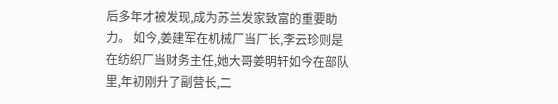后多年才被发现,成为苏兰发家致富的重要助力。 如今,姜建军在机械厂当厂长,李云珍则是在纺织厂当财务主任,她大哥姜明轩如今在部队里,年初刚升了副营长,二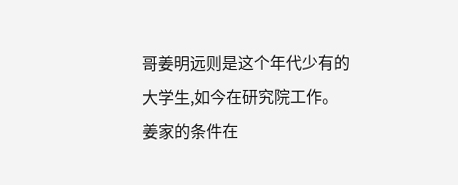哥姜明远则是这个年代少有的大学生,如今在研究院工作。 姜家的条件在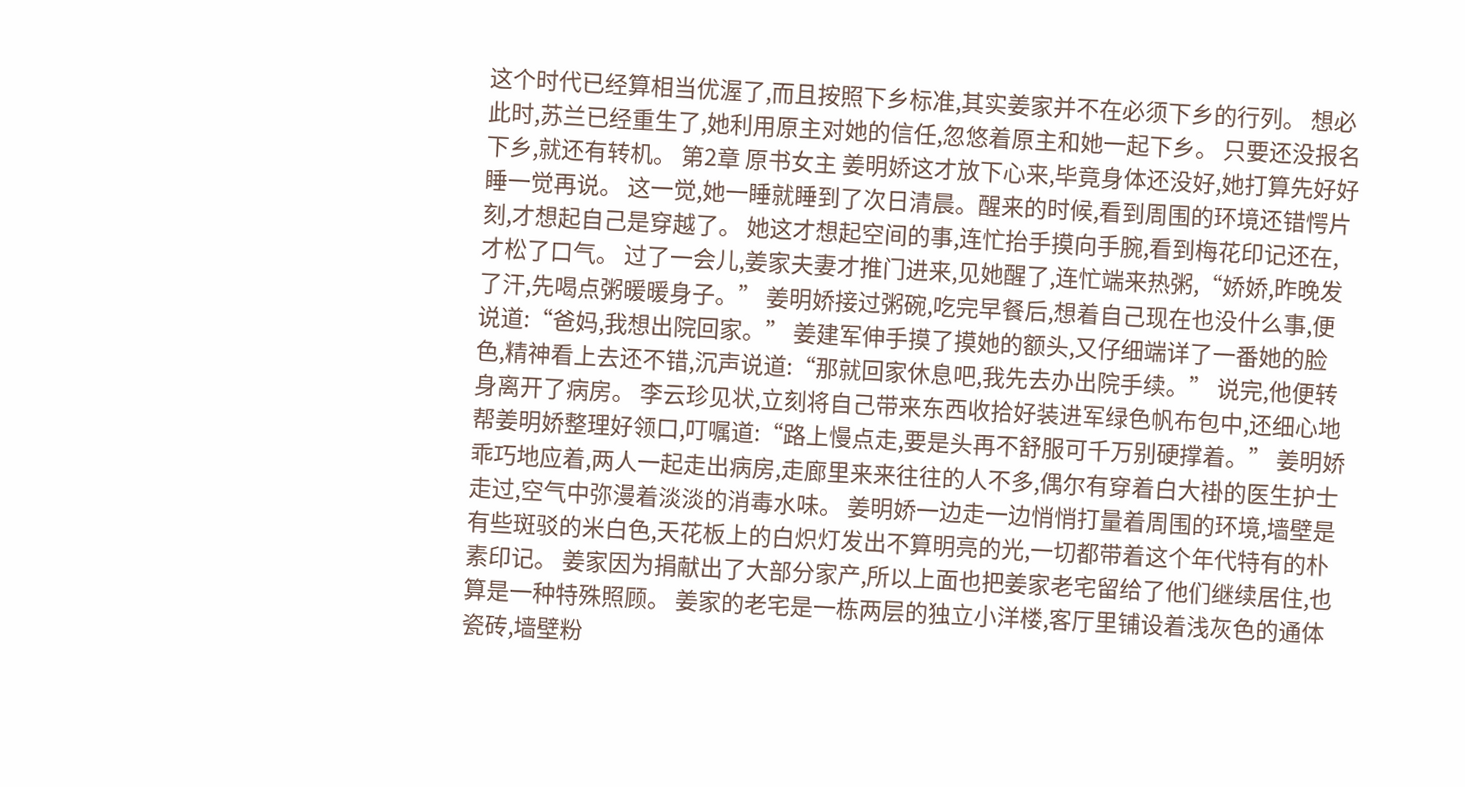这个时代已经算相当优渥了,而且按照下乡标准,其实姜家并不在必须下乡的行列。 想必此时,苏兰已经重生了,她利用原主对她的信任,忽悠着原主和她一起下乡。 只要还没报名下乡,就还有转机。 第2章 原书女主 姜明娇这才放下心来,毕竟身体还没好,她打算先好好睡一觉再说。 这一觉,她一睡就睡到了次日清晨。醒来的时候,看到周围的环境还错愕片刻,才想起自己是穿越了。 她这才想起空间的事,连忙抬手摸向手腕,看到梅花印记还在,才松了口气。 过了一会儿,姜家夫妻才推门进来,见她醒了,连忙端来热粥,“娇娇,昨晚发了汗,先喝点粥暖暖身子。” 姜明娇接过粥碗,吃完早餐后,想着自己现在也没什么事,便说道:“爸妈,我想出院回家。” 姜建军伸手摸了摸她的额头,又仔细端详了一番她的脸色,精神看上去还不错,沉声说道:“那就回家休息吧,我先去办出院手续。” 说完,他便转身离开了病房。 李云珍见状,立刻将自己带来东西收拾好装进军绿色帆布包中,还细心地帮姜明娇整理好领口,叮嘱道:“路上慢点走,要是头再不舒服可千万别硬撑着。” 姜明娇乖巧地应着,两人一起走出病房,走廊里来来往往的人不多,偶尔有穿着白大褂的医生护士走过,空气中弥漫着淡淡的消毒水味。 姜明娇一边走一边悄悄打量着周围的环境,墙壁是有些斑驳的米白色,天花板上的白炽灯发出不算明亮的光,一切都带着这个年代特有的朴素印记。 姜家因为捐献出了大部分家产,所以上面也把姜家老宅留给了他们继续居住,也算是一种特殊照顾。 姜家的老宅是一栋两层的独立小洋楼,客厅里铺设着浅灰色的通体瓷砖,墙壁粉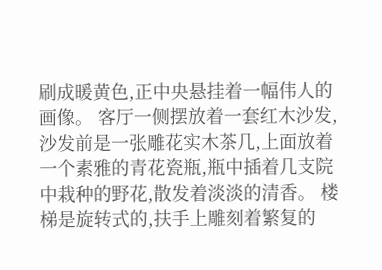刷成暖黄色,正中央悬挂着一幅伟人的画像。 客厅一侧摆放着一套红木沙发,沙发前是一张雕花实木茶几,上面放着一个素雅的青花瓷瓶,瓶中插着几支院中栽种的野花,散发着淡淡的清香。 楼梯是旋转式的,扶手上雕刻着繁复的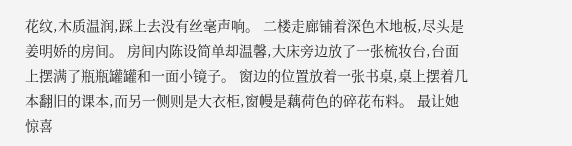花纹,木质温润,踩上去没有丝毫声响。 二楼走廊铺着深色木地板,尽头是姜明娇的房间。 房间内陈设简单却温馨,大床旁边放了一张梳妆台,台面上摆满了瓶瓶罐罐和一面小镜子。 窗边的位置放着一张书桌,桌上摆着几本翻旧的课本,而另一侧则是大衣柜,窗幔是藕荷色的碎花布料。 最让她惊喜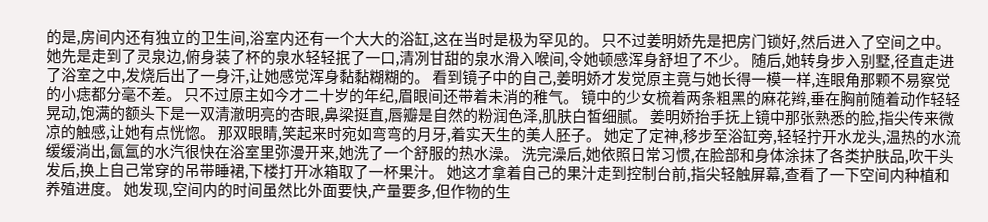的是,房间内还有独立的卫生间,浴室内还有一个大大的浴缸,这在当时是极为罕见的。 只不过姜明娇先是把房门锁好,然后进入了空间之中。 她先是走到了灵泉边,俯身装了杯的泉水轻轻抿了一口,清冽甘甜的泉水滑入喉间,令她顿感浑身舒坦了不少。 随后,她转身步入别墅,径直走进了浴室之中,发烧后出了一身汗,让她感觉浑身黏黏糊糊的。 看到镜子中的自己,姜明娇才发觉原主竟与她长得一模一样,连眼角那颗不易察觉的小痣都分毫不差。 只不过原主如今才二十岁的年纪,眉眼间还带着未消的稚气。 镜中的少女梳着两条粗黑的麻花辫,垂在胸前随着动作轻轻晃动,饱满的额头下是一双清澈明亮的杏眼,鼻梁挺直,唇瓣是自然的粉润色泽,肌肤白皙细腻。 姜明娇抬手抚上镜中那张熟悉的脸,指尖传来微凉的触感,让她有点恍惚。 那双眼睛,笑起来时宛如弯弯的月牙,着实天生的美人胚子。 她定了定神,移步至浴缸旁,轻轻拧开水龙头,温热的水流缓缓淌出,氤氲的水汽很快在浴室里弥漫开来,她洗了一个舒服的热水澡。 洗完澡后,她依照日常习惯,在脸部和身体涂抹了各类护肤品,吹干头发后,换上自己常穿的吊带睡裙,下楼打开冰箱取了一杯果汁。 她这才拿着自己的果汁走到控制台前,指尖轻触屏幕,查看了一下空间内种植和养殖进度。 她发现,空间内的时间虽然比外面要快,产量要多,但作物的生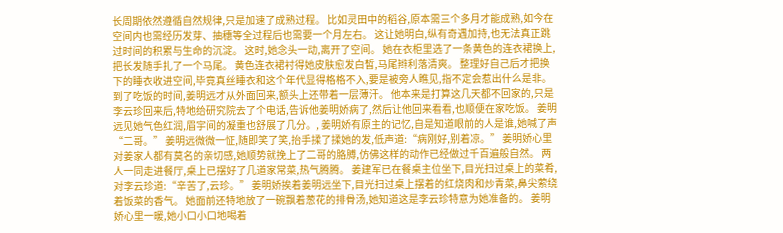长周期依然遵循自然规律,只是加速了成熟过程。 比如灵田中的稻谷,原本需三个多月才能成熟,如今在空间内也需经历发芽、抽穗等全过程后也需要一个月左右。 这让她明白,纵有奇遇加持,也无法真正跳过时间的积累与生命的沉淀。 这时,她念头一动,离开了空间。 她在衣柜里选了一条黄色的连衣裙换上,把长发随手扎了一个马尾。 黄色连衣裙衬得她皮肤愈发白皙,马尾辫利落清爽。 整理好自己后才把换下的睡衣收进空间,毕竟真丝睡衣和这个年代显得格格不入,要是被旁人瞧见,指不定会惹出什么是非。 到了吃饭的时间,姜明远才从外面回来,额头上还带着一层薄汗。 他本来是打算这几天都不回家的,只是李云珍回来后,特地给研究院去了个电话,告诉他姜明娇病了,然后让他回来看看,也顺便在家吃饭。 姜明远见她气色红润,眉宇间的凝重也舒展了几分。, 姜明娇有原主的记忆,自是知道眼前的人是谁,她喊了声“二哥。” 姜明远微微一怔,随即笑了笑,抬手揉了揉她的发,低声道:“病刚好,别着凉。” 姜明娇心里对姜家人都有莫名的亲切感,她顺势就挽上了二哥的胳膊,仿佛这样的动作已经做过千百遍般自然。 两人一同走进餐厅,桌上已摆好了几道家常菜,热气腾腾。 姜建军已在餐桌主位坐下,目光扫过桌上的菜肴,对李云珍道:“辛苦了,云珍。” 姜明娇挨着姜明远坐下,目光扫过桌上摆着的红烧肉和炒青菜,鼻尖萦绕着饭菜的香气。 她面前还特地放了一碗飘着葱花的排骨汤,她知道这是李云珍特意为她准备的。 姜明娇心里一暖,她小口小口地喝着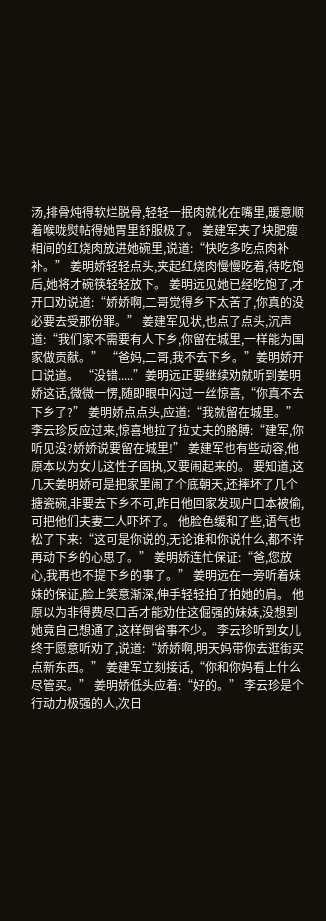汤,排骨炖得软烂脱骨,轻轻一抿肉就化在嘴里,暖意顺着喉咙熨帖得她胃里舒服极了。 姜建军夹了块肥瘦相间的红烧肉放进她碗里,说道:“快吃多吃点肉补补。” 姜明娇轻轻点头,夹起红烧肉慢慢吃着,待吃饱后,她将才碗筷轻轻放下。 姜明远见她已经吃饱了,才开口劝说道:“娇娇啊,二哥觉得乡下太苦了,你真的没必要去受那份罪。” 姜建军见状,也点了点头,沉声道:“我们家不需要有人下乡,你留在城里,一样能为国家做贡献。” “爸妈,二哥,我不去下乡。”姜明娇开口说道。 “没错.....”姜明远正要继续劝就听到姜明娇这话,微微一愣,随即眼中闪过一丝惊喜,“你真不去下乡了?” 姜明娇点点头,应道:“我就留在城里。” 李云珍反应过来,惊喜地拉了拉丈夫的胳膊:“建军,你听见没?娇娇说要留在城里!” 姜建军也有些动容,他原本以为女儿这性子固执,又要闹起来的。 要知道,这几天姜明娇可是把家里闹了个底朝天,还摔坏了几个搪瓷碗,非要去下乡不可,昨日他回家发现户口本被偷,可把他们夫妻二人吓坏了。 他脸色缓和了些,语气也松了下来:“这可是你说的,无论谁和你说什么,都不许再动下乡的心思了。” 姜明娇连忙保证:“爸,您放心,我再也不提下乡的事了。” 姜明远在一旁听着妹妹的保证,脸上笑意渐深,伸手轻轻拍了拍她的肩。 他原以为非得费尽口舌才能劝住这倔强的妹妹,没想到她竟自己想通了,这样倒省事不少。 李云珍听到女儿终于愿意听劝了,说道:“娇娇啊,明天妈带你去逛街买点新东西。” 姜建军立刻接话,“你和你妈看上什么尽管买。” 姜明娇低头应着:“好的。” 李云珍是个行动力极强的人,次日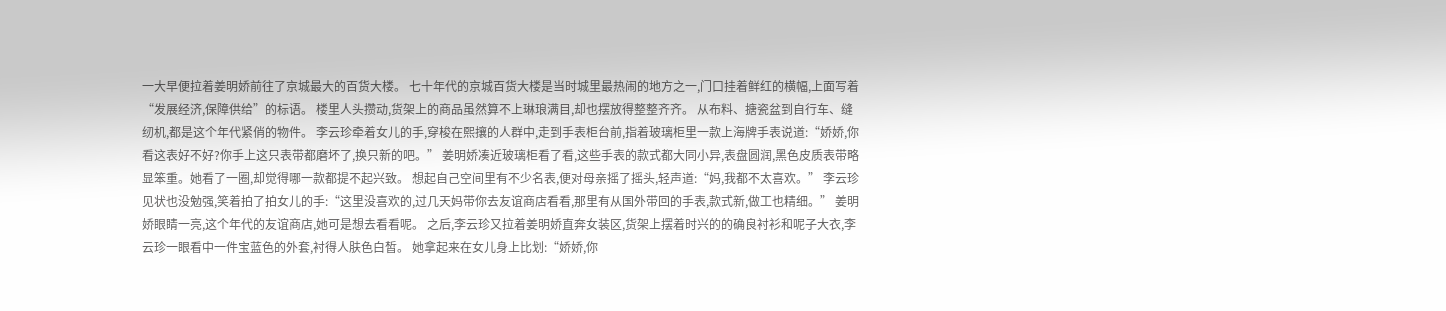一大早便拉着姜明娇前往了京城最大的百货大楼。 七十年代的京城百货大楼是当时城里最热闹的地方之一,门口挂着鲜红的横幅,上面写着“发展经济,保障供给”的标语。 楼里人头攒动,货架上的商品虽然算不上琳琅满目,却也摆放得整整齐齐。 从布料、搪瓷盆到自行车、缝纫机,都是这个年代紧俏的物件。 李云珍牵着女儿的手,穿梭在熙攘的人群中,走到手表柜台前,指着玻璃柜里一款上海牌手表说道:“娇娇,你看这表好不好?你手上这只表带都磨坏了,换只新的吧。” 姜明娇凑近玻璃柜看了看,这些手表的款式都大同小异,表盘圆润,黑色皮质表带略显笨重。她看了一圈,却觉得哪一款都提不起兴致。 想起自己空间里有不少名表,便对母亲摇了摇头,轻声道:“妈,我都不太喜欢。” 李云珍见状也没勉强,笑着拍了拍女儿的手:“这里没喜欢的,过几天妈带你去友谊商店看看,那里有从国外带回的手表,款式新,做工也精细。” 姜明娇眼睛一亮,这个年代的友谊商店,她可是想去看看呢。 之后,李云珍又拉着姜明娇直奔女装区,货架上摆着时兴的的确良衬衫和呢子大衣,李云珍一眼看中一件宝蓝色的外套,衬得人肤色白皙。 她拿起来在女儿身上比划:“娇娇,你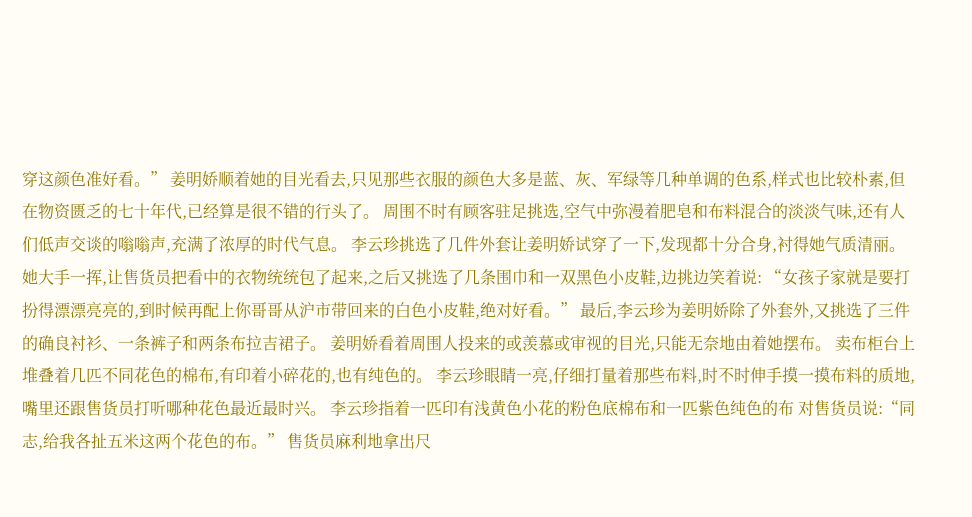穿这颜色准好看。” 姜明娇顺着她的目光看去,只见那些衣服的颜色大多是蓝、灰、军绿等几种单调的色系,样式也比较朴素,但在物资匮乏的七十年代,已经算是很不错的行头了。 周围不时有顾客驻足挑选,空气中弥漫着肥皂和布料混合的淡淡气味,还有人们低声交谈的嗡嗡声,充满了浓厚的时代气息。 李云珍挑选了几件外套让姜明娇试穿了一下,发现都十分合身,衬得她气质清丽。 她大手一挥,让售货员把看中的衣物统统包了起来,之后又挑选了几条围巾和一双黑色小皮鞋,边挑边笑着说: “女孩子家就是要打扮得漂漂亮亮的,到时候再配上你哥哥从沪市带回来的白色小皮鞋,绝对好看。” 最后,李云珍为姜明娇除了外套外,又挑选了三件的确良衬衫、一条裤子和两条布拉吉裙子。 姜明娇看着周围人投来的或羡慕或审视的目光,只能无奈地由着她摆布。 卖布柜台上堆叠着几匹不同花色的棉布,有印着小碎花的,也有纯色的。 李云珍眼睛一亮,仔细打量着那些布料,时不时伸手摸一摸布料的质地,嘴里还跟售货员打听哪种花色最近最时兴。 李云珍指着一匹印有浅黄色小花的粉色底棉布和一匹紫色纯色的布 对售货员说:“同志,给我各扯五米这两个花色的布。” 售货员麻利地拿出尺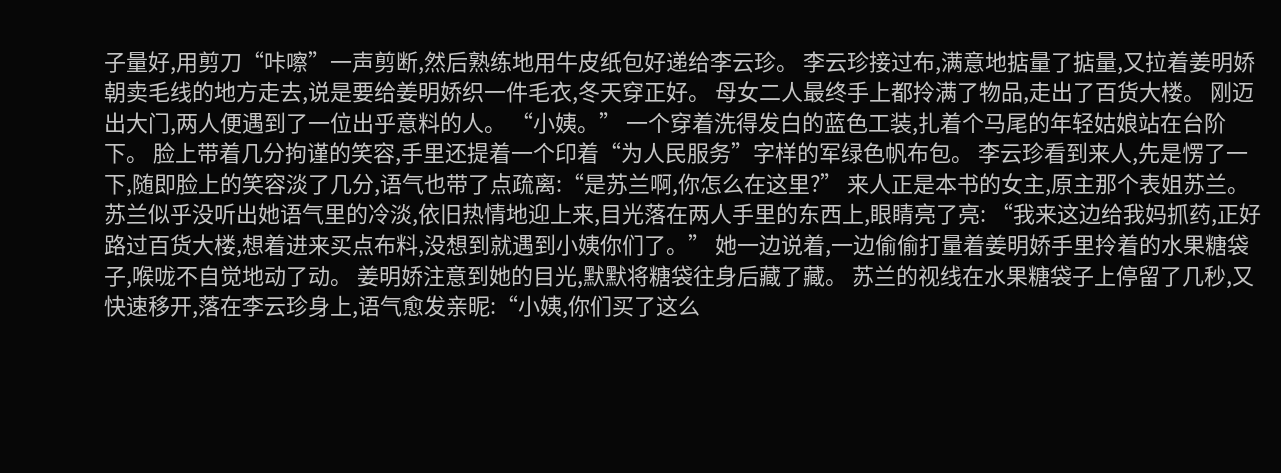子量好,用剪刀“咔嚓”一声剪断,然后熟练地用牛皮纸包好递给李云珍。 李云珍接过布,满意地掂量了掂量,又拉着姜明娇朝卖毛线的地方走去,说是要给姜明娇织一件毛衣,冬天穿正好。 母女二人最终手上都拎满了物品,走出了百货大楼。 刚迈出大门,两人便遇到了一位出乎意料的人。 “小姨。” 一个穿着洗得发白的蓝色工装,扎着个马尾的年轻姑娘站在台阶下。 脸上带着几分拘谨的笑容,手里还提着一个印着“为人民服务”字样的军绿色帆布包。 李云珍看到来人,先是愣了一下,随即脸上的笑容淡了几分,语气也带了点疏离:“是苏兰啊,你怎么在这里?” 来人正是本书的女主,原主那个表姐苏兰。 苏兰似乎没听出她语气里的冷淡,依旧热情地迎上来,目光落在两人手里的东西上,眼睛亮了亮: “我来这边给我妈抓药,正好路过百货大楼,想着进来买点布料,没想到就遇到小姨你们了。” 她一边说着,一边偷偷打量着姜明娇手里拎着的水果糖袋子,喉咙不自觉地动了动。 姜明娇注意到她的目光,默默将糖袋往身后藏了藏。 苏兰的视线在水果糖袋子上停留了几秒,又快速移开,落在李云珍身上,语气愈发亲昵:“小姨,你们买了这么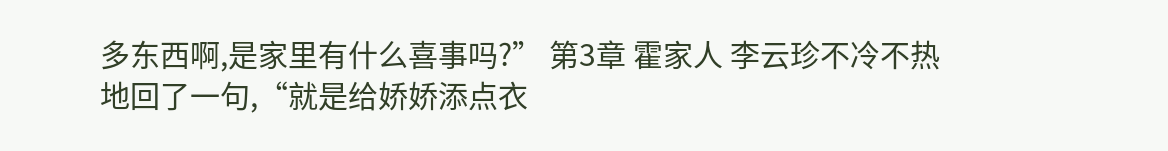多东西啊,是家里有什么喜事吗?” 第3章 霍家人 李云珍不冷不热地回了一句,“就是给娇娇添点衣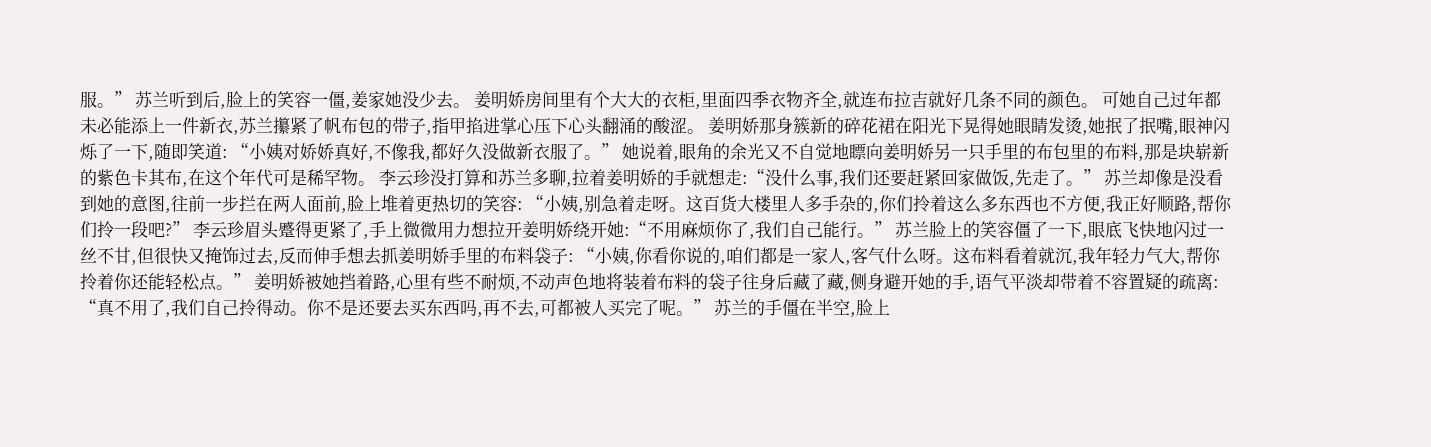服。” 苏兰听到后,脸上的笑容一僵,姜家她没少去。 姜明娇房间里有个大大的衣柜,里面四季衣物齐全,就连布拉吉就好几条不同的颜色。 可她自己过年都未必能添上一件新衣,苏兰攥紧了帆布包的带子,指甲掐进掌心压下心头翻涌的酸涩。 姜明娇那身簇新的碎花裙在阳光下晃得她眼睛发烫,她抿了抿嘴,眼神闪烁了一下,随即笑道: “小姨对娇娇真好,不像我,都好久没做新衣服了。” 她说着,眼角的余光又不自觉地瞟向姜明娇另一只手里的布包里的布料,那是块崭新的紫色卡其布,在这个年代可是稀罕物。 李云珍没打算和苏兰多聊,拉着姜明娇的手就想走:“没什么事,我们还要赶紧回家做饭,先走了。” 苏兰却像是没看到她的意图,往前一步拦在两人面前,脸上堆着更热切的笑容: “小姨,别急着走呀。这百货大楼里人多手杂的,你们拎着这么多东西也不方便,我正好顺路,帮你们拎一段吧?” 李云珍眉头蹙得更紧了,手上微微用力想拉开姜明娇绕开她:“不用麻烦你了,我们自己能行。” 苏兰脸上的笑容僵了一下,眼底飞快地闪过一丝不甘,但很快又掩饰过去,反而伸手想去抓姜明娇手里的布料袋子: “小姨,你看你说的,咱们都是一家人,客气什么呀。这布料看着就沉,我年轻力气大,帮你拎着你还能轻松点。” 姜明娇被她挡着路,心里有些不耐烦,不动声色地将装着布料的袋子往身后藏了藏,侧身避开她的手,语气平淡却带着不容置疑的疏离: “真不用了,我们自己拎得动。你不是还要去买东西吗,再不去,可都被人买完了呢。” 苏兰的手僵在半空,脸上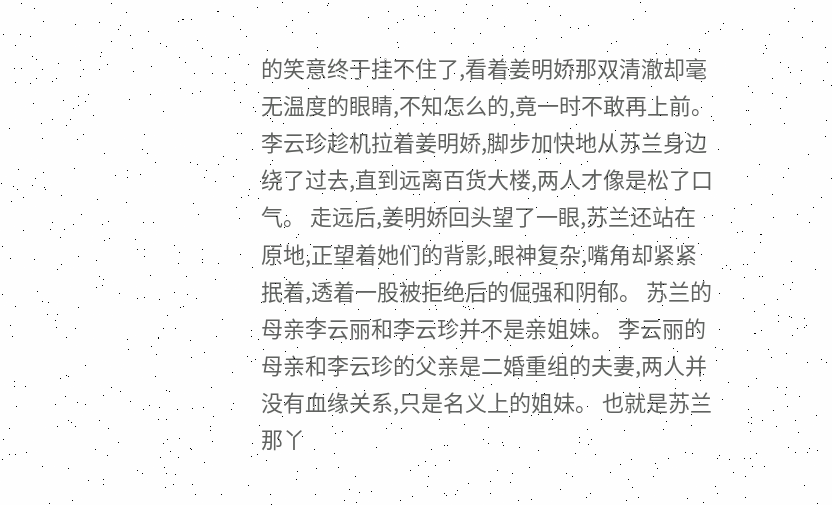的笑意终于挂不住了,看着姜明娇那双清澈却毫无温度的眼睛,不知怎么的,竟一时不敢再上前。 李云珍趁机拉着姜明娇,脚步加快地从苏兰身边绕了过去,直到远离百货大楼,两人才像是松了口气。 走远后,姜明娇回头望了一眼,苏兰还站在原地,正望着她们的背影,眼神复杂,嘴角却紧紧抿着,透着一股被拒绝后的倔强和阴郁。 苏兰的母亲李云丽和李云珍并不是亲姐妹。 李云丽的母亲和李云珍的父亲是二婚重组的夫妻,两人并没有血缘关系,只是名义上的姐妹。 也就是苏兰那丫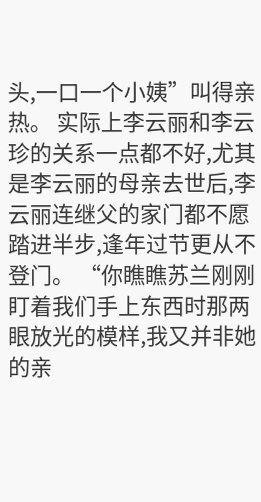头,一口一个小姨”叫得亲热。 实际上李云丽和李云珍的关系一点都不好,尤其是李云丽的母亲去世后,李云丽连继父的家门都不愿踏进半步,逢年过节更从不登门。 “你瞧瞧苏兰刚刚盯着我们手上东西时那两眼放光的模样,我又并非她的亲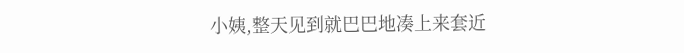小姨,整天见到就巴巴地凑上来套近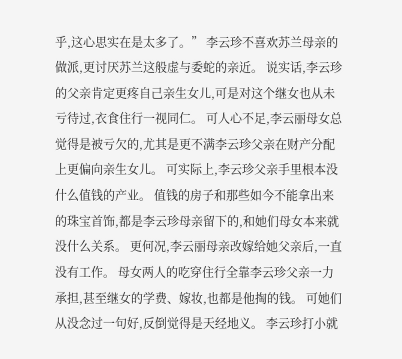乎,这心思实在是太多了。” 李云珍不喜欢苏兰母亲的做派,更讨厌苏兰这般虚与委蛇的亲近。 说实话,李云珍的父亲肯定更疼自己亲生女儿,可是对这个继女也从未亏待过,衣食住行一视同仁。 可人心不足,李云丽母女总觉得是被亏欠的,尤其是更不满李云珍父亲在财产分配上更偏向亲生女儿。 可实际上,李云珍父亲手里根本没什么值钱的产业。 值钱的房子和那些如今不能拿出来的珠宝首饰,都是李云珍母亲留下的,和她们母女本来就没什么关系。 更何况,李云丽母亲改嫁给她父亲后,一直没有工作。 母女两人的吃穿住行全靠李云珍父亲一力承担,甚至继女的学费、嫁妆,也都是他掏的钱。 可她们从没念过一句好,反倒觉得是天经地义。 李云珍打小就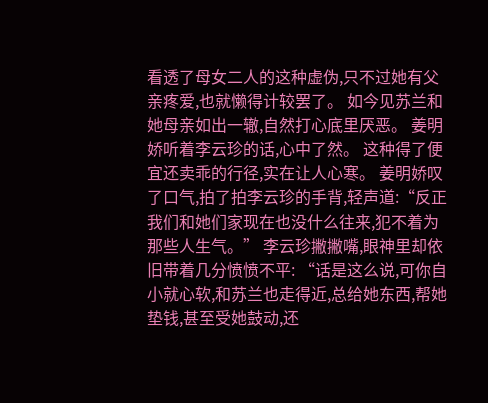看透了母女二人的这种虚伪,只不过她有父亲疼爱,也就懒得计较罢了。 如今见苏兰和她母亲如出一辙,自然打心底里厌恶。 姜明娇听着李云珍的话,心中了然。 这种得了便宜还卖乖的行径,实在让人心寒。 姜明娇叹了口气,拍了拍李云珍的手背,轻声道:“反正我们和她们家现在也没什么往来,犯不着为那些人生气。” 李云珍撇撇嘴,眼神里却依旧带着几分愤愤不平: “话是这么说,可你自小就心软,和苏兰也走得近,总给她东西,帮她垫钱,甚至受她鼓动,还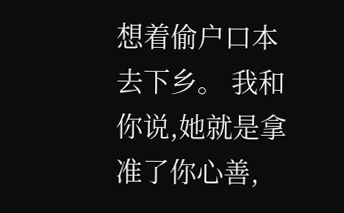想着偷户口本去下乡。 我和你说,她就是拿准了你心善,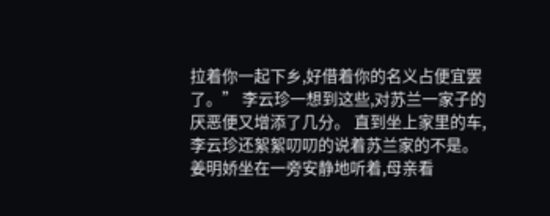拉着你一起下乡,好借着你的名义占便宜罢了。” 李云珍一想到这些,对苏兰一家子的厌恶便又增添了几分。 直到坐上家里的车,李云珍还絮絮叨叨的说着苏兰家的不是。 姜明娇坐在一旁安静地听着,母亲看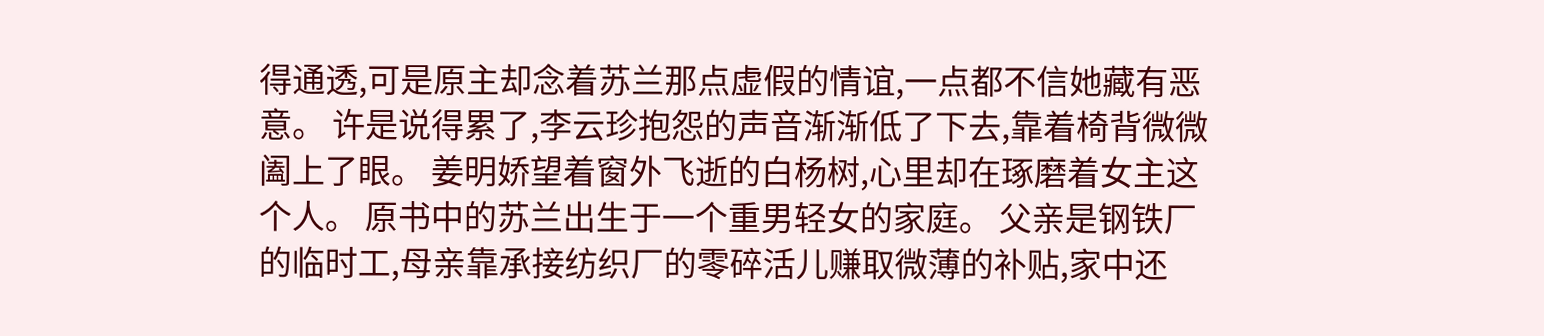得通透,可是原主却念着苏兰那点虚假的情谊,一点都不信她藏有恶意。 许是说得累了,李云珍抱怨的声音渐渐低了下去,靠着椅背微微阖上了眼。 姜明娇望着窗外飞逝的白杨树,心里却在琢磨着女主这个人。 原书中的苏兰出生于一个重男轻女的家庭。 父亲是钢铁厂的临时工,母亲靠承接纺织厂的零碎活儿赚取微薄的补贴,家中还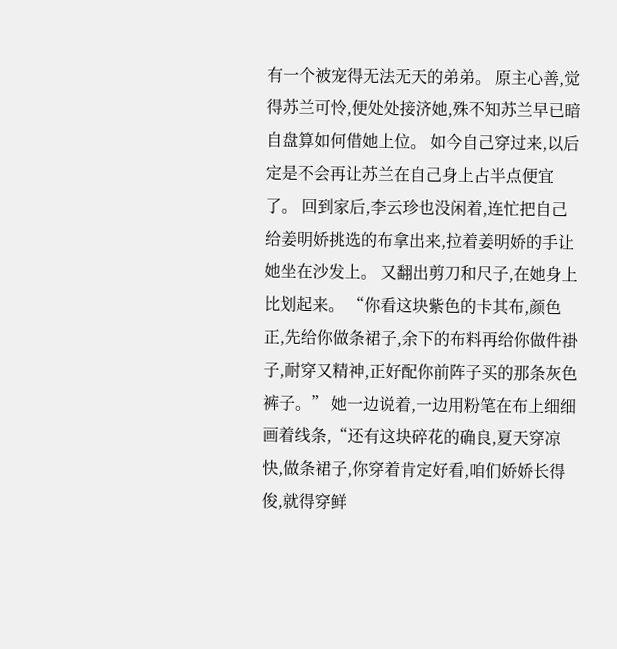有一个被宠得无法无天的弟弟。 原主心善,觉得苏兰可怜,便处处接济她,殊不知苏兰早已暗自盘算如何借她上位。 如今自己穿过来,以后定是不会再让苏兰在自己身上占半点便宜了。 回到家后,李云珍也没闲着,连忙把自己给姜明娇挑选的布拿出来,拉着姜明娇的手让她坐在沙发上。 又翻出剪刀和尺子,在她身上比划起来。 “你看这块紫色的卡其布,颜色正,先给你做条裙子,余下的布料再给你做件褂子,耐穿又精神,正好配你前阵子买的那条灰色裤子。” 她一边说着,一边用粉笔在布上细细画着线条,“还有这块碎花的确良,夏天穿凉快,做条裙子,你穿着肯定好看,咱们娇娇长得俊,就得穿鲜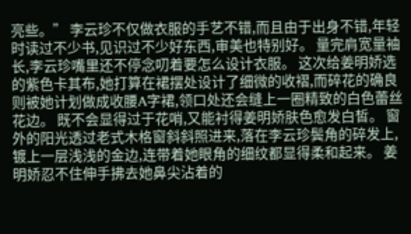亮些。” 李云珍不仅做衣服的手艺不错,而且由于出身不错,年轻时读过不少书,见识过不少好东西,审美也特别好。 量完肩宽量袖长,李云珍嘴里还不停念叨着要怎么设计衣服。 这次给姜明娇选的紫色卡其布,她打算在裙摆处设计了细微的收褶,而碎花的确良则被她计划做成收腰A字裙,领口处还会缝上一圈精致的白色蕾丝花边。 既不会显得过于花哨,又能衬得姜明娇肤色愈发白皙。 窗外的阳光透过老式木格窗斜斜照进来,落在李云珍鬓角的碎发上,镀上一层浅浅的金边,连带着她眼角的细纹都显得柔和起来。 姜明娇忍不住伸手拂去她鼻尖沾着的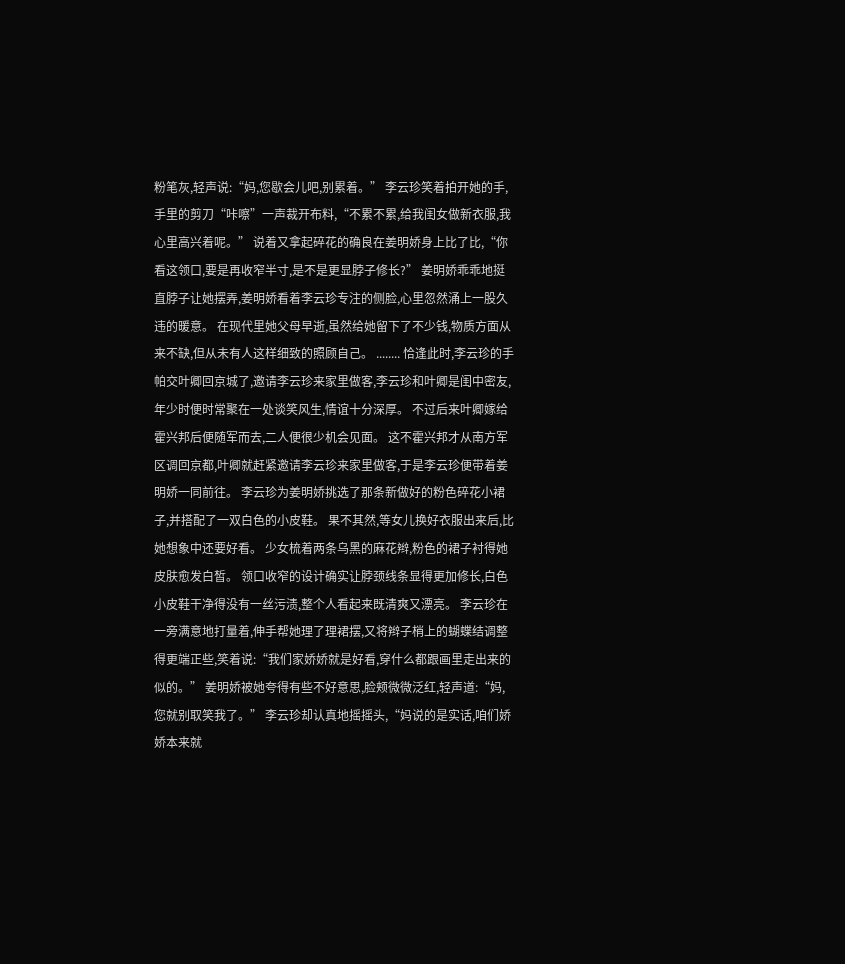粉笔灰,轻声说:“妈,您歇会儿吧,别累着。” 李云珍笑着拍开她的手,手里的剪刀“咔嚓”一声裁开布料,“不累不累,给我闺女做新衣服,我心里高兴着呢。” 说着又拿起碎花的确良在姜明娇身上比了比,“你看这领口,要是再收窄半寸,是不是更显脖子修长?” 姜明娇乖乖地挺直脖子让她摆弄,姜明娇看着李云珍专注的侧脸,心里忽然涌上一股久违的暖意。 在现代里她父母早逝,虽然给她留下了不少钱,物质方面从来不缺,但从未有人这样细致的照顾自己。 ........ 恰逢此时,李云珍的手帕交叶卿回京城了,邀请李云珍来家里做客,李云珍和叶卿是闺中密友,年少时便时常聚在一处谈笑风生,情谊十分深厚。 不过后来叶卿嫁给霍兴邦后便随军而去,二人便很少机会见面。 这不霍兴邦才从南方军区调回京都,叶卿就赶紧邀请李云珍来家里做客,于是李云珍便带着姜明娇一同前往。 李云珍为姜明娇挑选了那条新做好的粉色碎花小裙子,并搭配了一双白色的小皮鞋。 果不其然,等女儿换好衣服出来后,比她想象中还要好看。 少女梳着两条乌黑的麻花辫,粉色的裙子衬得她皮肤愈发白皙。 领口收窄的设计确实让脖颈线条显得更加修长,白色小皮鞋干净得没有一丝污渍,整个人看起来既清爽又漂亮。 李云珍在一旁满意地打量着,伸手帮她理了理裙摆,又将辫子梢上的蝴蝶结调整得更端正些,笑着说:“我们家娇娇就是好看,穿什么都跟画里走出来的似的。” 姜明娇被她夸得有些不好意思,脸颊微微泛红,轻声道:“妈,您就别取笑我了。” 李云珍却认真地摇摇头,“妈说的是实话,咱们娇娇本来就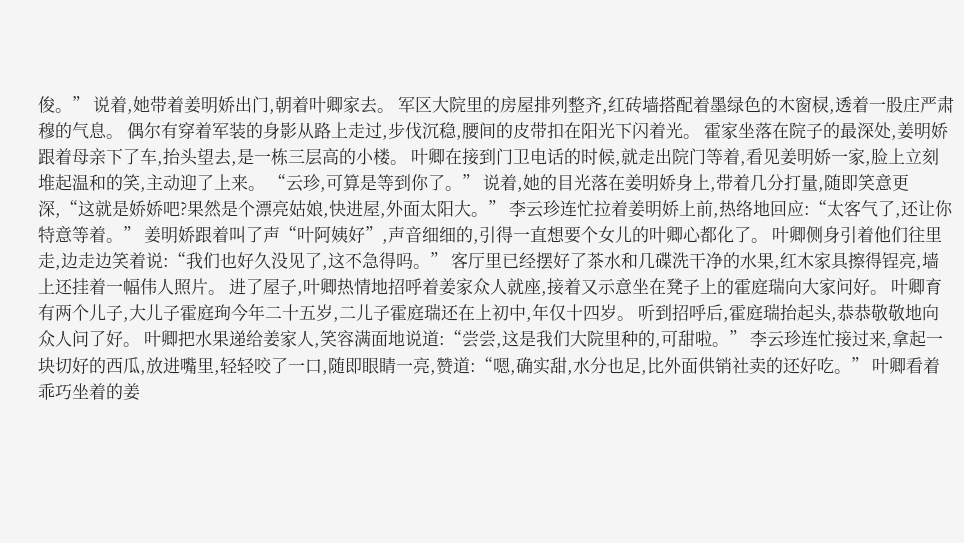俊。” 说着,她带着姜明娇出门,朝着叶卿家去。 军区大院里的房屋排列整齐,红砖墙搭配着墨绿色的木窗棂,透着一股庄严肃穆的气息。 偶尔有穿着军装的身影从路上走过,步伐沉稳,腰间的皮带扣在阳光下闪着光。 霍家坐落在院子的最深处,姜明娇跟着母亲下了车,抬头望去,是一栋三层高的小楼。 叶卿在接到门卫电话的时候,就走出院门等着,看见姜明娇一家,脸上立刻堆起温和的笑,主动迎了上来。 “云珍,可算是等到你了。” 说着,她的目光落在姜明娇身上,带着几分打量,随即笑意更深,“这就是娇娇吧?果然是个漂亮姑娘,快进屋,外面太阳大。” 李云珍连忙拉着姜明娇上前,热络地回应:“太客气了,还让你特意等着。” 姜明娇跟着叫了声“叶阿姨好”,声音细细的,引得一直想要个女儿的叶卿心都化了。 叶卿侧身引着他们往里走,边走边笑着说:“我们也好久没见了,这不急得吗。” 客厅里已经摆好了茶水和几碟洗干净的水果,红木家具擦得锃亮,墙上还挂着一幅伟人照片。 进了屋子,叶卿热情地招呼着姜家众人就座,接着又示意坐在凳子上的霍庭瑞向大家问好。 叶卿育有两个儿子,大儿子霍庭珣今年二十五岁,二儿子霍庭瑞还在上初中,年仅十四岁。 听到招呼后,霍庭瑞抬起头,恭恭敬敬地向众人问了好。 叶卿把水果递给姜家人,笑容满面地说道:“尝尝,这是我们大院里种的,可甜啦。” 李云珍连忙接过来,拿起一块切好的西瓜,放进嘴里,轻轻咬了一口,随即眼睛一亮,赞道:“嗯,确实甜,水分也足,比外面供销社卖的还好吃。” 叶卿看着乖巧坐着的姜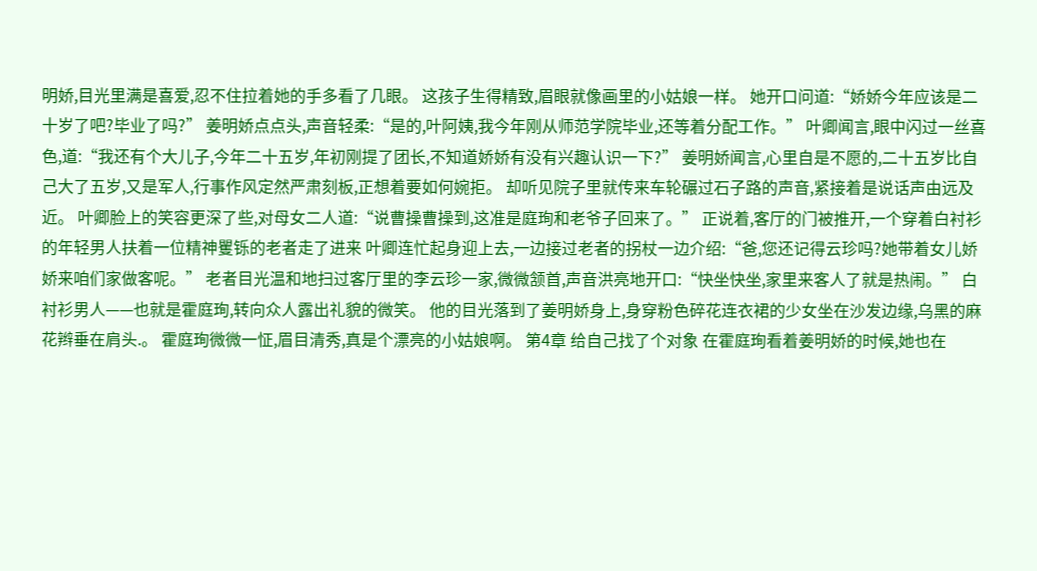明娇,目光里满是喜爱,忍不住拉着她的手多看了几眼。 这孩子生得精致,眉眼就像画里的小姑娘一样。 她开口问道:“娇娇今年应该是二十岁了吧?毕业了吗?” 姜明娇点点头,声音轻柔:“是的,叶阿姨,我今年刚从师范学院毕业,还等着分配工作。” 叶卿闻言,眼中闪过一丝喜色,道:“我还有个大儿子,今年二十五岁,年初刚提了团长,不知道娇娇有没有兴趣认识一下?” 姜明娇闻言,心里自是不愿的,二十五岁比自己大了五岁,又是军人,行事作风定然严肃刻板,正想着要如何婉拒。 却听见院子里就传来车轮碾过石子路的声音,紧接着是说话声由远及近。 叶卿脸上的笑容更深了些,对母女二人道:“说曹操曹操到,这准是庭珣和老爷子回来了。” 正说着,客厅的门被推开,一个穿着白衬衫的年轻男人扶着一位精神矍铄的老者走了进来 叶卿连忙起身迎上去,一边接过老者的拐杖一边介绍:“爸,您还记得云珍吗?她带着女儿娇娇来咱们家做客呢。” 老者目光温和地扫过客厅里的李云珍一家,微微颔首,声音洪亮地开口:“快坐快坐,家里来客人了就是热闹。” 白衬衫男人——也就是霍庭珣,转向众人露出礼貌的微笑。 他的目光落到了姜明娇身上,身穿粉色碎花连衣裙的少女坐在沙发边缘,乌黑的麻花辫垂在肩头.。 霍庭珣微微一怔,眉目清秀,真是个漂亮的小姑娘啊。 第4章 给自己找了个对象 在霍庭珣看着姜明娇的时候,她也在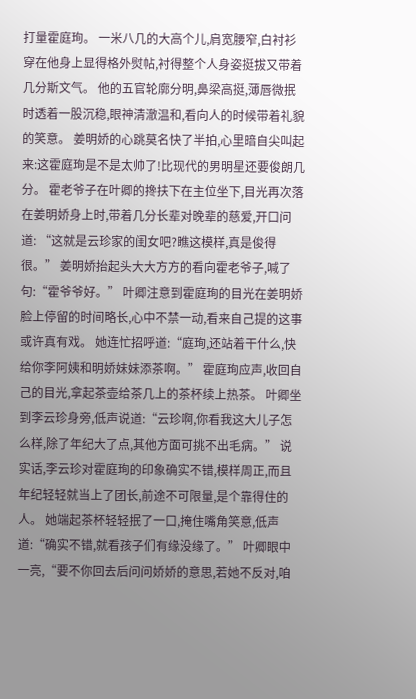打量霍庭珣。 一米八几的大高个儿,肩宽腰窄,白衬衫穿在他身上显得格外熨帖,衬得整个人身姿挺拔又带着几分斯文气。 他的五官轮廓分明,鼻梁高挺,薄唇微抿时透着一股沉稳,眼神清澈温和,看向人的时候带着礼貌的笑意。 姜明娇的心跳莫名快了半拍,心里暗自尖叫起来:这霍庭珣是不是太帅了!比现代的男明星还要俊朗几分。 霍老爷子在叶卿的搀扶下在主位坐下,目光再次落在姜明娇身上时,带着几分长辈对晚辈的慈爱,开口问道: “这就是云珍家的闺女吧?瞧这模样,真是俊得很。” 姜明娇抬起头大大方方的看向霍老爷子,喊了句:“霍爷爷好。” 叶卿注意到霍庭珣的目光在姜明娇脸上停留的时间略长,心中不禁一动,看来自己提的这事或许真有戏。 她连忙招呼道:“庭珣,还站着干什么,快给你李阿姨和明娇妹妹添茶啊。” 霍庭珣应声,收回自己的目光,拿起茶壶给茶几上的茶杯续上热茶。 叶卿坐到李云珍身旁,低声说道:“云珍啊,你看我这大儿子怎么样,除了年纪大了点,其他方面可挑不出毛病。” 说实话,李云珍对霍庭珣的印象确实不错,模样周正,而且年纪轻轻就当上了团长,前途不可限量,是个靠得住的人。 她端起茶杯轻轻抿了一口,掩住嘴角笑意,低声道:“确实不错,就看孩子们有缘没缘了。” 叶卿眼中一亮,“要不你回去后问问娇娇的意思,若她不反对,咱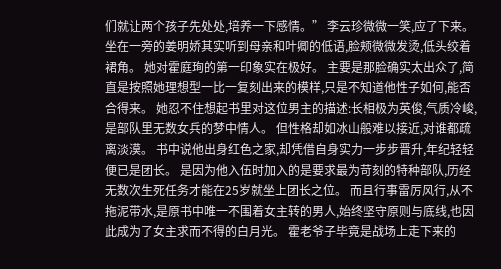们就让两个孩子先处处,培养一下感情。” 李云珍微微一笑,应了下来。 坐在一旁的姜明娇其实听到母亲和叶卿的低语,脸颊微微发烫,低头绞着裙角。 她对霍庭珣的第一印象实在极好。 主要是那脸确实太出众了,简直是按照她理想型一比一复刻出来的模样,只是不知道他性子如何,能否合得来。 她忍不住想起书里对这位男主的描述:长相极为英俊,气质冷峻,是部队里无数女兵的梦中情人。 但性格却如冰山般难以接近,对谁都疏离淡漠。 书中说他出身红色之家,却凭借自身实力一步步晋升,年纪轻轻便已是团长。 是因为他入伍时加入的是要求最为苛刻的特种部队,历经无数次生死任务才能在25岁就坐上团长之位。 而且行事雷厉风行,从不拖泥带水,是原书中唯一不围着女主转的男人,始终坚守原则与底线,也因此成为了女主求而不得的白月光。 霍老爷子毕竟是战场上走下来的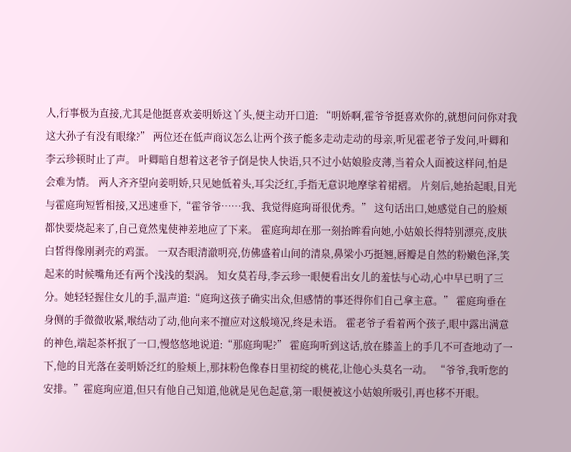人,行事极为直接,尤其是他挺喜欢姜明娇这丫头,便主动开口道: “明娇啊,霍爷爷挺喜欢你的,就想问问你对我这大孙子有没有眼缘?” 两位还在低声商议怎么让两个孩子能多走动走动的母亲,听见霍老爷子发问,叶卿和李云珍顿时止了声。 叶卿暗自想着这老爷子倒是快人快语,只不过小姑娘脸皮薄,当着众人面被这样问,怕是会难为情。 两人齐齐望向姜明娇,只见她低着头,耳尖泛红,手指无意识地摩挲着裙褶。 片刻后,她抬起眼,目光与霍庭珣短暂相接,又迅速垂下,“霍爷爷……我、我觉得庭珣哥很优秀。” 这句话出口,她感觉自己的脸颊都快要烧起来了,自己竟然鬼使神差地应了下来。 霍庭珣却在那一刻抬眸看向她,小姑娘长得特别漂亮,皮肤白皙得像刚剥壳的鸡蛋。 一双杏眼清澈明亮,仿佛盛着山间的清泉,鼻梁小巧挺翘,唇瓣是自然的粉嫩色泽,笑起来的时候嘴角还有两个浅浅的梨涡。 知女莫若母,李云珍一眼便看出女儿的羞怯与心动,心中早已明了三分。她轻轻握住女儿的手,温声道:“庭珣这孩子确实出众,但感情的事还得你们自己拿主意。” 霍庭珣垂在身侧的手微微收紧,喉结动了动,他向来不擅应对这般境况,终是未语。 霍老爷子看着两个孩子,眼中露出满意的神色,端起茶杯抿了一口,慢悠悠地说道:“那庭珣呢?” 霍庭珣听到这话,放在膝盖上的手几不可查地动了一下,他的目光落在姜明娇泛红的脸颊上,那抹粉色像春日里初绽的桃花,让他心头莫名一动。 “爷爷,我听您的安排。”霍庭珣应道,但只有他自己知道,他就是见色起意,第一眼便被这小姑娘所吸引,再也移不开眼。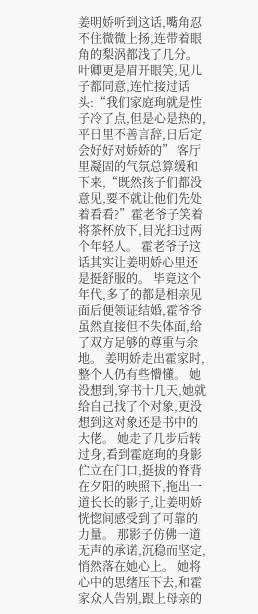姜明娇听到这话,嘴角忍不住微微上扬,连带着眼角的梨涡都浅了几分。 叶卿更是眉开眼笑,见儿子都同意,连忙接过话头:“我们家庭珣就是性子冷了点,但是心是热的,平日里不善言辞,日后定会好好对娇娇的” 客厅里凝固的气氛总算缓和下来,“既然孩子们都没意见,要不就让他们先处着看看?”霍老爷子笑着将茶杯放下,目光扫过两个年轻人。 霍老爷子这话其实让姜明娇心里还是挺舒服的。 毕竟这个年代,多了的都是相亲见面后便领证结婚,霍爷爷虽然直接但不失体面,给了双方足够的尊重与余地。 姜明娇走出霍家时,整个人仍有些懵懂。 她没想到,穿书十几天,她就给自己找了个对象,更没想到这对象还是书中的大佬。 她走了几步后转过身,看到霍庭珣的身影伫立在门口,挺拔的脊背在夕阳的映照下,拖出一道长长的影子,让姜明娇恍惚间感受到了可靠的力量。 那影子仿佛一道无声的承诺,沉稳而坚定,悄然落在她心上。 她将心中的思绪压下去,和霍家众人告别,跟上母亲的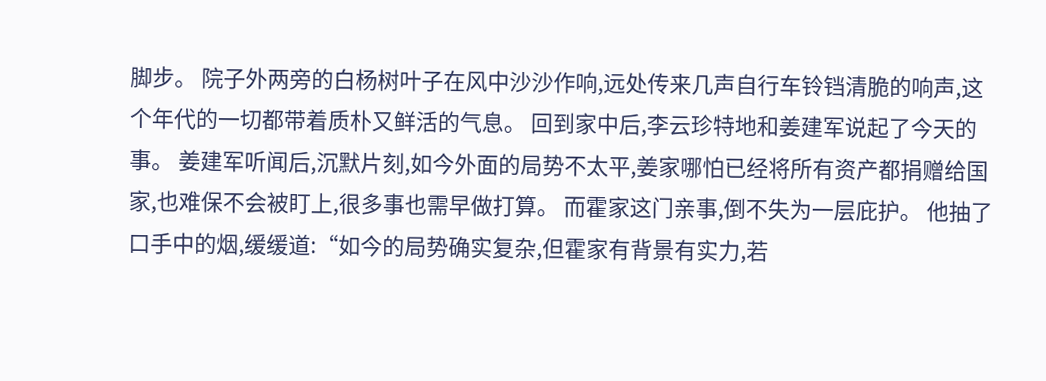脚步。 院子外两旁的白杨树叶子在风中沙沙作响,远处传来几声自行车铃铛清脆的响声,这个年代的一切都带着质朴又鲜活的气息。 回到家中后,李云珍特地和姜建军说起了今天的事。 姜建军听闻后,沉默片刻,如今外面的局势不太平,姜家哪怕已经将所有资产都捐赠给国家,也难保不会被盯上,很多事也需早做打算。 而霍家这门亲事,倒不失为一层庇护。 他抽了口手中的烟,缓缓道:“如今的局势确实复杂,但霍家有背景有实力,若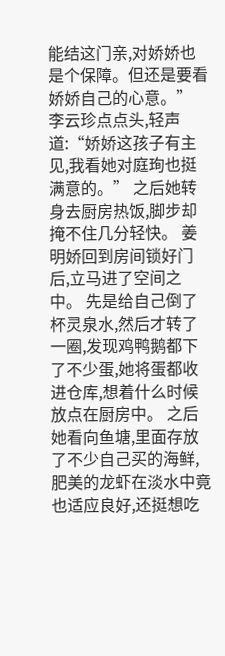能结这门亲,对娇娇也是个保障。但还是要看娇娇自己的心意。” 李云珍点点头,轻声道:“娇娇这孩子有主见,我看她对庭珣也挺满意的。” 之后她转身去厨房热饭,脚步却掩不住几分轻快。 姜明娇回到房间锁好门后,立马进了空间之中。 先是给自己倒了杯灵泉水,然后才转了一圈,发现鸡鸭鹅都下了不少蛋,她将蛋都收进仓库,想着什么时候放点在厨房中。 之后她看向鱼塘,里面存放了不少自己买的海鲜,肥美的龙虾在淡水中竟也适应良好,还挺想吃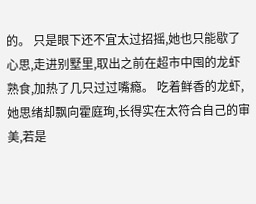的。 只是眼下还不宜太过招摇,她也只能歇了心思,走进别墅里,取出之前在超市中囤的龙虾熟食,加热了几只过过嘴瘾。 吃着鲜香的龙虾,她思绪却飘向霍庭珣,长得实在太符合自己的审美,若是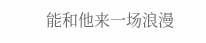能和他来一场浪漫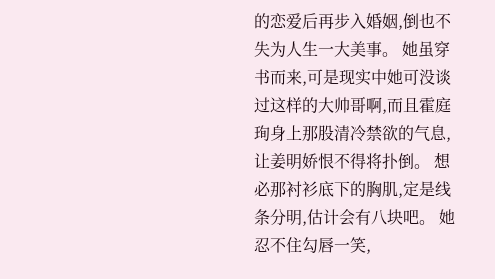的恋爱后再步入婚姻,倒也不失为人生一大美事。 她虽穿书而来,可是现实中她可没谈过这样的大帅哥啊,而且霍庭珣身上那股清冷禁欲的气息,让姜明娇恨不得将扑倒。 想必那衬衫底下的胸肌,定是线条分明,估计会有八块吧。 她忍不住勾唇一笑,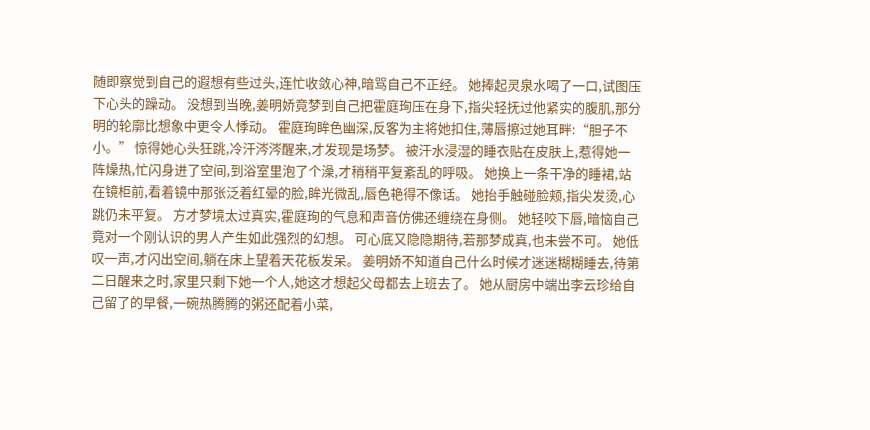随即察觉到自己的遐想有些过头,连忙收敛心神,暗骂自己不正经。 她捧起灵泉水喝了一口,试图压下心头的躁动。 没想到当晚,姜明娇竟梦到自己把霍庭珣压在身下,指尖轻抚过他紧实的腹肌,那分明的轮廓比想象中更令人悸动。 霍庭珣眸色幽深,反客为主将她扣住,薄唇擦过她耳畔:“胆子不小。” 惊得她心头狂跳,冷汗涔涔醒来,才发现是场梦。 被汗水浸湿的睡衣贴在皮肤上,惹得她一阵燥热,忙闪身进了空间,到浴室里泡了个澡,才稍稍平复紊乱的呼吸。 她换上一条干净的睡裙,站在镜柜前,看着镜中那张泛着红晕的脸,眸光微乱,唇色艳得不像话。 她抬手触碰脸颊,指尖发烫,心跳仍未平复。 方才梦境太过真实,霍庭珣的气息和声音仿佛还缠绕在身侧。 她轻咬下唇,暗恼自己竟对一个刚认识的男人产生如此强烈的幻想。 可心底又隐隐期待,若那梦成真,也未尝不可。 她低叹一声,才闪出空间,躺在床上望着天花板发呆。 姜明娇不知道自己什么时候才迷迷糊糊睡去,待第二日醒来之时,家里只剩下她一个人,她这才想起父母都去上班去了。 她从厨房中端出李云珍给自己留了的早餐,一碗热腾腾的粥还配着小菜,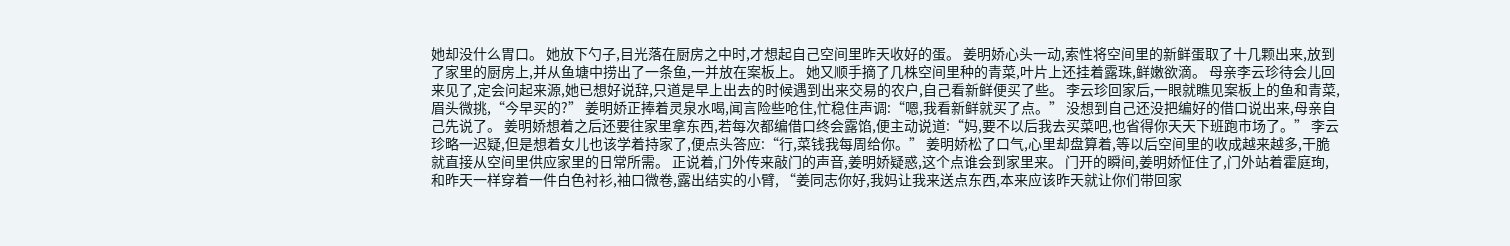她却没什么胃口。 她放下勺子,目光落在厨房之中时,才想起自己空间里昨天收好的蛋。 姜明娇心头一动,索性将空间里的新鲜蛋取了十几颗出来,放到了家里的厨房上,并从鱼塘中捞出了一条鱼,一并放在案板上。 她又顺手摘了几株空间里种的青菜,叶片上还挂着露珠,鲜嫩欲滴。 母亲李云珍待会儿回来见了,定会问起来源,她已想好说辞,只道是早上出去的时候遇到出来交易的农户,自己看新鲜便买了些。 李云珍回家后,一眼就瞧见案板上的鱼和青菜,眉头微挑,“今早买的?” 姜明娇正捧着灵泉水喝,闻言险些呛住,忙稳住声调:“嗯,我看新鲜就买了点。” 没想到自己还没把编好的借口说出来,母亲自己先说了。 姜明娇想着之后还要往家里拿东西,若每次都编借口终会露馅,便主动说道:“妈,要不以后我去买菜吧,也省得你天天下班跑市场了。” 李云珍略一迟疑,但是想着女儿也该学着持家了,便点头答应:“行,菜钱我每周给你。” 姜明娇松了口气,心里却盘算着,等以后空间里的收成越来越多,干脆就直接从空间里供应家里的日常所需。 正说着,门外传来敲门的声音,姜明娇疑惑,这个点谁会到家里来。 门开的瞬间,姜明娇怔住了,门外站着霍庭珣,和昨天一样穿着一件白色衬衫,袖口微卷,露出结实的小臂, “姜同志你好,我妈让我来送点东西,本来应该昨天就让你们带回家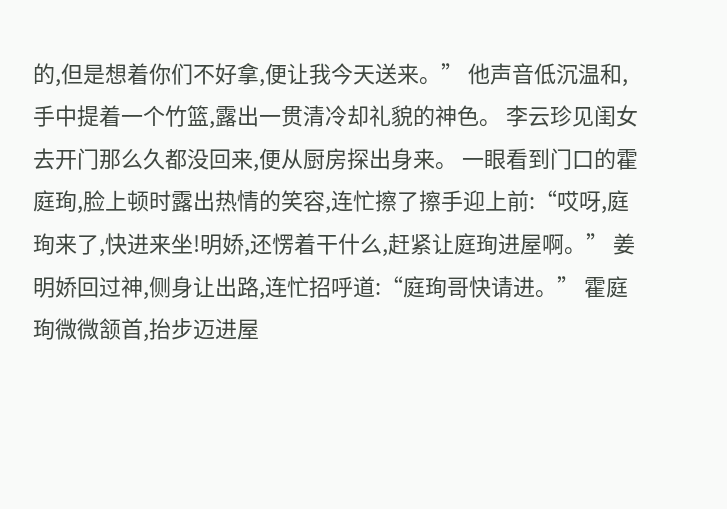的,但是想着你们不好拿,便让我今天送来。” 他声音低沉温和,手中提着一个竹篮,露出一贯清冷却礼貌的神色。 李云珍见闺女去开门那么久都没回来,便从厨房探出身来。 一眼看到门口的霍庭珣,脸上顿时露出热情的笑容,连忙擦了擦手迎上前:“哎呀,庭珣来了,快进来坐!明娇,还愣着干什么,赶紧让庭珣进屋啊。” 姜明娇回过神,侧身让出路,连忙招呼道:“庭珣哥快请进。” 霍庭珣微微颔首,抬步迈进屋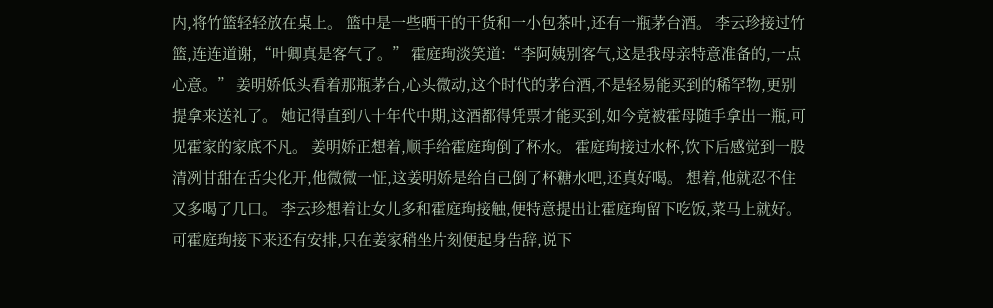内,将竹篮轻轻放在桌上。 篮中是一些晒干的干货和一小包茶叶,还有一瓶茅台酒。 李云珍接过竹篮,连连道谢,“叶卿真是客气了。” 霍庭珣淡笑道:“李阿姨别客气,这是我母亲特意准备的,一点心意。” 姜明娇低头看着那瓶茅台,心头微动,这个时代的茅台酒,不是轻易能买到的稀罕物,更别提拿来送礼了。 她记得直到八十年代中期,这酒都得凭票才能买到,如今竟被霍母随手拿出一瓶,可见霍家的家底不凡。 姜明娇正想着,顺手给霍庭珣倒了杯水。 霍庭珣接过水杯,饮下后感觉到一股清冽甘甜在舌尖化开,他微微一怔,这姜明娇是给自己倒了杯糖水吧,还真好喝。 想着,他就忍不住又多喝了几口。 李云珍想着让女儿多和霍庭珣接触,便特意提出让霍庭珣留下吃饭,菜马上就好。 可霍庭珣接下来还有安排,只在姜家稍坐片刻便起身告辞,说下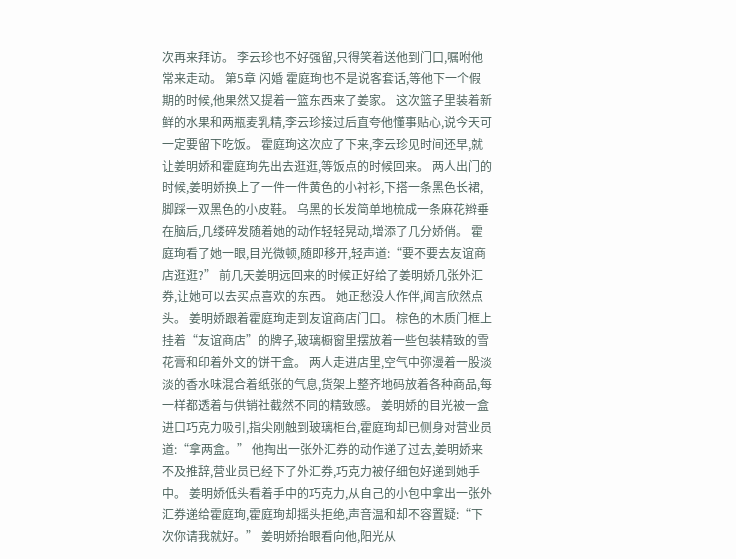次再来拜访。 李云珍也不好强留,只得笑着送他到门口,嘱咐他常来走动。 第5章 闪婚 霍庭珣也不是说客套话,等他下一个假期的时候,他果然又提着一篮东西来了姜家。 这次篮子里装着新鲜的水果和两瓶麦乳精,李云珍接过后直夸他懂事贴心,说今天可一定要留下吃饭。 霍庭珣这次应了下来,李云珍见时间还早,就让姜明娇和霍庭珣先出去逛逛,等饭点的时候回来。 两人出门的时候,姜明娇换上了一件一件黄色的小衬衫,下搭一条黑色长裙,脚踩一双黑色的小皮鞋。 乌黑的长发简单地梳成一条麻花辫垂在脑后,几缕碎发随着她的动作轻轻晃动,增添了几分娇俏。 霍庭珣看了她一眼,目光微顿,随即移开,轻声道:“要不要去友谊商店逛逛?” 前几天姜明远回来的时候正好给了姜明娇几张外汇券,让她可以去买点喜欢的东西。 她正愁没人作伴,闻言欣然点头。 姜明娇跟着霍庭珣走到友谊商店门口。 棕色的木质门框上挂着“友谊商店”的牌子,玻璃橱窗里摆放着一些包装精致的雪花膏和印着外文的饼干盒。 两人走进店里,空气中弥漫着一股淡淡的香水味混合着纸张的气息,货架上整齐地码放着各种商品,每一样都透着与供销社截然不同的精致感。 姜明娇的目光被一盒进口巧克力吸引,指尖刚触到玻璃柜台,霍庭珣却已侧身对营业员道:“拿两盒。” 他掏出一张外汇券的动作递了过去,姜明娇来不及推辞,营业员已经下了外汇券,巧克力被仔细包好递到她手中。 姜明娇低头看着手中的巧克力,从自己的小包中拿出一张外汇券递给霍庭珣,霍庭珣却摇头拒绝,声音温和却不容置疑:“下次你请我就好。” 姜明娇抬眼看向他,阳光从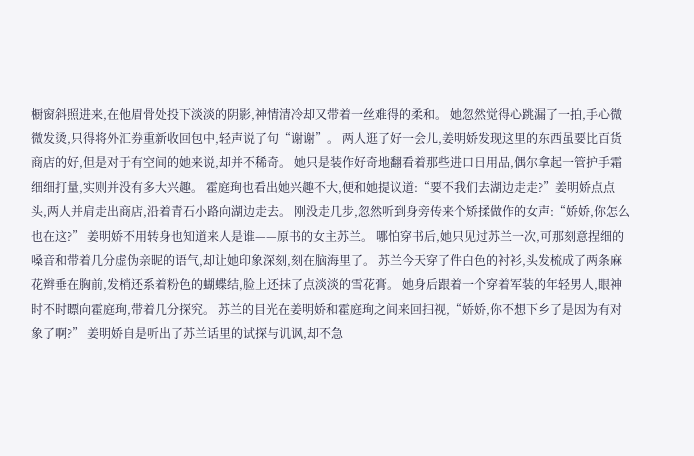橱窗斜照进来,在他眉骨处投下淡淡的阴影,神情清冷却又带着一丝难得的柔和。 她忽然觉得心跳漏了一拍,手心微微发烫,只得将外汇券重新收回包中,轻声说了句“谢谢”。 两人逛了好一会儿,姜明娇发现这里的东西虽要比百货商店的好,但是对于有空间的她来说,却并不稀奇。 她只是装作好奇地翻看着那些进口日用品,偶尔拿起一管护手霜细细打量,实则并没有多大兴趣。 霍庭珣也看出她兴趣不大,便和她提议道:“要不我们去湖边走走?”姜明娇点点头,两人并肩走出商店,沿着青石小路向湖边走去。 刚没走几步,忽然听到身旁传来个矫揉做作的女声:“娇娇,你怎么也在这?” 姜明娇不用转身也知道来人是谁——原书的女主苏兰。 哪怕穿书后,她只见过苏兰一次,可那刻意捏细的嗓音和带着几分虚伪亲昵的语气,却让她印象深刻,刻在脑海里了。 苏兰今天穿了件白色的衬衫,头发梳成了两条麻花辫垂在胸前,发梢还系着粉色的蝴蝶结,脸上还抹了点淡淡的雪花膏。 她身后跟着一个穿着军装的年轻男人,眼神时不时瞟向霍庭珣,带着几分探究。 苏兰的目光在姜明娇和霍庭珣之间来回扫视,“娇娇,你不想下乡了是因为有对象了啊?” 姜明娇自是听出了苏兰话里的试探与讥讽,却不急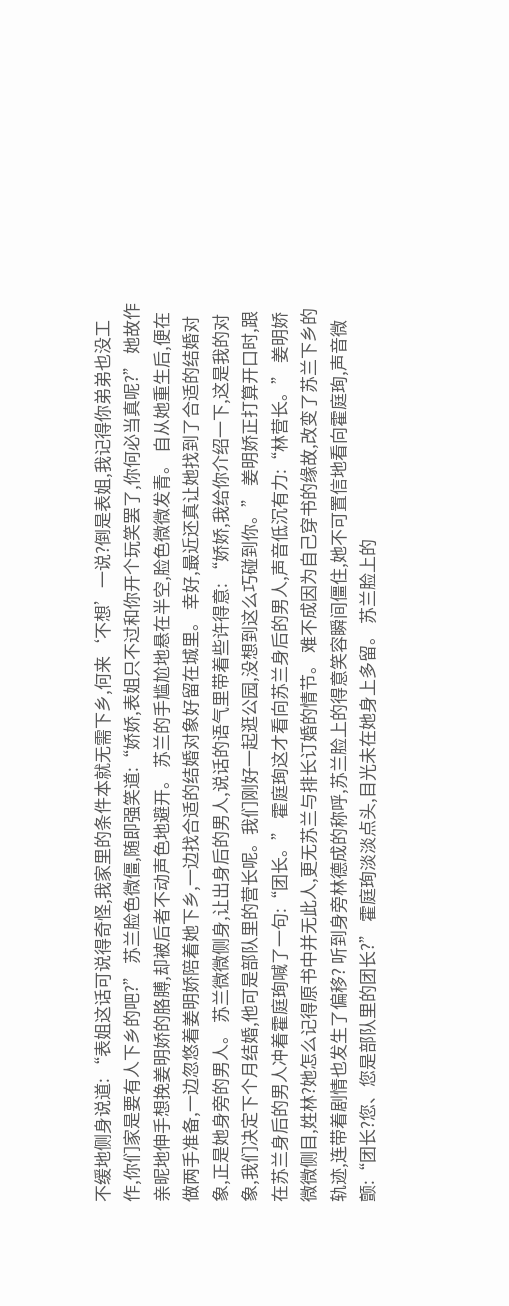不缓地侧身说道: “表姐这话可说得奇怪,我家里的条件本就无需下乡,何来‘不想’一说?倒是表姐,我记得你弟弟也没工作,你们家是要有人下乡的吧?” 苏兰脸色微僵,随即强笑道:“娇娇,表姐只不过和你开个玩笑罢了,你何必当真呢?” 她故作亲昵地伸手想挽姜明娇的胳膊,却被后者不动声色地避开。 苏兰的手尴尬地悬在半空,脸色微微发青。 自从她重生后,便在做两手准备,一边忽悠着姜明娇陪着她下乡,一边找合适的结婚对象好留在城里。 幸好,最近还真让她找到了合适的结婚对象,正是她身旁的男人。 苏兰微微侧身,让出身后的男人,说话的语气里带着些许得意: “娇娇,我给你介绍一下,这是我的对象,我们决定下个月结婚,他可是部队里的营长呢。我们刚好一起逛公园,没想到这么巧碰到你。” 姜明娇正打算开口时,跟在苏兰身后的男人冲着霍庭珣喊了一句:“团长。” 霍庭珣这才看向苏兰身后的男人,声音低沉有力:“林营长。” 姜明娇微微侧目,姓林?她怎么记得原书中并无此人,更无苏兰与排长订婚的情节。 难不成因为自己穿书的缘故,改变了苏兰下乡的轨迹,连带着剧情也发生了偏移? 听到身旁林德成的称呼,苏兰脸上的得意笑容瞬间僵住,她不可置信地看向霍庭珣,声音微颤:“团长?您、您是部队里的团长?” 霍庭珣淡淡点头,目光未在她身上多留。 苏兰脸上的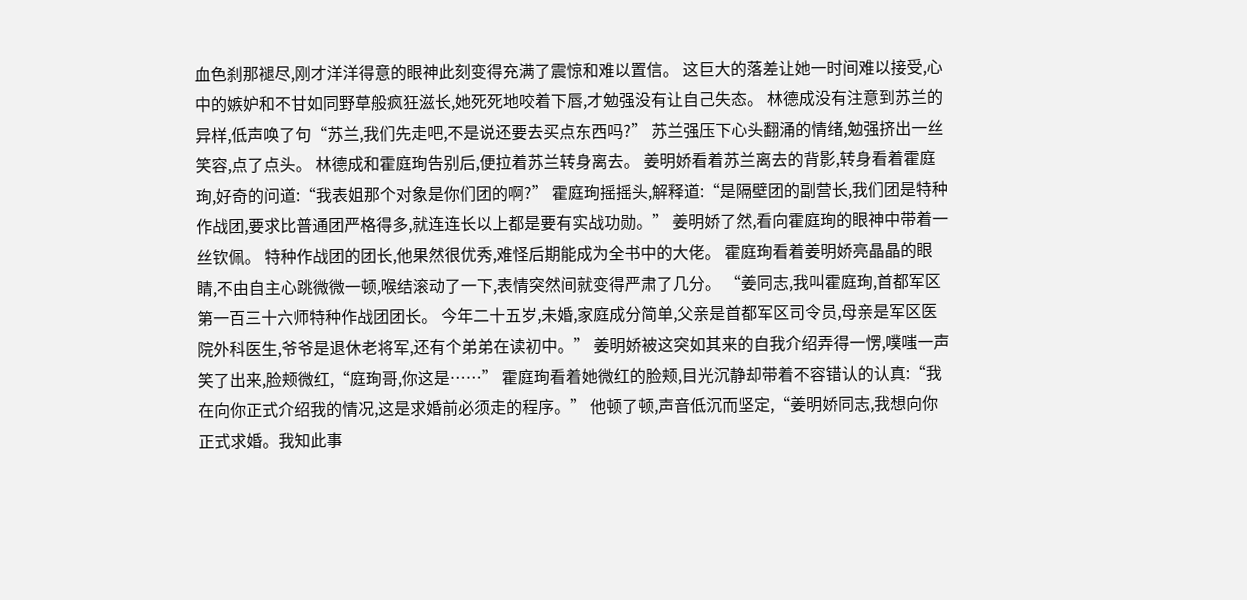血色刹那褪尽,刚才洋洋得意的眼神此刻变得充满了震惊和难以置信。 这巨大的落差让她一时间难以接受,心中的嫉妒和不甘如同野草般疯狂滋长,她死死地咬着下唇,才勉强没有让自己失态。 林德成没有注意到苏兰的异样,低声唤了句“苏兰,我们先走吧,不是说还要去买点东西吗?” 苏兰强压下心头翻涌的情绪,勉强挤出一丝笑容,点了点头。 林德成和霍庭珣告别后,便拉着苏兰转身离去。 姜明娇看着苏兰离去的背影,转身看着霍庭珣,好奇的问道:“我表姐那个对象是你们团的啊?” 霍庭珣摇摇头,解释道:“是隔壁团的副营长,我们团是特种作战团,要求比普通团严格得多,就连连长以上都是要有实战功勋。” 姜明娇了然,看向霍庭珣的眼神中带着一丝钦佩。 特种作战团的团长,他果然很优秀,难怪后期能成为全书中的大佬。 霍庭珣看着姜明娇亮晶晶的眼睛,不由自主心跳微微一顿,喉结滚动了一下,表情突然间就变得严肃了几分。 “姜同志,我叫霍庭珣,首都军区第一百三十六师特种作战团团长。 今年二十五岁,未婚,家庭成分简单,父亲是首都军区司令员,母亲是军区医院外科医生,爷爷是退休老将军,还有个弟弟在读初中。” 姜明娇被这突如其来的自我介绍弄得一愣,噗嗤一声笑了出来,脸颊微红,“庭珣哥,你这是……” 霍庭珣看着她微红的脸颊,目光沉静却带着不容错认的认真:“我在向你正式介绍我的情况,这是求婚前必须走的程序。” 他顿了顿,声音低沉而坚定,“姜明娇同志,我想向你正式求婚。我知此事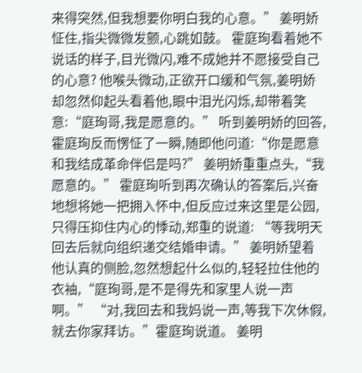来得突然,但我想要你明白我的心意。” 姜明娇怔住,指尖微微发颤,心跳如鼓。 霍庭珣看着她不说话的样子,目光微闪,难不成她并不愿接受自己的心意? 他喉头微动,正欲开口缓和气氛,姜明娇却忽然仰起头看着他,眼中泪光闪烁,却带着笑意:“庭珣哥,我是愿意的。” 听到姜明娇的回答,霍庭珣反而愣怔了一瞬,随即他问道:“你是愿意和我结成革命伴侣是吗?” 姜明娇重重点头,“我愿意的。” 霍庭珣听到再次确认的答案后,兴奋地想将她一把拥入怀中,但反应过来这里是公园,只得压抑住内心的悸动,郑重的说道: “等我明天回去后就向组织递交结婚申请。” 姜明娇望着他认真的侧脸,忽然想起什么似的,轻轻拉住他的衣袖,“庭珣哥,是不是得先和家里人说一声啊。” “对,我回去和我妈说一声,等我下次休假,就去你家拜访。”霍庭珣说道。 姜明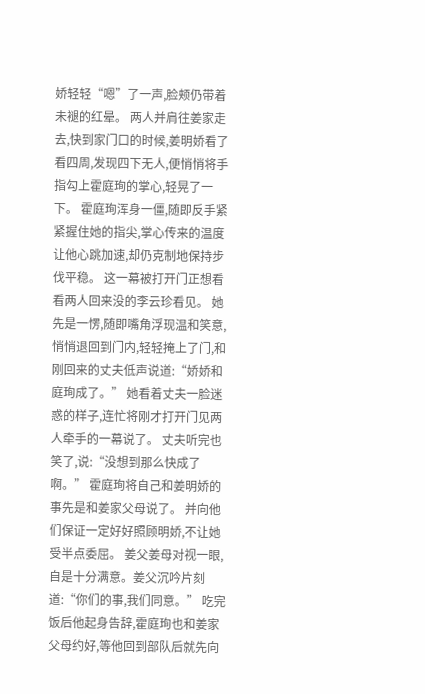娇轻轻“嗯”了一声,脸颊仍带着未褪的红晕。 两人并肩往姜家走去,快到家门口的时候,姜明娇看了看四周,发现四下无人,便悄悄将手指勾上霍庭珣的掌心,轻晃了一下。 霍庭珣浑身一僵,随即反手紧紧握住她的指尖,掌心传来的温度让他心跳加速,却仍克制地保持步伐平稳。 这一幕被打开门正想看看两人回来没的李云珍看见。 她先是一愣,随即嘴角浮现温和笑意,悄悄退回到门内,轻轻掩上了门,和刚回来的丈夫低声说道:“娇娇和庭珣成了。” 她看着丈夫一脸迷惑的样子,连忙将刚才打开门见两人牵手的一幕说了。 丈夫听完也笑了,说:“没想到那么快成了啊。” 霍庭珣将自己和姜明娇的事先是和姜家父母说了。 并向他们保证一定好好照顾明娇,不让她受半点委屈。 姜父姜母对视一眼,自是十分满意。姜父沉吟片刻道:“你们的事,我们同意。” 吃完饭后他起身告辞,霍庭珣也和姜家父母约好,等他回到部队后就先向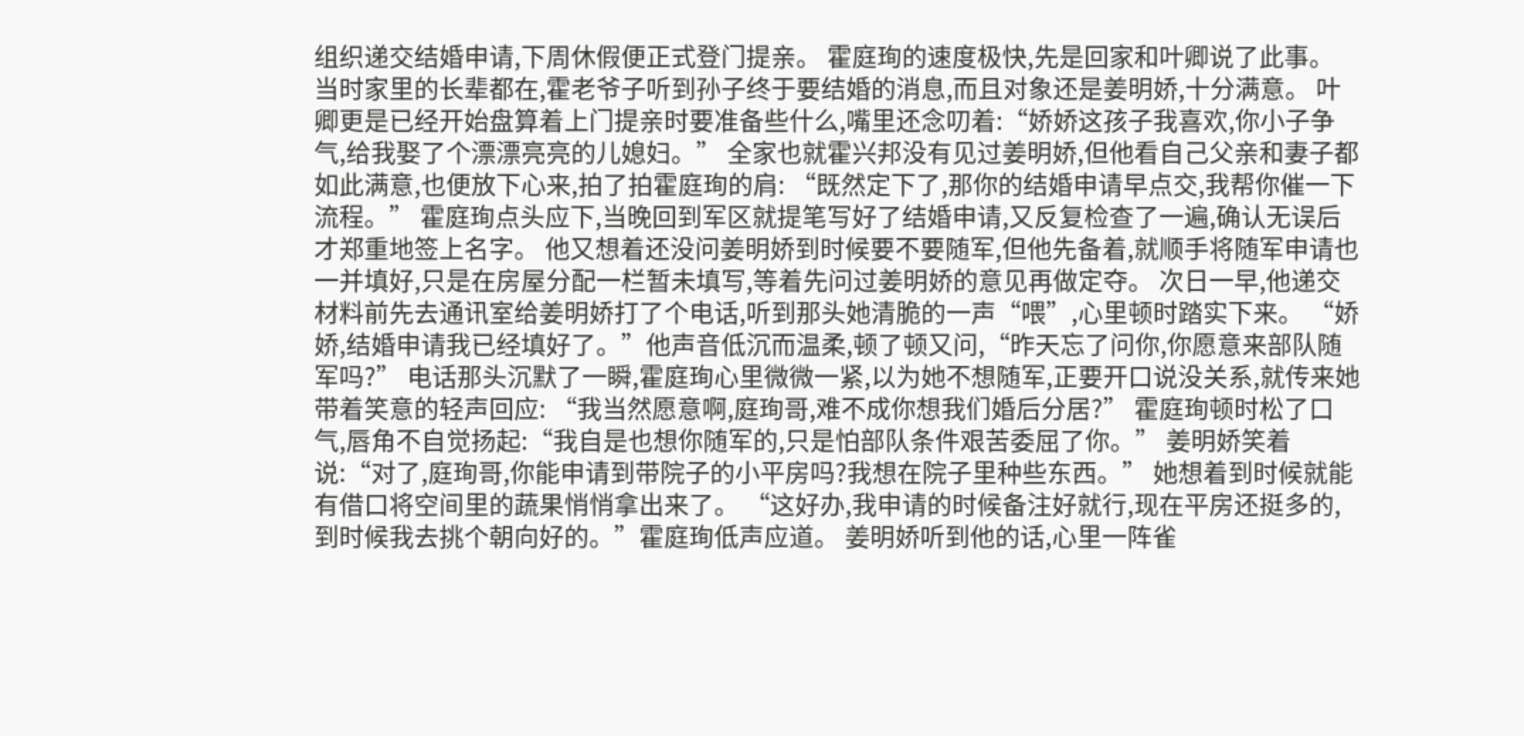组织递交结婚申请,下周休假便正式登门提亲。 霍庭珣的速度极快,先是回家和叶卿说了此事。 当时家里的长辈都在,霍老爷子听到孙子终于要结婚的消息,而且对象还是姜明娇,十分满意。 叶卿更是已经开始盘算着上门提亲时要准备些什么,嘴里还念叨着:“娇娇这孩子我喜欢,你小子争气,给我娶了个漂漂亮亮的儿媳妇。” 全家也就霍兴邦没有见过姜明娇,但他看自己父亲和妻子都如此满意,也便放下心来,拍了拍霍庭珣的肩: “既然定下了,那你的结婚申请早点交,我帮你催一下流程。” 霍庭珣点头应下,当晚回到军区就提笔写好了结婚申请,又反复检查了一遍,确认无误后才郑重地签上名字。 他又想着还没问姜明娇到时候要不要随军,但他先备着,就顺手将随军申请也一并填好,只是在房屋分配一栏暂未填写,等着先问过姜明娇的意见再做定夺。 次日一早,他递交材料前先去通讯室给姜明娇打了个电话,听到那头她清脆的一声“喂”,心里顿时踏实下来。 “娇娇,结婚申请我已经填好了。”他声音低沉而温柔,顿了顿又问,“昨天忘了问你,你愿意来部队随军吗?” 电话那头沉默了一瞬,霍庭珣心里微微一紧,以为她不想随军,正要开口说没关系,就传来她带着笑意的轻声回应: “我当然愿意啊,庭珣哥,难不成你想我们婚后分居?” 霍庭珣顿时松了口气,唇角不自觉扬起:“我自是也想你随军的,只是怕部队条件艰苦委屈了你。” 姜明娇笑着说:“对了,庭珣哥,你能申请到带院子的小平房吗?我想在院子里种些东西。” 她想着到时候就能有借口将空间里的蔬果悄悄拿出来了。 “这好办,我申请的时候备注好就行,现在平房还挺多的,到时候我去挑个朝向好的。”霍庭珣低声应道。 姜明娇听到他的话,心里一阵雀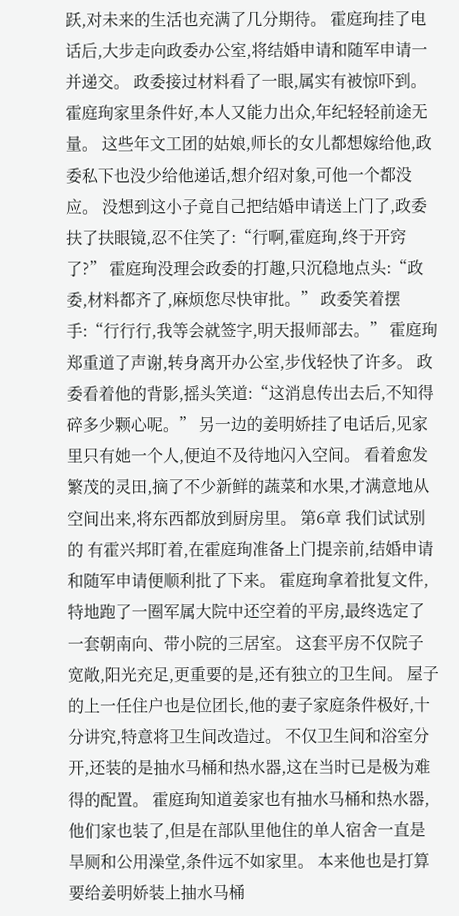跃,对未来的生活也充满了几分期待。 霍庭珣挂了电话后,大步走向政委办公室,将结婚申请和随军申请一并递交。 政委接过材料看了一眼,属实有被惊吓到。 霍庭珣家里条件好,本人又能力出众,年纪轻轻前途无量。 这些年文工团的姑娘,师长的女儿都想嫁给他,政委私下也没少给他递话,想介绍对象,可他一个都没应。 没想到这小子竟自己把结婚申请送上门了,政委扶了扶眼镜,忍不住笑了:“行啊,霍庭珣,终于开窍了?” 霍庭珣没理会政委的打趣,只沉稳地点头:“政委,材料都齐了,麻烦您尽快审批。” 政委笑着摆手:“行行行,我等会就签字,明天报师部去。” 霍庭珣郑重道了声谢,转身离开办公室,步伐轻快了许多。 政委看着他的背影,摇头笑道:“这消息传出去后,不知得碎多少颗心呢。” 另一边的姜明娇挂了电话后,见家里只有她一个人,便迫不及待地闪入空间。 看着愈发繁茂的灵田,摘了不少新鲜的蔬菜和水果,才满意地从空间出来,将东西都放到厨房里。 第6章 我们试试别的 有霍兴邦盯着,在霍庭珣准备上门提亲前,结婚申请和随军申请便顺利批了下来。 霍庭珣拿着批复文件,特地跑了一圈军属大院中还空着的平房,最终选定了一套朝南向、带小院的三居室。 这套平房不仅院子宽敞,阳光充足,更重要的是,还有独立的卫生间。 屋子的上一任住户也是位团长,他的妻子家庭条件极好,十分讲究,特意将卫生间改造过。 不仅卫生间和浴室分开,还装的是抽水马桶和热水器,这在当时已是极为难得的配置。 霍庭珣知道姜家也有抽水马桶和热水器,他们家也装了,但是在部队里他住的单人宿舍一直是旱厕和公用澡堂,条件远不如家里。 本来他也是打算要给姜明娇装上抽水马桶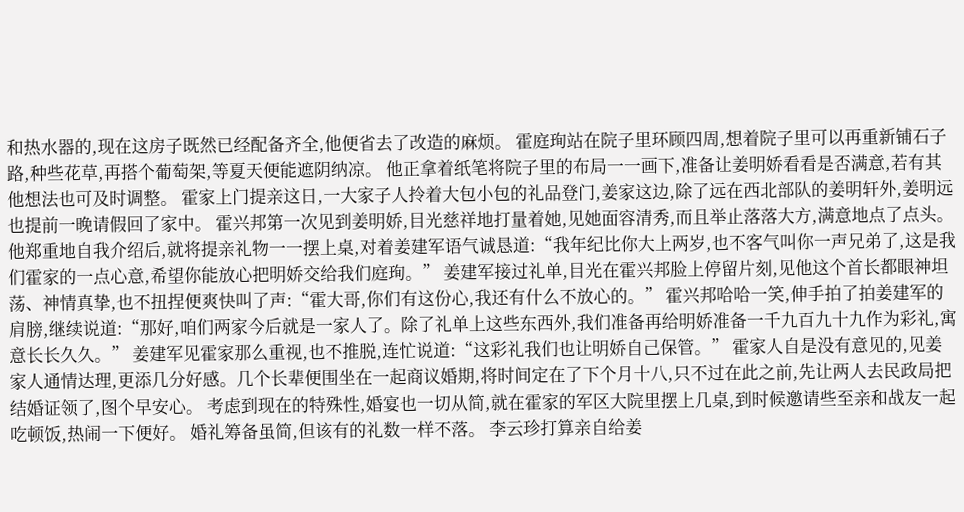和热水器的,现在这房子既然已经配备齐全,他便省去了改造的麻烦。 霍庭珣站在院子里环顾四周,想着院子里可以再重新铺石子路,种些花草,再搭个葡萄架,等夏天便能遮阴纳凉。 他正拿着纸笔将院子里的布局一一画下,准备让姜明娇看看是否满意,若有其他想法也可及时调整。 霍家上门提亲这日,一大家子人拎着大包小包的礼品登门,姜家这边,除了远在西北部队的姜明轩外,姜明远也提前一晚请假回了家中。 霍兴邦第一次见到姜明娇,目光慈祥地打量着她,见她面容清秀,而且举止落落大方,满意地点了点头。 他郑重地自我介绍后,就将提亲礼物一一摆上桌,对着姜建军语气诚恳道:“我年纪比你大上两岁,也不客气叫你一声兄弟了,这是我们霍家的一点心意,希望你能放心把明娇交给我们庭珣。” 姜建军接过礼单,目光在霍兴邦脸上停留片刻,见他这个首长都眼神坦荡、神情真挚,也不扭捏便爽快叫了声:“霍大哥,你们有这份心,我还有什么不放心的。” 霍兴邦哈哈一笑,伸手拍了拍姜建军的肩膀,继续说道:“那好,咱们两家今后就是一家人了。除了礼单上这些东西外,我们准备再给明娇准备一千九百九十九作为彩礼,寓意长长久久。” 姜建军见霍家那么重视,也不推脱,连忙说道:“这彩礼我们也让明娇自己保管。” 霍家人自是没有意见的,见姜家人通情达理,更添几分好感。几个长辈便围坐在一起商议婚期,将时间定在了下个月十八,只不过在此之前,先让两人去民政局把结婚证领了,图个早安心。 考虑到现在的特殊性,婚宴也一切从简,就在霍家的军区大院里摆上几桌,到时候邀请些至亲和战友一起吃顿饭,热闹一下便好。 婚礼筹备虽简,但该有的礼数一样不落。 李云珍打算亲自给姜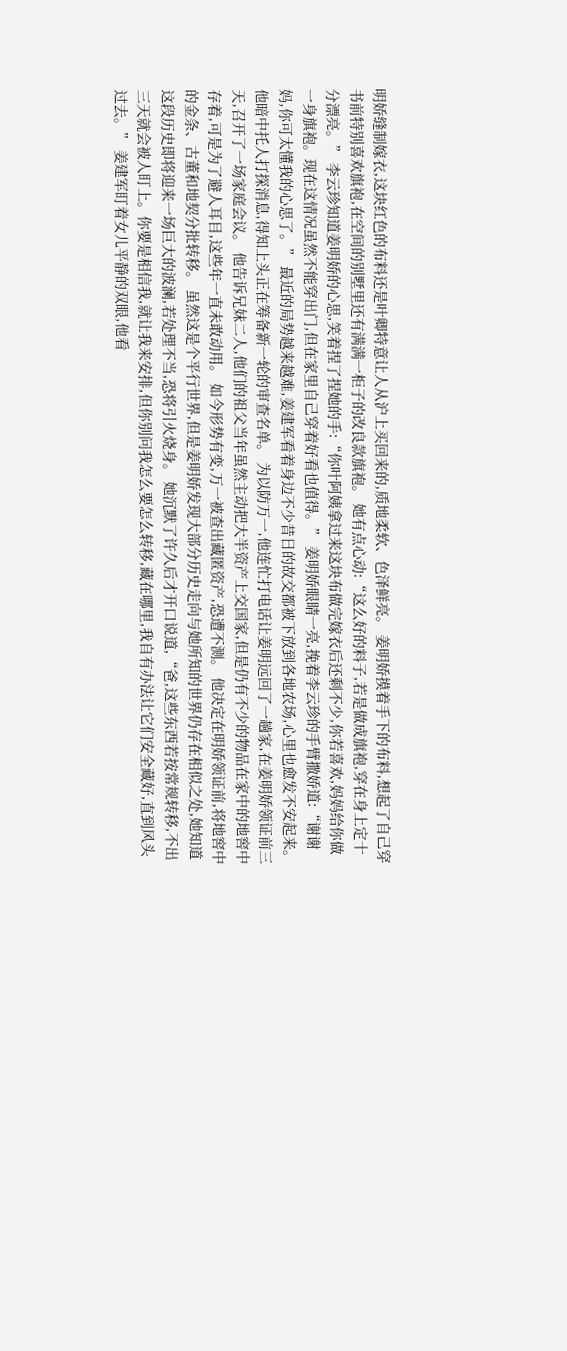明娇缝制嫁衣,这块红色的布料还是叶卿特意让人从沪上买回来的,质地柔软、色泽鲜亮。 姜明娇摸着手下的布料,想起了自己穿书前特别喜欢旗袍,在空间的别墅里还有满满一柜子的改良款旗袍。 她有点心动:“这么好的料子,若是做成旗袍,穿在身上定十分漂亮。” 李云珍知道姜明娇的心思,笑着捏了捏她的手:“你叶阿姨拿过来这块布做完嫁衣后还剩不少,你若喜欢,妈妈给你做一身旗袍。现在这情况虽然不能穿出门,但在家里自己穿着好看也值得。” 姜明娇眼睛一亮,挽着李云珍的手臂撒娇道:“谢谢妈,你可太懂我的心思了。” 最近的局势越来越难,姜建军看着身边不少昔日的故交都被下放到各地农场,心里也愈发不安起来。 他暗中托人打探消息,得知上头正在筹备新一轮的审查名单。 为以防万一,他连忙打电话让姜明远回了一趟家,在姜明娇领证前三天,召开了一场家庭会议。 他告诉兄妹二人,他们的祖父当年虽然主动把大半资产上交国家,但是仍有不少的物品在家中的地窖中存着,可是为了避人耳目,这些年一直未敢动用。 如今形势有变,万一被查出藏匿资产,恐遭不测。 他决定在明娇领证前,将地窖中的金条、古董和地契分批转移。 虽然这是个平行世界,但是姜明娇发现大部分历史走向与她所知的世界仍存在相似之处,她知道这段历史即将迎来一场巨大的波澜,若处理不当,恐将引火烧身。 她沉默了许久后才开口说道,“爸,这些东西若按常规转移,不出三天就会被人盯上。你要是相信我,就让我来安排,但你别问我怎么要怎么转移,藏在哪里,我自有办法让它们安全藏好,直到风头过去。” 姜建军盯着女儿平静的双眼,他看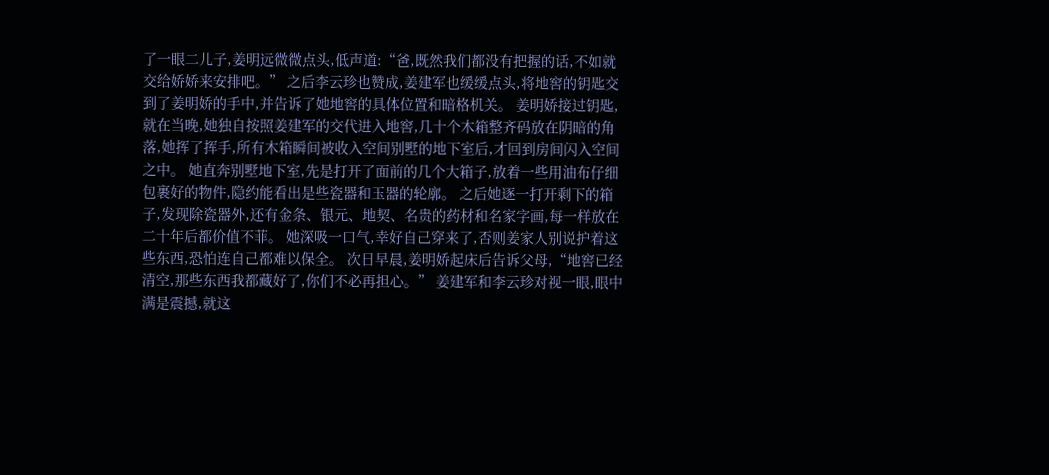了一眼二儿子,姜明远微微点头,低声道:“爸,既然我们都没有把握的话,不如就交给娇娇来安排吧。” 之后李云珍也赞成,姜建军也缓缓点头,将地窖的钥匙交到了姜明娇的手中,并告诉了她地窖的具体位置和暗格机关。 姜明娇接过钥匙,就在当晚,她独自按照姜建军的交代进入地窖,几十个木箱整齐码放在阴暗的角落,她挥了挥手,所有木箱瞬间被收入空间别墅的地下室后,才回到房间闪入空间之中。 她直奔别墅地下室,先是打开了面前的几个大箱子,放着一些用油布仔细包裹好的物件,隐约能看出是些瓷器和玉器的轮廓。 之后她逐一打开剩下的箱子,发现除瓷器外,还有金条、银元、地契、名贵的药材和名家字画,每一样放在二十年后都价值不菲。 她深吸一口气,幸好自己穿来了,否则姜家人别说护着这些东西,恐怕连自己都难以保全。 次日早晨,姜明娇起床后告诉父母,“地窖已经清空,那些东西我都藏好了,你们不必再担心。” 姜建军和李云珍对视一眼,眼中满是震撼,就这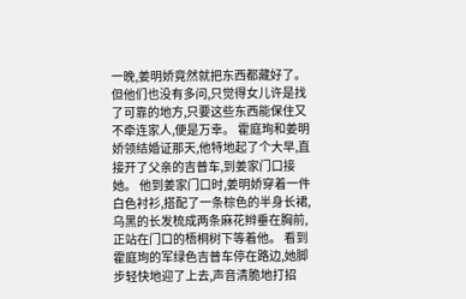一晚,姜明娇竟然就把东西都藏好了。 但他们也没有多问,只觉得女儿许是找了可靠的地方,只要这些东西能保住又不牵连家人,便是万幸。 霍庭珣和姜明娇领结婚证那天,他特地起了个大早,直接开了父亲的吉普车,到姜家门口接她。 他到姜家门口时,姜明娇穿着一件白色衬衫,搭配了一条棕色的半身长裙,乌黑的长发梳成两条麻花辫垂在胸前,正站在门口的梧桐树下等着他。 看到霍庭珣的军绿色吉普车停在路边,她脚步轻快地迎了上去,声音清脆地打招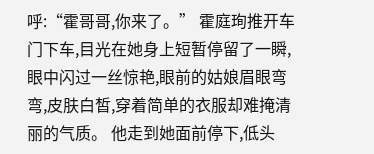呼:“霍哥哥,你来了。” 霍庭珣推开车门下车,目光在她身上短暂停留了一瞬,眼中闪过一丝惊艳,眼前的姑娘眉眼弯弯,皮肤白皙,穿着简单的衣服却难掩清丽的气质。 他走到她面前停下,低头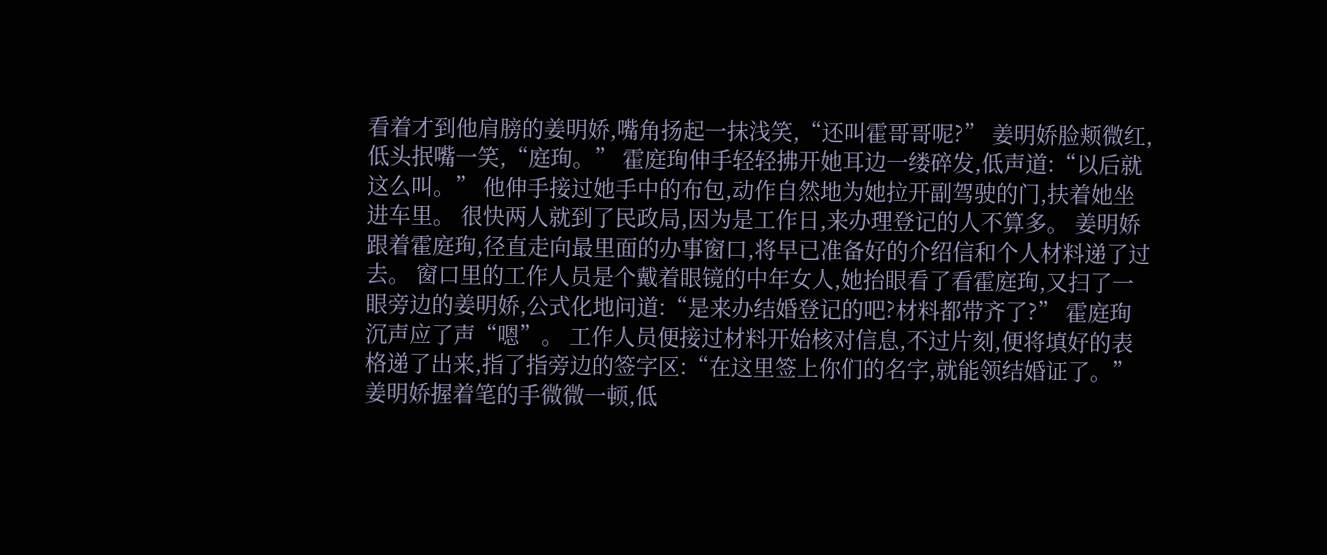看着才到他肩膀的姜明娇,嘴角扬起一抹浅笑,“还叫霍哥哥呢?” 姜明娇脸颊微红,低头抿嘴一笑,“庭珣。” 霍庭珣伸手轻轻拂开她耳边一缕碎发,低声道:“以后就这么叫。” 他伸手接过她手中的布包,动作自然地为她拉开副驾驶的门,扶着她坐进车里。 很快两人就到了民政局,因为是工作日,来办理登记的人不算多。 姜明娇跟着霍庭珣,径直走向最里面的办事窗口,将早已准备好的介绍信和个人材料递了过去。 窗口里的工作人员是个戴着眼镜的中年女人,她抬眼看了看霍庭珣,又扫了一眼旁边的姜明娇,公式化地问道:“是来办结婚登记的吧?材料都带齐了?” 霍庭珣沉声应了声“嗯”。 工作人员便接过材料开始核对信息,不过片刻,便将填好的表格递了出来,指了指旁边的签字区:“在这里签上你们的名字,就能领结婚证了。” 姜明娇握着笔的手微微一顿,低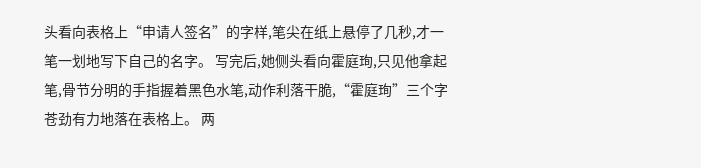头看向表格上“申请人签名”的字样,笔尖在纸上悬停了几秒,才一笔一划地写下自己的名字。 写完后,她侧头看向霍庭珣,只见他拿起笔,骨节分明的手指握着黑色水笔,动作利落干脆,“霍庭珣”三个字苍劲有力地落在表格上。 两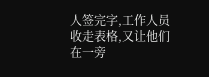人签完字,工作人员收走表格,又让他们在一旁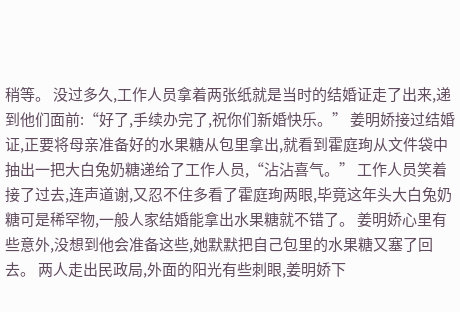稍等。 没过多久,工作人员拿着两张纸就是当时的结婚证走了出来,递到他们面前:“好了,手续办完了,祝你们新婚快乐。” 姜明娇接过结婚证,正要将母亲准备好的水果糖从包里拿出,就看到霍庭珣从文件袋中抽出一把大白兔奶糖递给了工作人员,“沾沾喜气。” 工作人员笑着接了过去,连声道谢,又忍不住多看了霍庭珣两眼,毕竟这年头大白兔奶糖可是稀罕物,一般人家结婚能拿出水果糖就不错了。 姜明娇心里有些意外,没想到他会准备这些,她默默把自己包里的水果糖又塞了回去。 两人走出民政局,外面的阳光有些刺眼,姜明娇下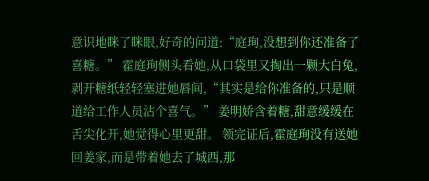意识地眯了眯眼,好奇的问道:“庭珣,没想到你还准备了喜糖。” 霍庭珣侧头看她,从口袋里又掏出一颗大白兔,剥开糖纸轻轻塞进她唇间,“其实是给你准备的,只是顺道给工作人员沾个喜气。” 姜明娇含着糖,甜意缓缓在舌尖化开,她觉得心里更甜。 领完证后,霍庭珣没有送她回姜家,而是带着她去了城西,那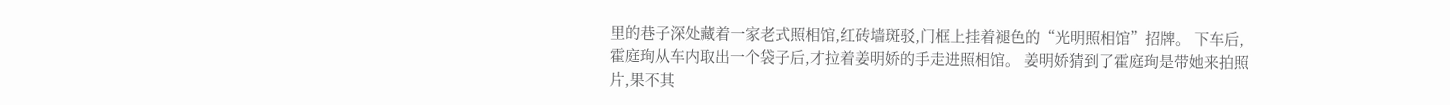里的巷子深处藏着一家老式照相馆,红砖墙斑驳,门框上挂着褪色的“光明照相馆”招牌。 下车后,霍庭珣从车内取出一个袋子后,才拉着姜明娇的手走进照相馆。 姜明娇猜到了霍庭珣是带她来拍照片,果不其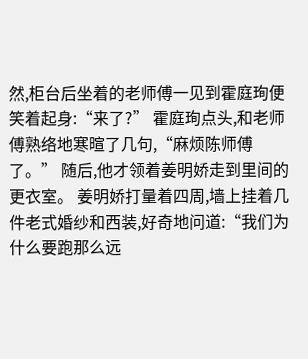然,柜台后坐着的老师傅一见到霍庭珣便笑着起身:“来了?” 霍庭珣点头,和老师傅熟络地寒暄了几句,“麻烦陈师傅了。” 随后,他才领着姜明娇走到里间的更衣室。 姜明娇打量着四周,墙上挂着几件老式婚纱和西装,好奇地问道:“我们为什么要跑那么远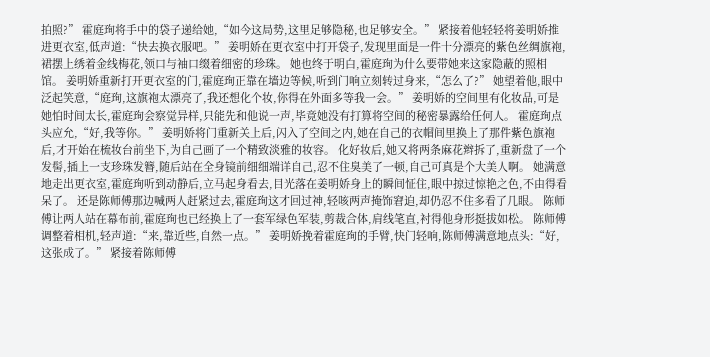拍照?” 霍庭珣将手中的袋子递给她,“如今这局势,这里足够隐秘,也足够安全。” 紧接着他轻轻将姜明娇推进更衣室,低声道:“快去换衣服吧。” 姜明娇在更衣室中打开袋子,发现里面是一件十分漂亮的紫色丝绸旗袍,裙摆上绣着金线梅花,领口与袖口缀着细密的珍珠。 她也终于明白,霍庭珣为什么要带她来这家隐蔽的照相馆。 姜明娇重新打开更衣室的门,霍庭珣正靠在墙边等候,听到门响立刻转过身来,“怎么了?” 她望着他,眼中泛起笑意,“庭珣,这旗袍太漂亮了,我还想化个妆,你得在外面多等我一会。” 姜明娇的空间里有化妆品,可是她怕时间太长,霍庭珣会察觉异样,只能先和他说一声,毕竟她没有打算将空间的秘密暴露给任何人。 霍庭珣点头应允,“好,我等你。” 姜明娇将门重新关上后,闪入了空间之内,她在自己的衣帽间里换上了那件紫色旗袍后,才开始在梳妆台前坐下,为自己画了一个精致淡雅的妆容。 化好妆后,她又将两条麻花辫拆了,重新盘了一个发髻,插上一支珍珠发簪,随后站在全身镜前细细端详自己,忍不住臭美了一顿,自己可真是个大美人啊。 她满意地走出更衣室,霍庭珣听到动静后,立马起身看去,目光落在姜明娇身上的瞬间怔住,眼中掠过惊艳之色,不由得看呆了。 还是陈师傅那边喊两人赶紧过去,霍庭珣这才回过神,轻咳两声掩饰窘迫,却仍忍不住多看了几眼。 陈师傅让两人站在幕布前,霍庭珣也已经换上了一套军绿色军装,剪裁合体,肩线笔直,衬得他身形挺拔如松。 陈师傅调整着相机,轻声道:“来,靠近些,自然一点。” 姜明娇挽着霍庭珣的手臂,快门轻响,陈师傅满意地点头:“好,这张成了。” 紧接着陈师傅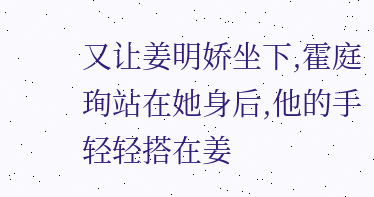又让姜明娇坐下,霍庭珣站在她身后,他的手轻轻搭在姜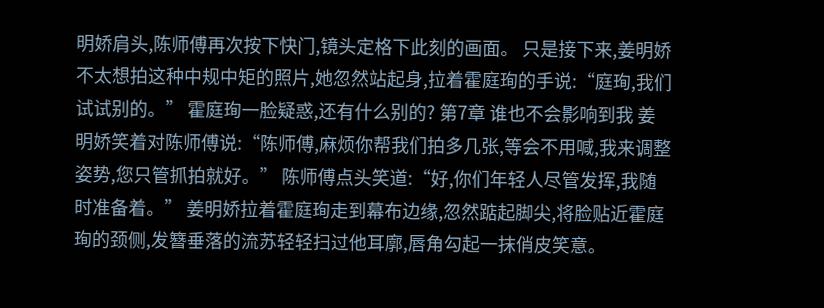明娇肩头,陈师傅再次按下快门,镜头定格下此刻的画面。 只是接下来,姜明娇不太想拍这种中规中矩的照片,她忽然站起身,拉着霍庭珣的手说:“庭珣,我们试试别的。” 霍庭珣一脸疑惑,还有什么别的? 第7章 谁也不会影响到我 姜明娇笑着对陈师傅说:“陈师傅,麻烦你帮我们拍多几张,等会不用喊,我来调整姿势,您只管抓拍就好。” 陈师傅点头笑道:“好,你们年轻人尽管发挥,我随时准备着。” 姜明娇拉着霍庭珣走到幕布边缘,忽然踮起脚尖,将脸贴近霍庭珣的颈侧,发簪垂落的流苏轻轻扫过他耳廓,唇角勾起一抹俏皮笑意。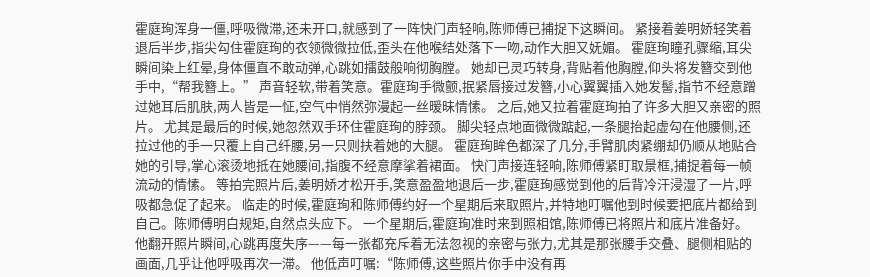霍庭珣浑身一僵,呼吸微滞,还未开口,就感到了一阵快门声轻响,陈师傅已捕捉下这瞬间。 紧接着姜明娇轻笑着退后半步,指尖勾住霍庭珣的衣领微微拉低,歪头在他喉结处落下一吻,动作大胆又妩媚。 霍庭珣瞳孔骤缩,耳尖瞬间染上红晕,身体僵直不敢动弹,心跳如擂鼓般响彻胸膛。 她却已灵巧转身,背贴着他胸膛,仰头将发簪交到他手中,“帮我簪上。” 声音轻软,带着笑意。霍庭珣手微颤,抿紧唇接过发簪,小心翼翼插入她发髻,指节不经意蹭过她耳后肌肤,两人皆是一怔,空气中悄然弥漫起一丝暧昧情愫。 之后,她又拉着霍庭珣拍了许多大胆又亲密的照片。 尤其是最后的时候,她忽然双手环住霍庭珣的脖颈。 脚尖轻点地面微微踮起,一条腿抬起虚勾在他腰侧,还拉过他的手一只覆上自己纤腰,另一只则扶着她的大腿。 霍庭珣眸色都深了几分,手臂肌肉紧绷却仍顺从地贴合她的引导,掌心滚烫地抵在她腰间,指腹不经意摩挲着裙面。 快门声接连轻响,陈师傅紧盯取景框,捕捉着每一帧流动的情愫。 等拍完照片后,姜明娇才松开手,笑意盈盈地退后一步,霍庭珣感觉到他的后背冷汗浸湿了一片,呼吸都急促了起来。 临走的时候,霍庭珣和陈师傅约好一个星期后来取照片,并特地叮嘱他到时候要把底片都给到自己。陈师傅明白规矩,自然点头应下。 一个星期后,霍庭珣准时来到照相馆,陈师傅已将照片和底片准备好。 他翻开照片瞬间,心跳再度失序——每一张都充斥着无法忽视的亲密与张力,尤其是那张腰手交叠、腿侧相贴的画面,几乎让他呼吸再次一滞。 他低声叮嘱:“陈师傅,这些照片你手中没有再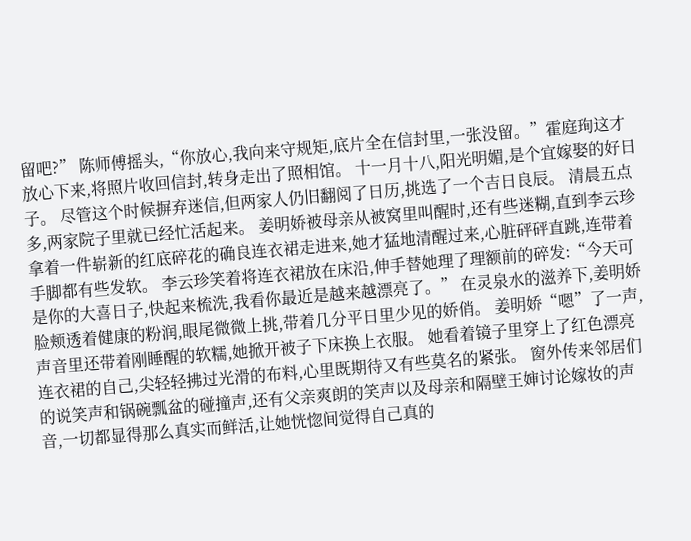留吧?” 陈师傅摇头,“你放心,我向来守规矩,底片全在信封里,一张没留。”霍庭珣这才放心下来,将照片收回信封,转身走出了照相馆。 十一月十八,阳光明媚,是个宜嫁娶的好日子。 尽管这个时候摒弃迷信,但两家人仍旧翻阅了日历,挑选了一个吉日良辰。 清晨五点多,两家院子里就已经忙活起来。 姜明娇被母亲从被窝里叫醒时,还有些迷糊,直到李云珍拿着一件崭新的红底碎花的确良连衣裙走进来,她才猛地清醒过来,心脏砰砰直跳,连带着手脚都有些发软。 李云珍笑着将连衣裙放在床沿,伸手替她理了理额前的碎发:“今天可是你的大喜日子,快起来梳洗,我看你最近是越来越漂亮了。” 在灵泉水的滋养下,姜明娇脸颊透着健康的粉润,眼尾微微上挑,带着几分平日里少见的娇俏。 姜明娇“嗯”了一声,声音里还带着刚睡醒的软糯,她掀开被子下床换上衣服。 她看着镜子里穿上了红色漂亮连衣裙的自己,尖轻轻拂过光滑的布料,心里既期待又有些莫名的紧张。 窗外传来邻居们的说笑声和锅碗瓢盆的碰撞声,还有父亲爽朗的笑声以及母亲和隔壁王婶讨论嫁妆的声音,一切都显得那么真实而鲜活,让她恍惚间觉得自己真的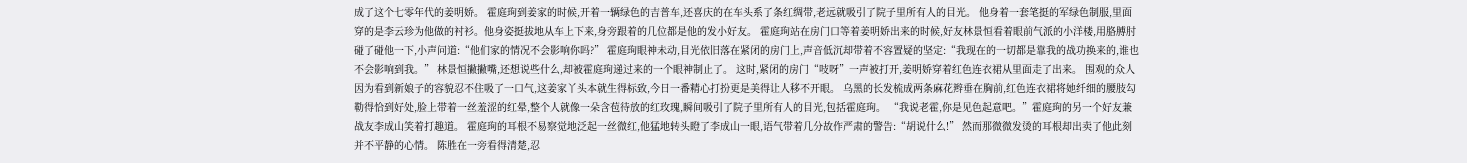成了这个七零年代的姜明娇。 霍庭珣到姜家的时候,开着一辆绿色的吉普车,还喜庆的在车头系了条红绸带,老远就吸引了院子里所有人的目光。 他身着一套笔挺的军绿色制服,里面穿的是李云珍为他做的衬衫。他身姿挺拔地从车上下来,身旁跟着的几位都是他的发小好友。 霍庭珣站在房门口等着姜明娇出来的时候,好友林景恒看着眼前气派的小洋楼,用胳膊肘碰了碰他一下,小声问道:“他们家的情况不会影响你吗?” 霍庭珣眼神未动,目光依旧落在紧闭的房门上,声音低沉却带着不容置疑的坚定:“我现在的一切都是靠我的战功换来的,谁也不会影响到我。” 林景恒撇撇嘴,还想说些什么,却被霍庭珣递过来的一个眼神制止了。 这时,紧闭的房门“吱呀”一声被打开,姜明娇穿着红色连衣裙从里面走了出来。 围观的众人因为看到新娘子的容貌忍不住吸了一口气,这姜家丫头本就生得标致,今日一番精心打扮更是美得让人移不开眼。 乌黑的长发梳成两条麻花辫垂在胸前,红色连衣裙将她纤细的腰肢勾勒得恰到好处,脸上带着一丝羞涩的红晕,整个人就像一朵含苞待放的红玫瑰,瞬间吸引了院子里所有人的目光,包括霍庭珣。 “我说老霍,你是见色起意吧。”霍庭珣的另一个好友兼战友李成山笑着打趣道。 霍庭珣的耳根不易察觉地泛起一丝微红,他猛地转头瞪了李成山一眼,语气带着几分故作严肃的警告:“胡说什么!” 然而那微微发烫的耳根却出卖了他此刻并不平静的心情。 陈胜在一旁看得清楚,忍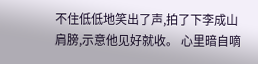不住低低地笑出了声,拍了下李成山肩膀,示意他见好就收。 心里暗自嘀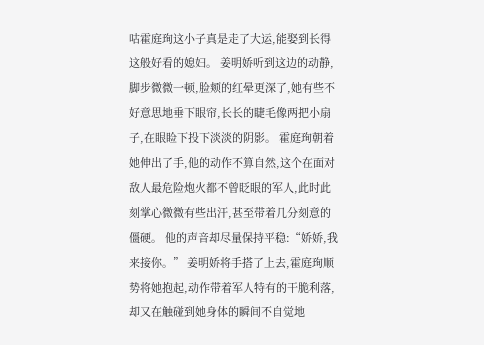咕霍庭珣这小子真是走了大运,能娶到长得这般好看的媳妇。 姜明娇听到这边的动静,脚步微微一顿,脸颊的红晕更深了,她有些不好意思地垂下眼帘,长长的睫毛像两把小扇子,在眼睑下投下淡淡的阴影。 霍庭珣朝着她伸出了手,他的动作不算自然,这个在面对敌人最危险炮火都不曾眨眼的军人,此时此刻掌心微微有些出汗,甚至带着几分刻意的僵硬。 他的声音却尽量保持平稳:“娇娇,我来接你。” 姜明娇将手搭了上去,霍庭珣顺势将她抱起,动作带着军人特有的干脆利落,却又在触碰到她身体的瞬间不自觉地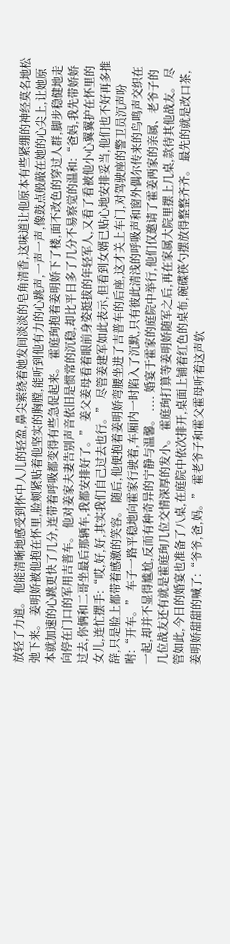放轻了力道。 他能清晰地感受到怀中人儿的轻盈,鼻尖萦绕着她发间淡淡的皂角清香,这味道让他原本有些紧绷的神经莫名地松弛下来。 姜明娇被他抱在怀里,脸颊紧贴着他坚实的胸膛,能听到他有力的心跳声,一声一声,像鼓点般敲在她的心尖上,让她原本就加速的心跳更快了几分,连带着呼吸都变得有些急促起来。 霍庭珣抱着姜明娇下了楼,面不改色的穿过人群,脚步稳健地走向停在门口的军用吉普车。 他对姜家夫妻告别声音依旧是惯常的沉稳,却比平日多了几分不易察觉的温和:“爸妈,我先带娇娇过去,你俩和二哥坐最后那辆车,我都安排好了。” 姜父姜母看着眼前身姿挺拔的年轻军人,又看了看被他小心翼翼护在怀里的女儿,连忙摆手:“哎,好,好,其实我们自己过去也行。” 尽管姜建军如此表示,但看到女婿已贴心地安排妥当,他们也不好再多推辞,只是脸上都带着感激的笑容。 随后,他便抱着姜明娇弯腰坐进了吉普车的后座,这才关上车门,对驾驶座的警卫员沉声吩咐:“开车。” 车子一路平稳地向霍家行驶着,车厢内一时陷入了沉默,只有彼此清浅的呼吸声和窗外偶尔传来的鸟鸣声交织在一起,却并不显得尴尬,反而有种奇异的宁静与温馨。 .... 婚宴于霍家的庭院中举行,他们仅邀请了霍姜两家的亲属、老爷子的几位战友还有就是霍庭珣几位交情深厚的发小。 霍庭珣打算等姜明娇随军之后,再在家属大院里摆上几桌,款待其他战友。 尽管如此,今日的婚宴也准备了八桌,在庭院中依次排开,桌面上铺着红色的桌布,碗碟筷勺摆放得整整齐齐。 最先的就是改口茶,姜明娇甜甜的喊了:“爷爷,爸,妈。” 霍老爷子和霍父霍母听着这声软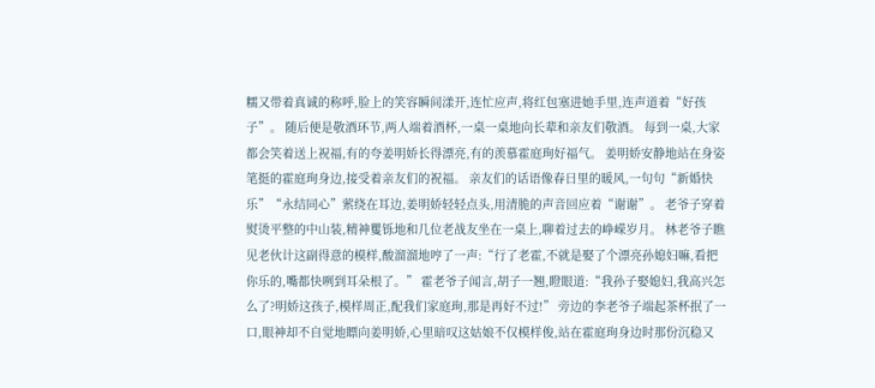糯又带着真诚的称呼,脸上的笑容瞬间漾开,连忙应声,将红包塞进她手里,连声道着“好孩子”。 随后便是敬酒环节,两人端着酒杯,一桌一桌地向长辈和亲友们敬酒。 每到一桌,大家都会笑着送上祝福,有的夸姜明娇长得漂亮,有的羡慕霍庭珣好福气。 姜明娇安静地站在身姿笔挺的霍庭珣身边,接受着亲友们的祝福。 亲友们的话语像春日里的暖风,一句句“新婚快乐”“永结同心”萦绕在耳边,姜明娇轻轻点头,用清脆的声音回应着“谢谢”。 老爷子穿着熨烫平整的中山装,精神矍铄地和几位老战友坐在一桌上,聊着过去的峥嵘岁月。 林老爷子瞧见老伙计这副得意的模样,酸溜溜地哼了一声:“行了老霍,不就是娶了个漂亮孙媳妇嘛,看把你乐的,嘴都快咧到耳朵根了。” 霍老爷子闻言,胡子一翘,瞪眼道:“我孙子娶媳妇,我高兴怎么了?明娇这孩子,模样周正,配我们家庭珣,那是再好不过!” 旁边的李老爷子端起茶杯抿了一口,眼神却不自觉地瞟向姜明娇,心里暗叹这姑娘不仅模样俊,站在霍庭珣身边时那份沉稳又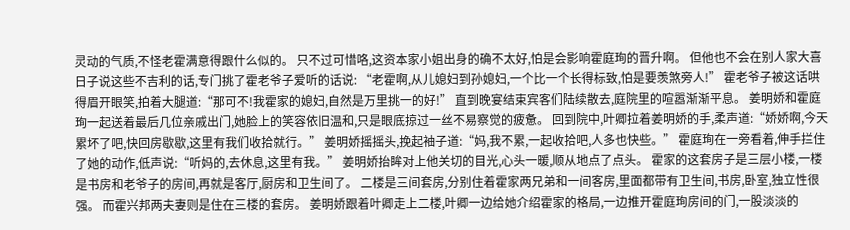灵动的气质,不怪老霍满意得跟什么似的。 只不过可惜咯,这资本家小姐出身的确不太好,怕是会影响霍庭珣的晋升啊。 但他也不会在别人家大喜日子说这些不吉利的话,专门挑了霍老爷子爱听的话说: “老霍啊,从儿媳妇到孙媳妇,一个比一个长得标致,怕是要羡煞旁人!” 霍老爷子被这话哄得眉开眼笑,拍着大腿道:“那可不!我霍家的媳妇,自然是万里挑一的好!” 直到晚宴结束宾客们陆续散去,庭院里的喧嚣渐渐平息。 姜明娇和霍庭珣一起送着最后几位亲戚出门,她脸上的笑容依旧温和,只是眼底掠过一丝不易察觉的疲惫。 回到院中,叶卿拉着姜明娇的手,柔声道:“娇娇啊,今天累坏了吧,快回房歇歇,这里有我们收拾就行。” 姜明娇摇摇头,挽起袖子道:“妈,我不累,一起收拾吧,人多也快些。” 霍庭珣在一旁看着,伸手拦住了她的动作,低声说:“听妈的,去休息,这里有我。” 姜明娇抬眸对上他关切的目光,心头一暖,顺从地点了点头。 霍家的这套房子是三层小楼,一楼是书房和老爷子的房间,再就是客厅,厨房和卫生间了。 二楼是三间套房,分别住着霍家两兄弟和一间客房,里面都带有卫生间,书房,卧室,独立性很强。 而霍兴邦两夫妻则是住在三楼的套房。 姜明娇跟着叶卿走上二楼,叶卿一边给她介绍霍家的格局,一边推开霍庭珣房间的门,一股淡淡的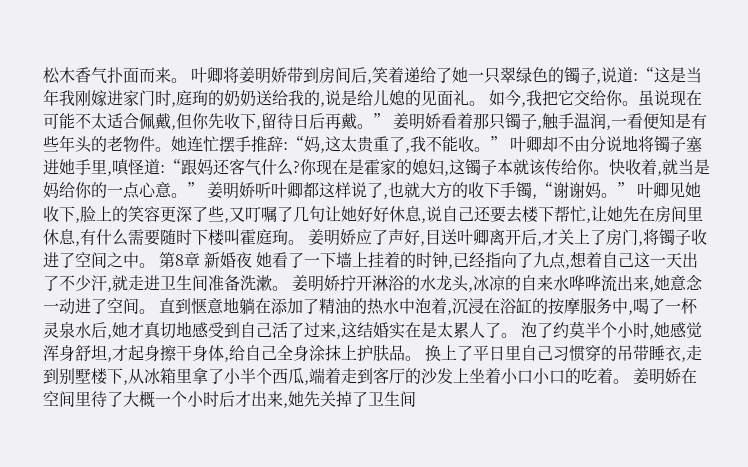松木香气扑面而来。 叶卿将姜明娇带到房间后,笑着递给了她一只翠绿色的镯子,说道:“这是当年我刚嫁进家门时,庭珣的奶奶送给我的,说是给儿媳的见面礼。 如今,我把它交给你。虽说现在可能不太适合佩戴,但你先收下,留待日后再戴。” 姜明娇看着那只镯子,触手温润,一看便知是有些年头的老物件。她连忙摆手推辞:“妈,这太贵重了,我不能收。” 叶卿却不由分说地将镯子塞进她手里,嗔怪道:“跟妈还客气什么?你现在是霍家的媳妇,这镯子本就该传给你。快收着,就当是妈给你的一点心意。” 姜明娇听叶卿都这样说了,也就大方的收下手镯,“谢谢妈。” 叶卿见她收下,脸上的笑容更深了些,又叮嘱了几句让她好好休息,说自己还要去楼下帮忙,让她先在房间里休息,有什么需要随时下楼叫霍庭珣。 姜明娇应了声好,目送叶卿离开后,才关上了房门,将镯子收进了空间之中。 第8章 新婚夜 她看了一下墙上挂着的时钟,已经指向了九点,想着自己这一天出了不少汗,就走进卫生间准备洗漱。 姜明娇拧开淋浴的水龙头,冰凉的自来水哗哗流出来,她意念一动进了空间。 直到惬意地躺在添加了精油的热水中泡着,沉浸在浴缸的按摩服务中,喝了一杯灵泉水后,她才真切地感受到自己活了过来,这结婚实在是太累人了。 泡了约莫半个小时,她感觉浑身舒坦,才起身擦干身体,给自己全身涂抹上护肤品。 换上了平日里自己习惯穿的吊带睡衣,走到别墅楼下,从冰箱里拿了小半个西瓜,端着走到客厅的沙发上坐着小口小口的吃着。 姜明娇在空间里待了大概一个小时后才出来,她先关掉了卫生间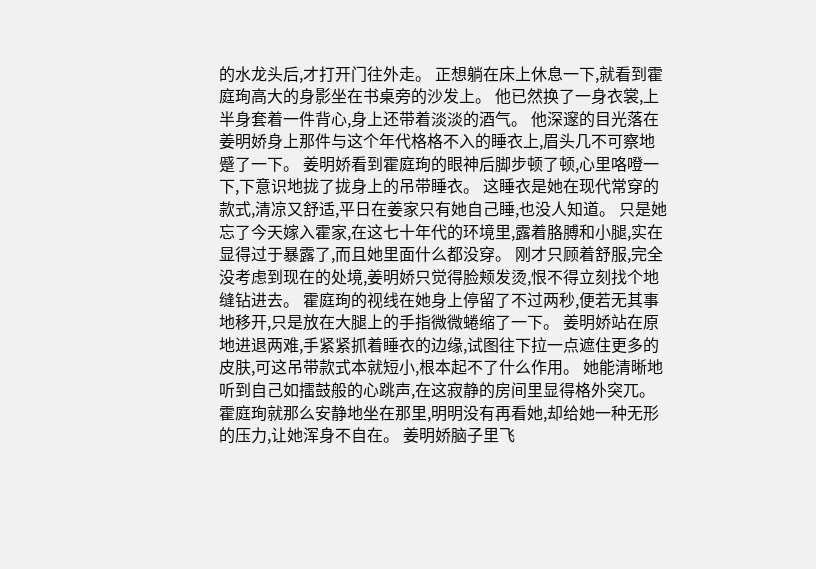的水龙头后,才打开门往外走。 正想躺在床上休息一下,就看到霍庭珣高大的身影坐在书桌旁的沙发上。 他已然换了一身衣裳,上半身套着一件背心,身上还带着淡淡的酒气。 他深邃的目光落在姜明娇身上那件与这个年代格格不入的睡衣上,眉头几不可察地蹙了一下。 姜明娇看到霍庭珣的眼神后脚步顿了顿,心里咯噔一下,下意识地拢了拢身上的吊带睡衣。 这睡衣是她在现代常穿的款式,清凉又舒适,平日在姜家只有她自己睡,也没人知道。 只是她忘了今天嫁入霍家,在这七十年代的环境里,露着胳膊和小腿,实在显得过于暴露了,而且她里面什么都没穿。 刚才只顾着舒服,完全没考虑到现在的处境,姜明娇只觉得脸颊发烫,恨不得立刻找个地缝钻进去。 霍庭珣的视线在她身上停留了不过两秒,便若无其事地移开,只是放在大腿上的手指微微蜷缩了一下。 姜明娇站在原地进退两难,手紧紧抓着睡衣的边缘,试图往下拉一点遮住更多的皮肤,可这吊带款式本就短小,根本起不了什么作用。 她能清晰地听到自己如擂鼓般的心跳声,在这寂静的房间里显得格外突兀。 霍庭珣就那么安静地坐在那里,明明没有再看她,却给她一种无形的压力,让她浑身不自在。 姜明娇脑子里飞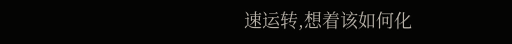速运转,想着该如何化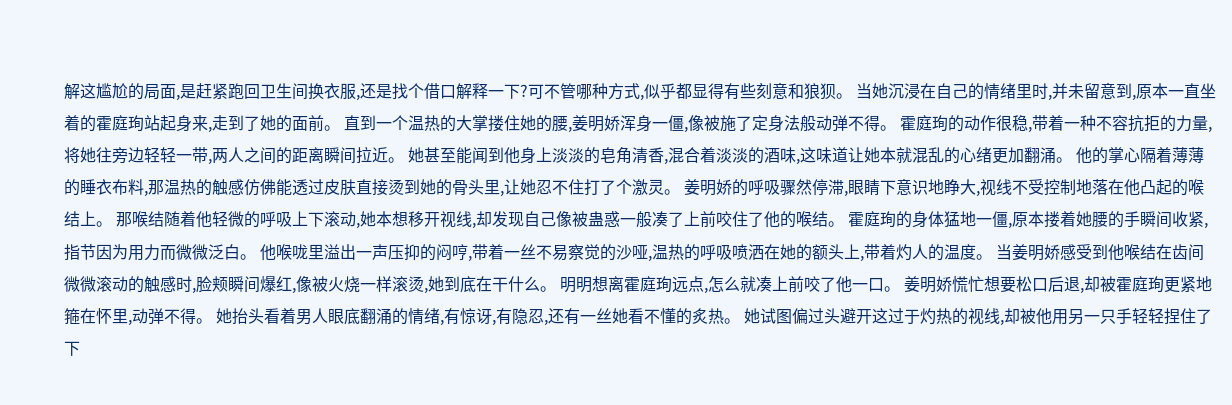解这尴尬的局面,是赶紧跑回卫生间换衣服,还是找个借口解释一下?可不管哪种方式,似乎都显得有些刻意和狼狈。 当她沉浸在自己的情绪里时,并未留意到,原本一直坐着的霍庭珣站起身来,走到了她的面前。 直到一个温热的大掌搂住她的腰,姜明娇浑身一僵,像被施了定身法般动弹不得。 霍庭珣的动作很稳,带着一种不容抗拒的力量,将她往旁边轻轻一带,两人之间的距离瞬间拉近。 她甚至能闻到他身上淡淡的皂角清香,混合着淡淡的酒味,这味道让她本就混乱的心绪更加翻涌。 他的掌心隔着薄薄的睡衣布料,那温热的触感仿佛能透过皮肤直接烫到她的骨头里,让她忍不住打了个激灵。 姜明娇的呼吸骤然停滞,眼睛下意识地睁大,视线不受控制地落在他凸起的喉结上。 那喉结随着他轻微的呼吸上下滚动,她本想移开视线,却发现自己像被蛊惑一般凑了上前咬住了他的喉结。 霍庭珣的身体猛地一僵,原本搂着她腰的手瞬间收紧,指节因为用力而微微泛白。 他喉咙里溢出一声压抑的闷哼,带着一丝不易察觉的沙哑,温热的呼吸喷洒在她的额头上,带着灼人的温度。 当姜明娇感受到他喉结在齿间微微滚动的触感时,脸颊瞬间爆红,像被火烧一样滚烫,她到底在干什么。 明明想离霍庭珣远点,怎么就凑上前咬了他一口。 姜明娇慌忙想要松口后退,却被霍庭珣更紧地箍在怀里,动弹不得。 她抬头看着男人眼底翻涌的情绪,有惊讶,有隐忍,还有一丝她看不懂的炙热。 她试图偏过头避开这过于灼热的视线,却被他用另一只手轻轻捏住了下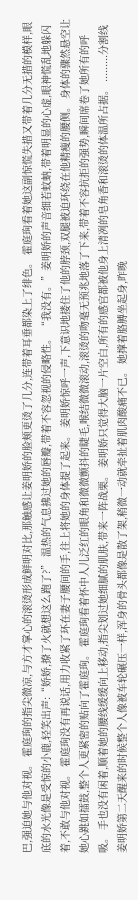巴,强迫她与他对视。 霍庭珣的指尖微凉,与方才掌心的滚烫形成鲜明对比,那触感让姜明娇的脸颊更烫了几分,连带着耳垂都染上了绯色。 霍庭珣看着她这副惊慌失措又带着几分无措的模样,眼底的水光像是受惊的小鹿,轻笑出声:“娇娇,撩了火就想这么跑了?” 温热的气息拂过她的唇瓣,带着不容忽视的侵略性。 “我没有。”姜明娇的声音细若蚊蚋,带着明显的心虚,眼神慌乱地躲闪着,不敢与他对视。 霍庭珣没有再说话,用力收紧了环在妻子腰间的手,往上将她的身体提了起来。 姜明娇惊呼一声,下意识地搂住了他的脖颈,双腿被迫环绕在他精瘦的腰侧。 身体的骤然悬空让她心跳如擂鼓,整个人更紧密的贴向了霍庭珣。 霍庭珣看着怀中人儿泛红的眼角和微微颤抖的睫毛,喉结微微滚动,滚烫的吻毫无预兆地落了下来,带着不容抗拒的强势,瞬间席卷了她所有的呼吸。 手也没有闲着,顺着她的腰线缓缓向上移动,指尖划过她细腻的肌肤,带来一阵战栗。 姜明娇只觉得大脑一片空白,所有的感官都被他身上清冽的皂角香和滚烫的体温所占据。 .........分割线 姜明娇第二天醒来的时候整个人像被车轮碾压一样,浑身的骨头都像是散了架,稍微一动就牵扯着肌肉酸痛不已。 她撑着胳膊坐起身,昨晚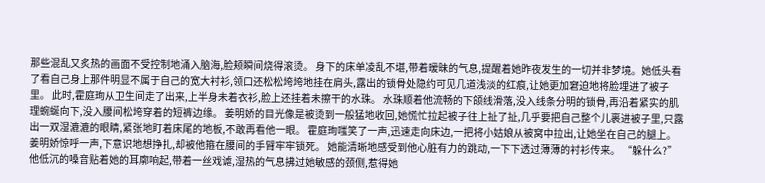那些混乱又炙热的画面不受控制地涌入脑海,脸颊瞬间烧得滚烫。 身下的床单凌乱不堪,带着暧昧的气息,提醒着她昨夜发生的一切并非梦境。她低头看了看自己身上那件明显不属于自己的宽大衬衫,领口还松松垮垮地挂在肩头,露出的锁骨处隐约可见几道浅淡的红痕,让她更加窘迫地将脸埋进了被子里。 此时,霍庭珣从卫生间走了出来,上半身未着衣衫,脸上还挂着未擦干的水珠。 水珠顺着他流畅的下颌线滑落,没入线条分明的锁骨,再沿着紧实的肌理蜿蜒向下,没入腰间松垮穿着的短裤边缘。 姜明娇的目光像是被烫到一般猛地收回,她慌忙拉起被子往上扯了扯,几乎要把自己整个儿裹进被子里,只露出一双湿漉漉的眼睛,紧张地盯着床尾的地板,不敢再看他一眼。 霍庭珣嗤笑了一声,迅速走向床边,一把将小姑娘从被窝中拉出,让她坐在自己的腿上。 姜明娇惊呼一声,下意识地想挣扎,却被他箍在腰间的手臂牢牢锁死。 她能清晰地感受到他心脏有力的跳动,一下下透过薄薄的衬衫传来。 “躲什么?”他低沉的嗓音贴着她的耳廓响起,带着一丝戏谑,湿热的气息拂过她敏感的颈侧,惹得她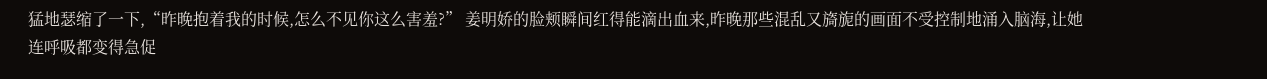猛地瑟缩了一下,“昨晚抱着我的时候,怎么不见你这么害羞?” 姜明娇的脸颊瞬间红得能滴出血来,昨晚那些混乱又旖旎的画面不受控制地涌入脑海,让她连呼吸都变得急促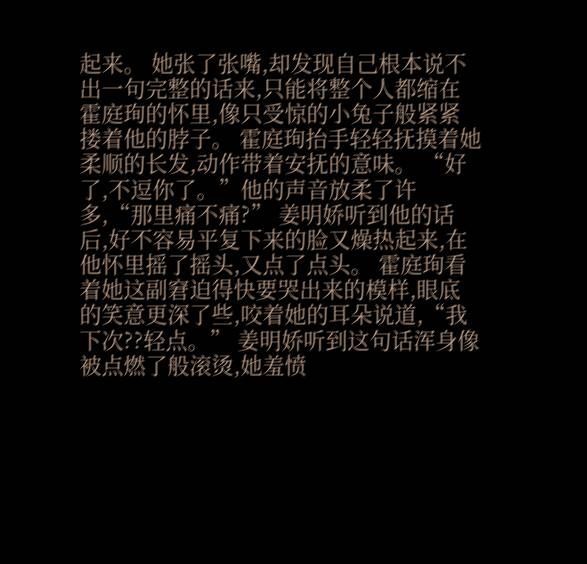起来。 她张了张嘴,却发现自己根本说不出一句完整的话来,只能将整个人都缩在霍庭珣的怀里,像只受惊的小兔子般紧紧搂着他的脖子。 霍庭珣抬手轻轻抚摸着她柔顺的长发,动作带着安抚的意味。 “好了,不逗你了。”他的声音放柔了许多,“那里痛不痛?” 姜明娇听到他的话后,好不容易平复下来的脸又燥热起来,在他怀里摇了摇头,又点了点头。 霍庭珣看着她这副窘迫得快要哭出来的模样,眼底的笑意更深了些,咬着她的耳朵说道,“我下次??轻点。” 姜明娇听到这句话浑身像被点燃了般滚烫,她羞愤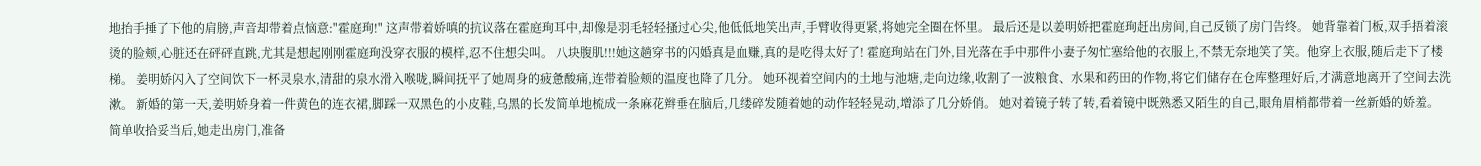地抬手捶了下他的肩膀,声音却带着点恼意:"霍庭珣!" 这声带着娇嗔的抗议落在霍庭珣耳中,却像是羽毛轻轻搔过心尖,他低低地笑出声,手臂收得更紧,将她完全圈在怀里。 最后还是以姜明娇把霍庭珣赶出房间,自己反锁了房门告终。 她背靠着门板,双手捂着滚烫的脸颊,心脏还在砰砰直跳,尤其是想起刚刚霍庭珣没穿衣服的模样,忍不住想尖叫。 八块腹肌!!!她这趟穿书的闪婚真是血赚,真的是吃得太好了! 霍庭珣站在门外,目光落在手中那件小妻子匆忙塞给他的衣服上,不禁无奈地笑了笑。他穿上衣服,随后走下了楼梯。 姜明娇闪入了空间饮下一杯灵泉水,清甜的泉水滑入喉咙,瞬间抚平了她周身的疲惫酸痛,连带着脸颊的温度也降了几分。 她环视着空间内的土地与池塘,走向边缘,收割了一波粮食、水果和药田的作物,将它们储存在仓库整理好后,才满意地离开了空间去洗漱。 新婚的第一天,姜明娇身着一件黄色的连衣裙,脚踩一双黑色的小皮鞋,乌黑的长发简单地梳成一条麻花辫垂在脑后,几缕碎发随着她的动作轻轻晃动,增添了几分娇俏。 她对着镜子转了转,看着镜中既熟悉又陌生的自己,眼角眉梢都带着一丝新婚的娇羞。 简单收拾妥当后,她走出房门,准备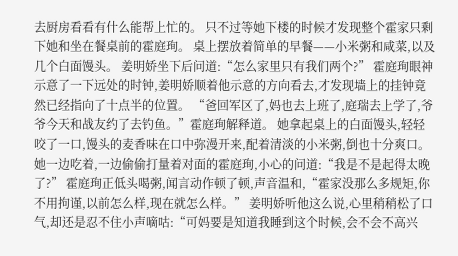去厨房看看有什么能帮上忙的。 只不过等她下楼的时候才发现整个霍家只剩下她和坐在餐桌前的霍庭珣。 桌上摆放着简单的早餐——小米粥和咸菜,以及几个白面馒头。 姜明娇坐下后问道:“怎么家里只有我们两个?” 霍庭珣眼神示意了一下远处的时钟,姜明娇顺着他示意的方向看去,才发现墙上的挂钟竟然已经指向了十点半的位置。 “爸回军区了,妈也去上班了,庭瑞去上学了,爷爷今天和战友约了去钓鱼。”霍庭珣解释道。 她拿起桌上的白面馒头,轻轻咬了一口,馒头的麦香味在口中弥漫开来,配着清淡的小米粥,倒也十分爽口。 她一边吃着,一边偷偷打量着对面的霍庭珣,小心的问道:“我是不是起得太晚了?” 霍庭珣正低头喝粥,闻言动作顿了顿,声音温和,“霍家没那么多规矩,你不用拘谨,以前怎么样,现在就怎么样。” 姜明娇听他这么说,心里稍稍松了口气,却还是忍不住小声嘀咕:“可妈要是知道我睡到这个时候,会不会不高兴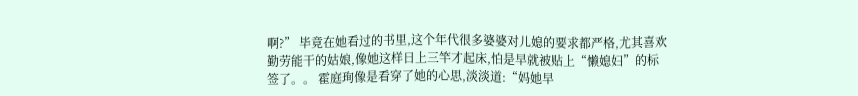啊?” 毕竟在她看过的书里,这个年代很多婆婆对儿媳的要求都严格,尤其喜欢勤劳能干的姑娘,像她这样日上三竿才起床,怕是早就被贴上“懒媳妇”的标签了。。 霍庭珣像是看穿了她的心思,淡淡道:“妈她早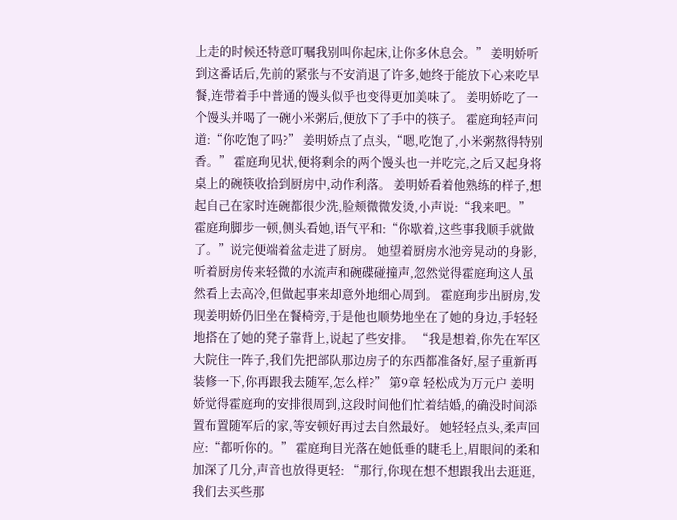上走的时候还特意叮嘱我别叫你起床,让你多休息会。” 姜明娇听到这番话后,先前的紧张与不安消退了许多,她终于能放下心来吃早餐,连带着手中普通的馒头似乎也变得更加美味了。 姜明娇吃了一个馒头并喝了一碗小米粥后,便放下了手中的筷子。 霍庭珣轻声问道:“你吃饱了吗?” 姜明娇点了点头,“嗯,吃饱了,小米粥熬得特别香。” 霍庭珣见状,便将剩余的两个馒头也一并吃完,之后又起身将桌上的碗筷收拾到厨房中,动作利落。 姜明娇看着他熟练的样子,想起自己在家时连碗都很少洗,脸颊微微发烫,小声说:“我来吧。” 霍庭珣脚步一顿,侧头看她,语气平和:“你歇着,这些事我顺手就做了。”说完便端着盆走进了厨房。 她望着厨房水池旁晃动的身影,听着厨房传来轻微的水流声和碗碟碰撞声,忽然觉得霍庭珣这人虽然看上去高冷,但做起事来却意外地细心周到。 霍庭珣步出厨房,发现姜明娇仍旧坐在餐椅旁,于是他也顺势地坐在了她的身边,手轻轻地搭在了她的凳子靠背上,说起了些安排。 “我是想着,你先在军区大院住一阵子,我们先把部队那边房子的东西都准备好,屋子重新再装修一下,你再跟我去随军,怎么样?” 第9章 轻松成为万元户 姜明娇觉得霍庭珣的安排很周到,这段时间他们忙着结婚,的确没时间添置布置随军后的家,等安顿好再过去自然最好。 她轻轻点头,柔声回应:“都听你的。” 霍庭珣目光落在她低垂的睫毛上,眉眼间的柔和加深了几分,声音也放得更轻: “那行,你现在想不想跟我出去逛逛,我们去买些那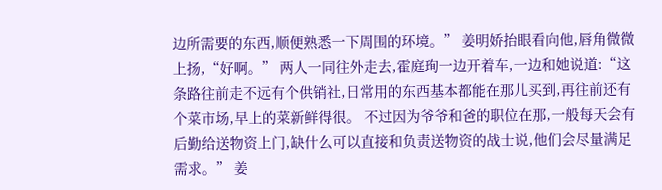边所需要的东西,顺便熟悉一下周围的环境。” 姜明娇抬眼看向他,唇角微微上扬,“好啊。” 两人一同往外走去,霍庭珣一边开着车,一边和她说道:“这条路往前走不远有个供销社,日常用的东西基本都能在那儿买到,再往前还有个菜市场,早上的菜新鲜得很。 不过因为爷爷和爸的职位在那,一般每天会有后勤给送物资上门,缺什么可以直接和负责送物资的战士说,他们会尽量满足需求。” 姜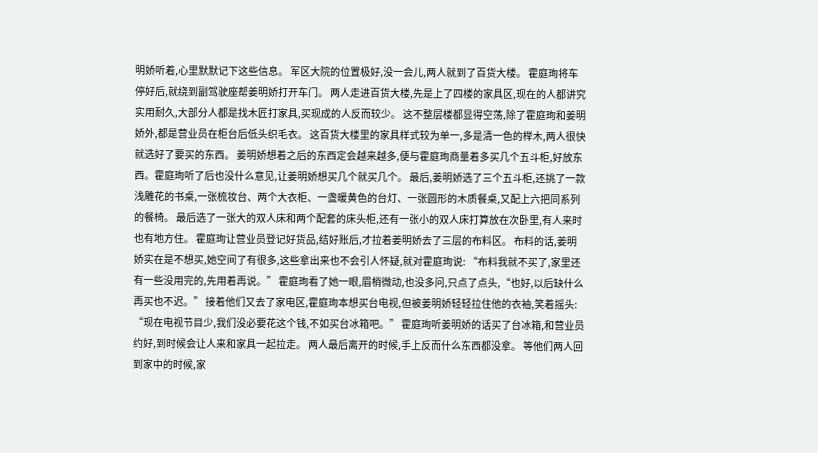明娇听着,心里默默记下这些信息。 军区大院的位置极好,没一会儿,两人就到了百货大楼。 霍庭珣将车停好后,就绕到副驾驶座帮姜明娇打开车门。 两人走进百货大楼,先是上了四楼的家具区,现在的人都讲究实用耐久,大部分人都是找木匠打家具,买现成的人反而较少。 这不整层楼都显得空荡,除了霍庭珣和姜明娇外,都是营业员在柜台后低头织毛衣。 这百货大楼里的家具样式较为单一,多是清一色的榉木,两人很快就选好了要买的东西。 姜明娇想着之后的东西定会越来越多,便与霍庭珣商量着多买几个五斗柜,好放东西。霍庭珣听了后也没什么意见,让姜明娇想买几个就买几个。 最后,姜明娇选了三个五斗柜,还挑了一款浅雕花的书桌,一张梳妆台、两个大衣柜、一盏暖黄色的台灯、一张圆形的木质餐桌,又配上六把同系列的餐椅。 最后选了一张大的双人床和两个配套的床头柜,还有一张小的双人床打算放在次卧里,有人来时也有地方住。 霍庭珣让营业员登记好货品,结好账后,才拉着姜明娇去了三层的布料区。 布料的话,姜明娇实在是不想买,她空间了有很多,这些拿出来也不会引人怀疑,就对霍庭珣说: “布料我就不买了,家里还有一些没用完的,先用着再说。” 霍庭珣看了她一眼,眉梢微动,也没多问,只点了点头,“也好,以后缺什么再买也不迟。” 接着他们又去了家电区,霍庭珣本想买台电视,但被姜明娇轻轻拉住他的衣袖,笑着摇头: “现在电视节目少,我们没必要花这个钱,不如买台冰箱吧。” 霍庭珣听姜明娇的话买了台冰箱,和营业员约好,到时候会让人来和家具一起拉走。 两人最后离开的时候,手上反而什么东西都没拿。 等他们两人回到家中的时候,家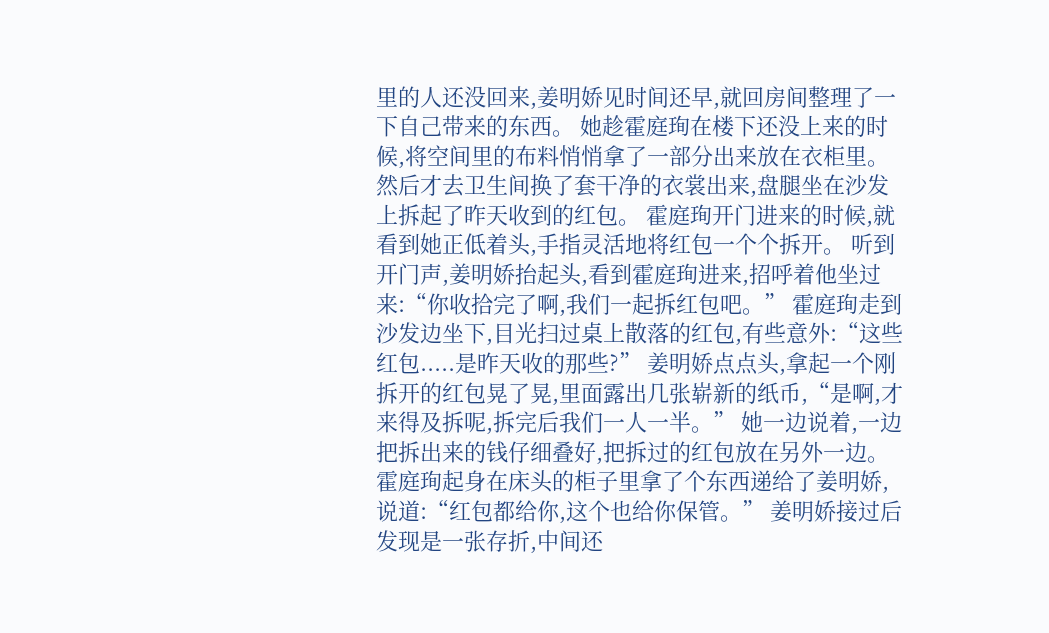里的人还没回来,姜明娇见时间还早,就回房间整理了一下自己带来的东西。 她趁霍庭珣在楼下还没上来的时候,将空间里的布料悄悄拿了一部分出来放在衣柜里。 然后才去卫生间换了套干净的衣裳出来,盘腿坐在沙发上拆起了昨天收到的红包。 霍庭珣开门进来的时候,就看到她正低着头,手指灵活地将红包一个个拆开。 听到开门声,姜明娇抬起头,看到霍庭珣进来,招呼着他坐过来:“你收拾完了啊,我们一起拆红包吧。” 霍庭珣走到沙发边坐下,目光扫过桌上散落的红包,有些意外:“这些红包.....是昨天收的那些?” 姜明娇点点头,拿起一个刚拆开的红包晃了晃,里面露出几张崭新的纸币,“是啊,才来得及拆呢,拆完后我们一人一半。” 她一边说着,一边把拆出来的钱仔细叠好,把拆过的红包放在另外一边。 霍庭珣起身在床头的柜子里拿了个东西递给了姜明娇,说道:“红包都给你,这个也给你保管。” 姜明娇接过后发现是一张存折,中间还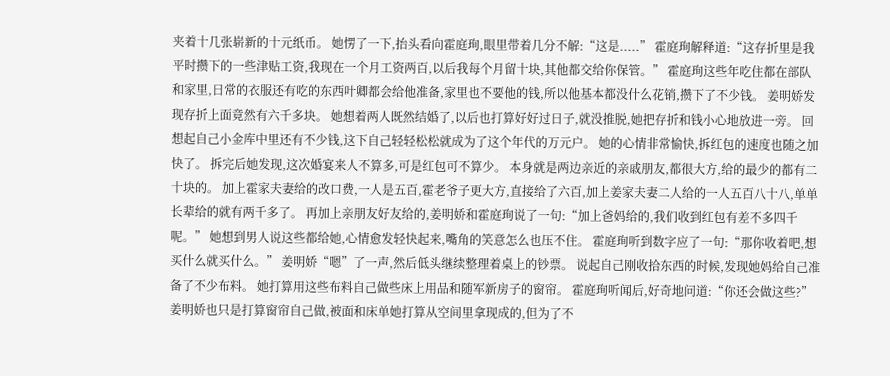夹着十几张崭新的十元纸币。 她愣了一下,抬头看向霍庭珣,眼里带着几分不解:“这是.....” 霍庭珣解释道:“这存折里是我平时攒下的一些津贴工资,我现在一个月工资两百,以后我每个月留十块,其他都交给你保管。” 霍庭珣这些年吃住都在部队和家里,日常的衣服还有吃的东西叶卿都会给他准备,家里也不要他的钱,所以他基本都没什么花销,攒下了不少钱。 姜明娇发现存折上面竟然有六千多块。 她想着两人既然结婚了,以后也打算好好过日子,就没推脱,她把存折和钱小心地放进一旁。 回想起自己小金库中里还有不少钱,这下自己轻轻松松就成为了这个年代的万元户。 她的心情非常愉快,拆红包的速度也随之加快了。 拆完后她发现,这次婚宴来人不算多,可是红包可不算少。 本身就是两边亲近的亲戚朋友,都很大方,给的最少的都有二十块的。 加上霍家夫妻给的改口费,一人是五百,霍老爷子更大方,直接给了六百,加上姜家夫妻二人给的一人五百八十八,单单长辈给的就有两千多了。 再加上亲朋友好友给的,姜明娇和霍庭珣说了一句:“加上爸妈给的,我们收到红包有差不多四千呢。” 她想到男人说这些都给她,心情愈发轻快起来,嘴角的笑意怎么也压不住。 霍庭珣听到数字应了一句:“那你收着吧,想买什么就买什么。” 姜明娇“嗯”了一声,然后低头继续整理着桌上的钞票。 说起自己刚收拾东西的时候,发现她妈给自己准备了不少布料。 她打算用这些布料自己做些床上用品和随军新房子的窗帘。 霍庭珣听闻后,好奇地问道:“你还会做这些?” 姜明娇也只是打算窗帘自己做,被面和床单她打算从空间里拿现成的,但为了不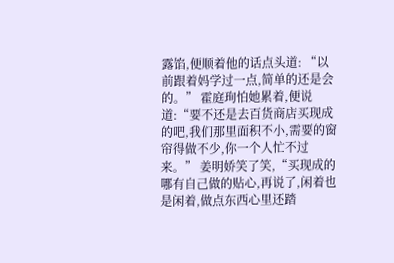露馅,便顺着他的话点头道: “以前跟着妈学过一点,简单的还是会的。” 霍庭珣怕她累着,便说道:“要不还是去百货商店买现成的吧,我们那里面积不小,需要的窗帘得做不少,你一个人忙不过来。” 姜明娇笑了笑,“买现成的哪有自己做的贴心,再说了,闲着也是闲着,做点东西心里还踏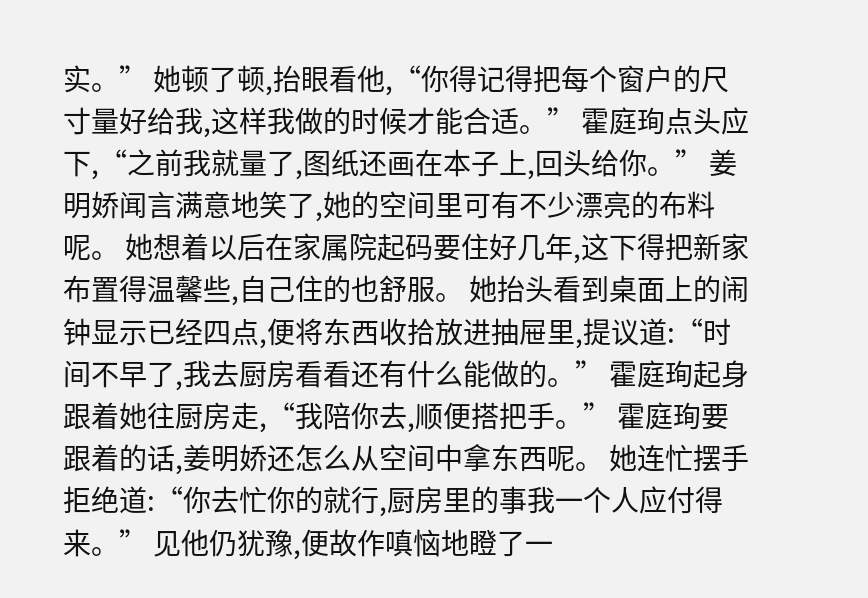实。” 她顿了顿,抬眼看他,“你得记得把每个窗户的尺寸量好给我,这样我做的时候才能合适。” 霍庭珣点头应下,“之前我就量了,图纸还画在本子上,回头给你。” 姜明娇闻言满意地笑了,她的空间里可有不少漂亮的布料呢。 她想着以后在家属院起码要住好几年,这下得把新家布置得温馨些,自己住的也舒服。 她抬头看到桌面上的闹钟显示已经四点,便将东西收拾放进抽屉里,提议道:“时间不早了,我去厨房看看还有什么能做的。” 霍庭珣起身跟着她往厨房走,“我陪你去,顺便搭把手。” 霍庭珣要跟着的话,姜明娇还怎么从空间中拿东西呢。 她连忙摆手拒绝道:“你去忙你的就行,厨房里的事我一个人应付得来。” 见他仍犹豫,便故作嗔恼地瞪了一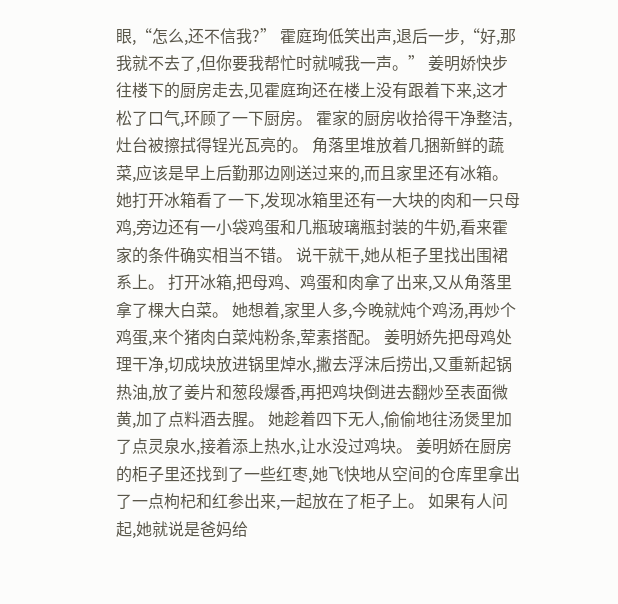眼,“怎么,还不信我?” 霍庭珣低笑出声,退后一步,“好,那我就不去了,但你要我帮忙时就喊我一声。” 姜明娇快步往楼下的厨房走去,见霍庭珣还在楼上没有跟着下来,这才松了口气,环顾了一下厨房。 霍家的厨房收拾得干净整洁,灶台被擦拭得锃光瓦亮的。 角落里堆放着几捆新鲜的蔬菜,应该是早上后勤那边刚送过来的,而且家里还有冰箱。 她打开冰箱看了一下,发现冰箱里还有一大块的肉和一只母鸡,旁边还有一小袋鸡蛋和几瓶玻璃瓶封装的牛奶,看来霍家的条件确实相当不错。 说干就干,她从柜子里找出围裙系上。 打开冰箱,把母鸡、鸡蛋和肉拿了出来,又从角落里拿了棵大白菜。 她想着,家里人多,今晚就炖个鸡汤,再炒个鸡蛋,来个猪肉白菜炖粉条,荤素搭配。 姜明娇先把母鸡处理干净,切成块放进锅里焯水,撇去浮沫后捞出,又重新起锅热油,放了姜片和葱段爆香,再把鸡块倒进去翻炒至表面微黄,加了点料酒去腥。 她趁着四下无人,偷偷地往汤煲里加了点灵泉水,接着添上热水,让水没过鸡块。 姜明娇在厨房的柜子里还找到了一些红枣,她飞快地从空间的仓库里拿出了一点枸杞和红参出来,一起放在了柜子上。 如果有人问起,她就说是爸妈给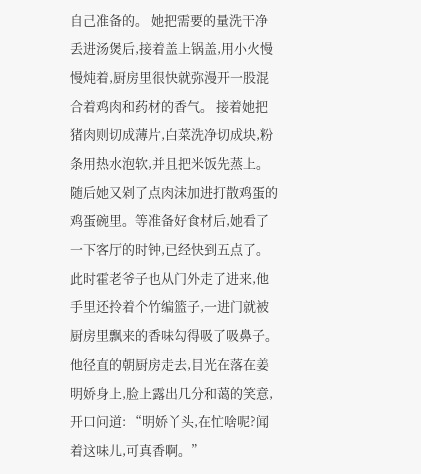自己准备的。 她把需要的量洗干净丢进汤煲后,接着盖上锅盖,用小火慢慢炖着,厨房里很快就弥漫开一股混合着鸡肉和药材的香气。 接着她把猪肉则切成薄片,白菜洗净切成块,粉条用热水泡软,并且把米饭先蒸上。 随后她又剁了点肉沫加进打散鸡蛋的鸡蛋碗里。等准备好食材后,她看了一下客厅的时钟,已经快到五点了。 此时霍老爷子也从门外走了进来,他手里还拎着个竹编篮子,一进门就被厨房里飘来的香味勾得吸了吸鼻子。 他径直的朝厨房走去,目光在落在姜明娇身上,脸上露出几分和蔼的笑意,开口问道: “明娇丫头,在忙啥呢?闻着这味儿,可真香啊。”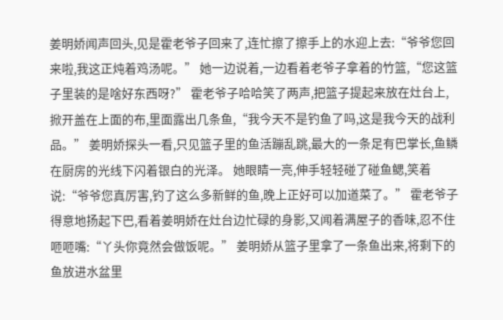姜明娇闻声回头,见是霍老爷子回来了,连忙擦了擦手上的水迎上去:“爷爷您回来啦,我这正炖着鸡汤呢。” 她一边说着,一边看着老爷子拿着的竹篮,“您这篮子里装的是啥好东西呀?” 霍老爷子哈哈笑了两声,把篮子提起来放在灶台上,掀开盖在上面的布,里面露出几条鱼,“我今天不是钓鱼了吗,这是我今天的战利品。” 姜明娇探头一看,只见篮子里的鱼活蹦乱跳,最大的一条足有巴掌长,鱼鳞在厨房的光线下闪着银白的光泽。 她眼睛一亮,伸手轻轻碰了碰鱼鳃,笑着说:“爷爷您真厉害,钓了这么多新鲜的鱼,晚上正好可以加道菜了。” 霍老爷子得意地扬起下巴,看着姜明娇在灶台边忙碌的身影,又闻着满屋子的香味,忍不住咂咂嘴:“丫头你竟然会做饭呢。” 姜明娇从篮子里拿了一条鱼出来,将剩下的鱼放进水盆里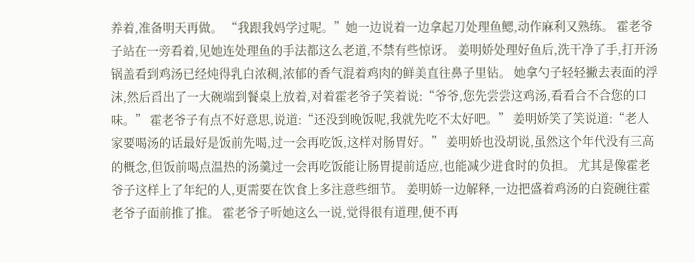养着,准备明天再做。 “我跟我妈学过呢。”她一边说着一边拿起刀处理鱼鳃,动作麻利又熟练。 霍老爷子站在一旁看着,见她连处理鱼的手法都这么老道,不禁有些惊讶。 姜明娇处理好鱼后,洗干净了手,打开汤锅盖看到鸡汤已经炖得乳白浓稠,浓郁的香气混着鸡肉的鲜美直往鼻子里钻。 她拿勺子轻轻撇去表面的浮沫,然后舀出了一大碗端到餐桌上放着,对着霍老爷子笑着说:“爷爷,您先尝尝这鸡汤,看看合不合您的口味。” 霍老爷子有点不好意思,说道:“还没到晚饭呢,我就先吃不太好吧。” 姜明娇笑了笑说道:“老人家要喝汤的话最好是饭前先喝,过一会再吃饭,这样对肠胃好。” 姜明娇也没胡说,虽然这个年代没有三高的概念,但饭前喝点温热的汤羹过一会再吃饭能让肠胃提前适应,也能减少进食时的负担。 尤其是像霍老爷子这样上了年纪的人,更需要在饮食上多注意些细节。 姜明娇一边解释,一边把盛着鸡汤的白瓷碗往霍老爷子面前推了推。 霍老爷子听她这么一说,觉得很有道理,便不再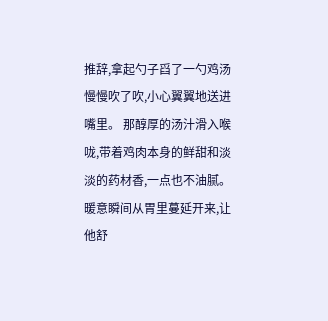推辞,拿起勺子舀了一勺鸡汤慢慢吹了吹,小心翼翼地送进嘴里。 那醇厚的汤汁滑入喉咙,带着鸡肉本身的鲜甜和淡淡的药材香,一点也不油腻。 暖意瞬间从胃里蔓延开来,让他舒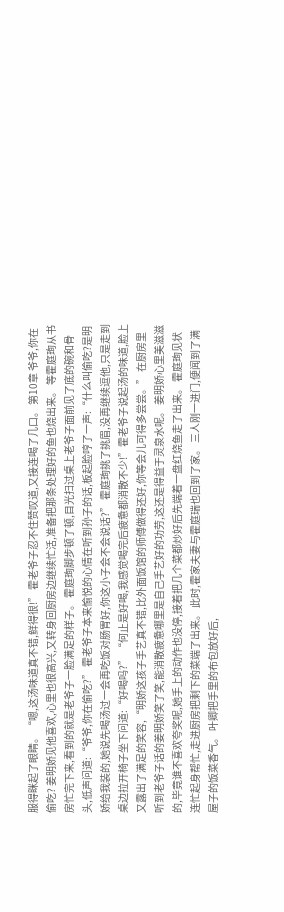服得眯起了眼睛。 “嗯,这汤味道真不错,鲜得很!” 霍老爷子忍不住赞叹道,又接连喝了几口。 第10章 爷爷,你在偷吃? 姜明娇见他喜欢,心里也很高兴,又转身回厨房边继续忙活,准备把那条处理好的鱼也烧出来。 等霍庭珣从书房忙完下来,看到的就是老爷子一脸满足的样子。 霍庭珣脚步顿了顿,目光扫过桌上老爷子面前见了底的碗和骨头,低声问道:“爷爷,你在偷吃?” 霍老爷子本来愉悦的心情在听到孙子的话,板起脸哼了一声:“什么叫偷吃?是明娇给我装的,她说先喝汤过一会再吃饭对肠胃好,你这小子会不会说话?” 霍庭珣挑了挑眉,没再继续逗他,只是走到桌边拉开椅子坐下问道:“好喝吗?” “何止是好喝,我感觉喝完后疲惫都消散不少!”霍老爷子说起汤的味道,脸上又露出了满足的笑容,“明娇这孩子手艺真不错,比外面饭馆的师傅做得还好,你等会儿可得多尝尝。” 在厨房里听到老爷子话的姜明娇笑了笑,能消散疲惫哪里是自己手艺好的功劳,这还是得益于灵泉水呢。 姜明娇心里美滋滋的,毕竟谁不喜欢夸奖呢,她手上的动作也没停,接着把几个菜都炒好后先端着一盘红烧鱼走了出来。 霍庭珣见状连忙起身帮忙,走进厨房把剩下的菜端了出来。 此时,霍家夫妻与霍庭瑞也回到了家。 三人刚一进门,便闻到了满屋子的饭菜香气。 叶卿把手里的布包放好后,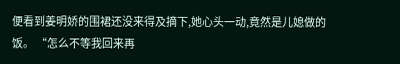便看到姜明娇的围裙还没来得及摘下,她心头一动,竟然是儿媳做的饭。 “怎么不等我回来再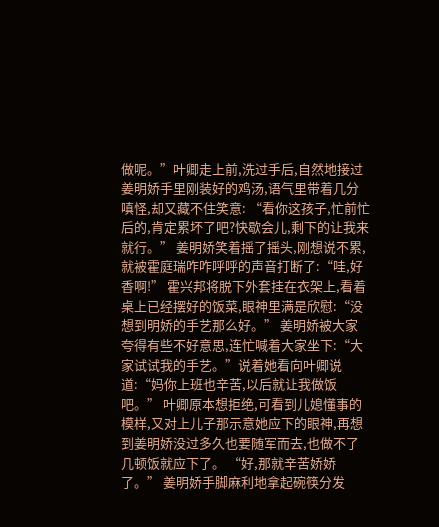做呢。”叶卿走上前,洗过手后,自然地接过姜明娇手里刚装好的鸡汤,语气里带着几分嗔怪,却又藏不住笑意: “看你这孩子,忙前忙后的,肯定累坏了吧?快歇会儿,剩下的让我来就行。” 姜明娇笑着摇了摇头,刚想说不累,就被霍庭瑞咋咋呼呼的声音打断了:“哇,好香啊!” 霍兴邦将脱下外套挂在衣架上,看着桌上已经摆好的饭菜,眼神里满是欣慰:“没想到明娇的手艺那么好。” 姜明娇被大家夸得有些不好意思,连忙喊着大家坐下:“大家试试我的手艺。”说着她看向叶卿说道:“妈你上班也辛苦,以后就让我做饭吧。” 叶卿原本想拒绝,可看到儿媳懂事的模样,又对上儿子那示意她应下的眼神,再想到姜明娇没过多久也要随军而去,也做不了几顿饭就应下了。 “好,那就辛苦娇娇了。” 姜明娇手脚麻利地拿起碗筷分发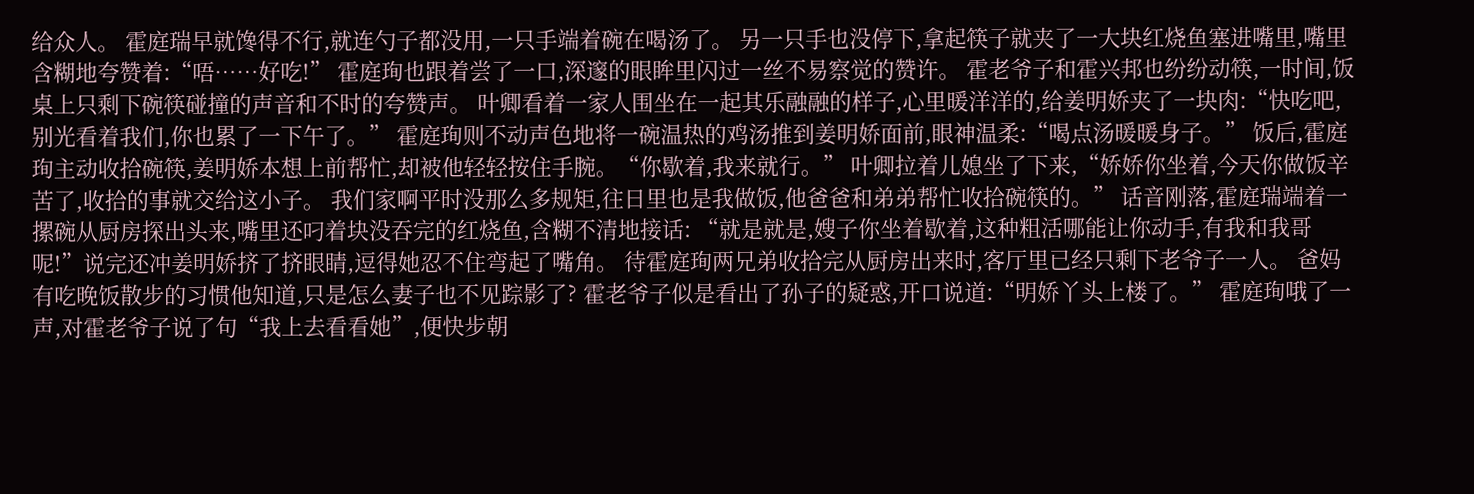给众人。 霍庭瑞早就馋得不行,就连勺子都没用,一只手端着碗在喝汤了。 另一只手也没停下,拿起筷子就夹了一大块红烧鱼塞进嘴里,嘴里含糊地夸赞着:“唔……好吃!” 霍庭珣也跟着尝了一口,深邃的眼眸里闪过一丝不易察觉的赞许。 霍老爷子和霍兴邦也纷纷动筷,一时间,饭桌上只剩下碗筷碰撞的声音和不时的夸赞声。 叶卿看着一家人围坐在一起其乐融融的样子,心里暖洋洋的,给姜明娇夹了一块肉:“快吃吧,别光看着我们,你也累了一下午了。” 霍庭珣则不动声色地将一碗温热的鸡汤推到姜明娇面前,眼神温柔:“喝点汤暖暖身子。” 饭后,霍庭珣主动收拾碗筷,姜明娇本想上前帮忙,却被他轻轻按住手腕。“你歇着,我来就行。” 叶卿拉着儿媳坐了下来,“娇娇你坐着,今天你做饭辛苦了,收拾的事就交给这小子。 我们家啊平时没那么多规矩,往日里也是我做饭,他爸爸和弟弟帮忙收拾碗筷的。” 话音刚落,霍庭瑞端着一摞碗从厨房探出头来,嘴里还叼着块没吞完的红烧鱼,含糊不清地接话: “就是就是,嫂子你坐着歇着,这种粗活哪能让你动手,有我和我哥呢!”说完还冲姜明娇挤了挤眼睛,逗得她忍不住弯起了嘴角。 待霍庭珣两兄弟收拾完从厨房出来时,客厅里已经只剩下老爷子一人。 爸妈有吃晚饭散步的习惯他知道,只是怎么妻子也不见踪影了? 霍老爷子似是看出了孙子的疑惑,开口说道:“明娇丫头上楼了。” 霍庭珣哦了一声,对霍老爷子说了句“我上去看看她”,便快步朝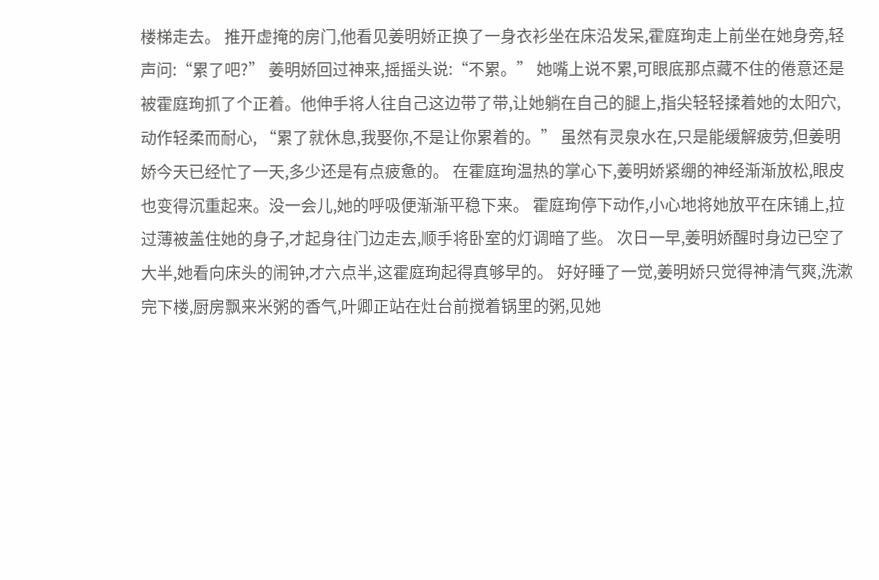楼梯走去。 推开虚掩的房门,他看见姜明娇正换了一身衣衫坐在床沿发呆,霍庭珣走上前坐在她身旁,轻声问:“累了吧?” 姜明娇回过神来,摇摇头说:“不累。” 她嘴上说不累,可眼底那点藏不住的倦意还是被霍庭珣抓了个正着。他伸手将人往自己这边带了带,让她躺在自己的腿上,指尖轻轻揉着她的太阳穴,动作轻柔而耐心, “累了就休息,我娶你,不是让你累着的。” 虽然有灵泉水在,只是能缓解疲劳,但姜明娇今天已经忙了一天,多少还是有点疲惫的。 在霍庭珣温热的掌心下,姜明娇紧绷的神经渐渐放松,眼皮也变得沉重起来。没一会儿,她的呼吸便渐渐平稳下来。 霍庭珣停下动作,小心地将她放平在床铺上,拉过薄被盖住她的身子,才起身往门边走去,顺手将卧室的灯调暗了些。 次日一早,姜明娇醒时身边已空了大半,她看向床头的闹钟,才六点半,这霍庭珣起得真够早的。 好好睡了一觉,姜明娇只觉得神清气爽,洗漱完下楼,厨房飘来米粥的香气,叶卿正站在灶台前搅着锅里的粥,见她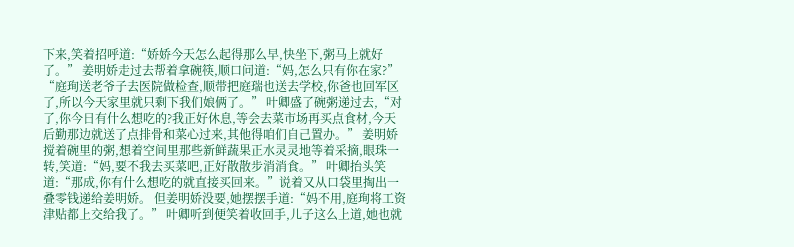下来,笑着招呼道:“娇娇今天怎么起得那么早,快坐下,粥马上就好了。” 姜明娇走过去帮着拿碗筷,顺口问道:“妈,怎么只有你在家?” “庭珣送老爷子去医院做检查,顺带把庭瑞也送去学校,你爸也回军区了,所以今天家里就只剩下我们娘俩了。” 叶卿盛了碗粥递过去,“对了,你今日有什么想吃的?我正好休息,等会去菜市场再买点食材,今天后勤那边就送了点排骨和菜心过来,其他得咱们自己置办。” 姜明娇搅着碗里的粥,想着空间里那些新鲜蔬果正水灵灵地等着采摘,眼珠一转,笑道:“妈,要不我去买菜吧,正好散散步消消食。” 叶卿抬头笑道:“那成,你有什么想吃的就直接买回来。”说着又从口袋里掏出一叠零钱递给姜明娇。 但姜明娇没要,她摆摆手道:“妈不用,庭珣将工资津贴都上交给我了。” 叶卿听到便笑着收回手,儿子这么上道,她也就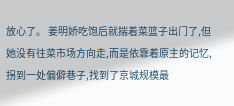放心了。 姜明娇吃饱后就揣着菜篮子出门了,但她没有往菜市场方向走,而是依靠着原主的记忆,拐到一处偏僻巷子,找到了京城规模最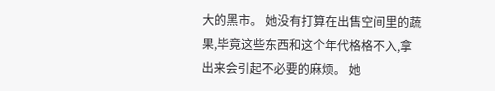大的黑市。 她没有打算在出售空间里的蔬果,毕竟这些东西和这个年代格格不入,拿出来会引起不必要的麻烦。 她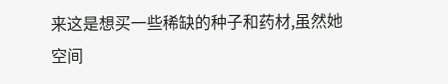来这是想买一些稀缺的种子和药材,虽然她空间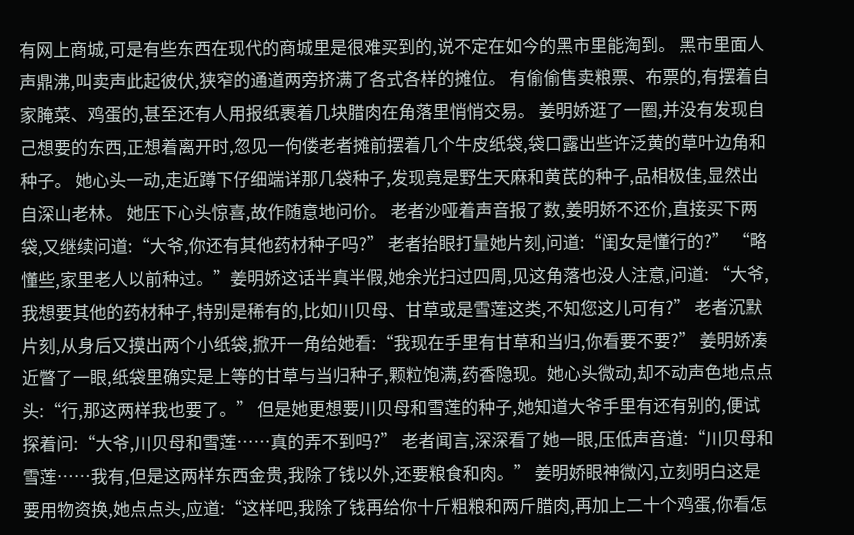有网上商城,可是有些东西在现代的商城里是很难买到的,说不定在如今的黑市里能淘到。 黑市里面人声鼎沸,叫卖声此起彼伏,狭窄的通道两旁挤满了各式各样的摊位。 有偷偷售卖粮票、布票的,有摆着自家腌菜、鸡蛋的,甚至还有人用报纸裹着几块腊肉在角落里悄悄交易。 姜明娇逛了一圈,并没有发现自己想要的东西,正想着离开时,忽见一佝偻老者摊前摆着几个牛皮纸袋,袋口露出些许泛黄的草叶边角和种子。 她心头一动,走近蹲下仔细端详那几袋种子,发现竟是野生天麻和黄芪的种子,品相极佳,显然出自深山老林。 她压下心头惊喜,故作随意地问价。 老者沙哑着声音报了数,姜明娇不还价,直接买下两袋,又继续问道:“大爷,你还有其他药材种子吗?” 老者抬眼打量她片刻,问道:“闺女是懂行的?” “略懂些,家里老人以前种过。”姜明娇这话半真半假,她余光扫过四周,见这角落也没人注意,问道: “大爷,我想要其他的药材种子,特别是稀有的,比如川贝母、甘草或是雪莲这类,不知您这儿可有?” 老者沉默片刻,从身后又摸出两个小纸袋,掀开一角给她看:“我现在手里有甘草和当归,你看要不要?” 姜明娇凑近瞥了一眼,纸袋里确实是上等的甘草与当归种子,颗粒饱满,药香隐现。她心头微动,却不动声色地点点头:“行,那这两样我也要了。” 但是她更想要川贝母和雪莲的种子,她知道大爷手里有还有别的,便试探着问:“大爷,川贝母和雪莲……真的弄不到吗?” 老者闻言,深深看了她一眼,压低声音道:“川贝母和雪莲……我有,但是这两样东西金贵,我除了钱以外,还要粮食和肉。” 姜明娇眼神微闪,立刻明白这是要用物资换,她点点头,应道:“这样吧,我除了钱再给你十斤粗粮和两斤腊肉,再加上二十个鸡蛋,你看怎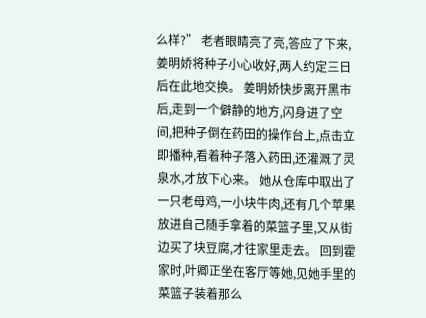么样?” 老者眼睛亮了亮,答应了下来,姜明娇将种子小心收好,两人约定三日后在此地交换。 姜明娇快步离开黑市后,走到一个僻静的地方,闪身进了空间,把种子倒在药田的操作台上,点击立即播种,看着种子落入药田,还灌溉了灵泉水,才放下心来。 她从仓库中取出了一只老母鸡,一小块牛肉,还有几个苹果放进自己随手拿着的菜篮子里,又从街边买了块豆腐,才往家里走去。 回到霍家时,叶卿正坐在客厅等她,见她手里的菜篮子装着那么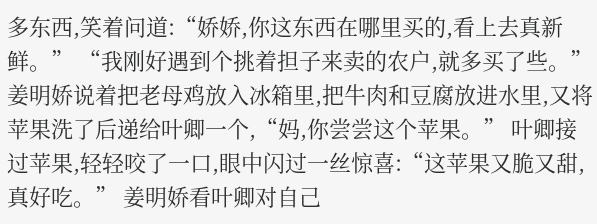多东西,笑着问道:“娇娇,你这东西在哪里买的,看上去真新鲜。” “我刚好遇到个挑着担子来卖的农户,就多买了些。” 姜明娇说着把老母鸡放入冰箱里,把牛肉和豆腐放进水里,又将苹果洗了后递给叶卿一个,“妈,你尝尝这个苹果。” 叶卿接过苹果,轻轻咬了一口,眼中闪过一丝惊喜:“这苹果又脆又甜,真好吃。” 姜明娇看叶卿对自己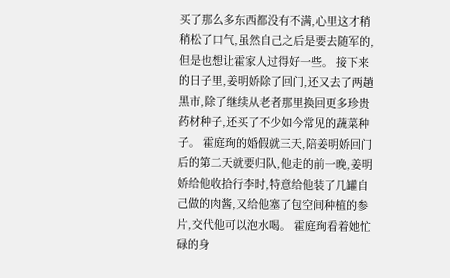买了那么多东西都没有不满,心里这才稍稍松了口气,虽然自己之后是要去随军的,但是也想让霍家人过得好一些。 接下来的日子里,姜明娇除了回门,还又去了两趟黑市,除了继续从老者那里换回更多珍贵药材种子,还买了不少如今常见的蔬菜种子。 霍庭珣的婚假就三天,陪姜明娇回门后的第二天就要归队,他走的前一晚,姜明娇给他收拾行李时,特意给他装了几罐自己做的肉酱,又给他塞了包空间种植的参片,交代他可以泡水喝。 霍庭珣看着她忙碌的身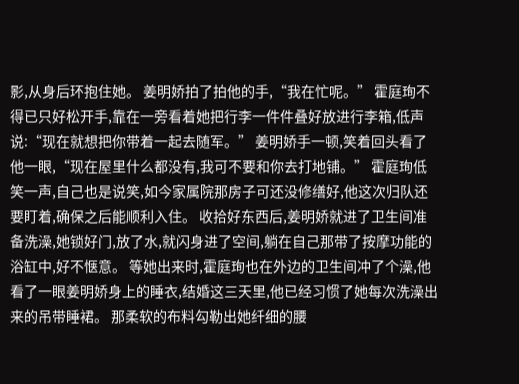影,从身后环抱住她。 姜明娇拍了拍他的手,“我在忙呢。” 霍庭珣不得已只好松开手,靠在一旁看着她把行李一件件叠好放进行李箱,低声说:“现在就想把你带着一起去随军。” 姜明娇手一顿,笑着回头看了他一眼,“现在屋里什么都没有,我可不要和你去打地铺。” 霍庭珣低笑一声,自己也是说笑,如今家属院那房子可还没修缮好,他这次归队还要盯着,确保之后能顺利入住。 收拾好东西后,姜明娇就进了卫生间准备洗澡,她锁好门,放了水,就闪身进了空间,躺在自己那带了按摩功能的浴缸中,好不惬意。 等她出来时,霍庭珣也在外边的卫生间冲了个澡,他看了一眼姜明娇身上的睡衣,结婚这三天里,他已经习惯了她每次洗澡出来的吊带睡裙。 那柔软的布料勾勒出她纤细的腰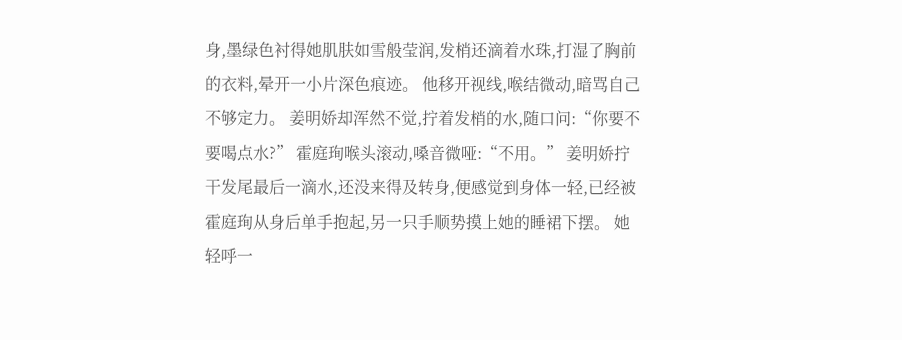身,墨绿色衬得她肌肤如雪般莹润,发梢还滴着水珠,打湿了胸前的衣料,晕开一小片深色痕迹。 他移开视线,喉结微动,暗骂自己不够定力。 姜明娇却浑然不觉,拧着发梢的水,随口问:“你要不要喝点水?” 霍庭珣喉头滚动,嗓音微哑:“不用。” 姜明娇拧干发尾最后一滴水,还没来得及转身,便感觉到身体一轻,已经被霍庭珣从身后单手抱起,另一只手顺势摸上她的睡裙下摆。 她轻呼一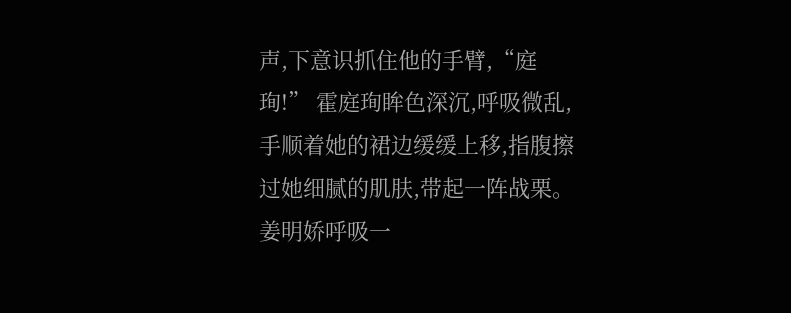声,下意识抓住他的手臂,“庭珣!” 霍庭珣眸色深沉,呼吸微乱,手顺着她的裙边缓缓上移,指腹擦过她细腻的肌肤,带起一阵战栗。 姜明娇呼吸一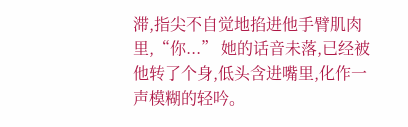滞,指尖不自觉地掐进他手臂肌肉里,“你...” 她的话音未落,已经被他转了个身,低头含进嘴里,化作一声模糊的轻吟。